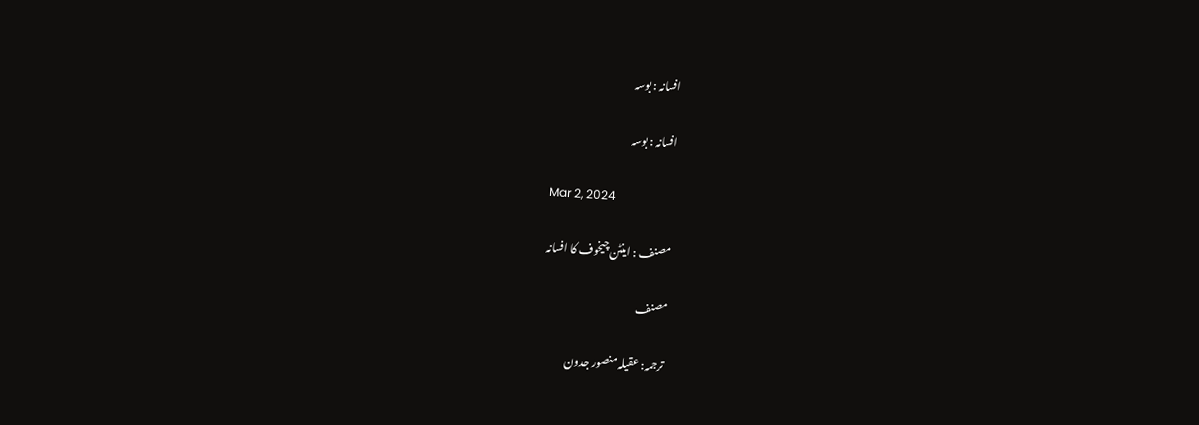افسانہ : بوسہ

افسانہ : بوسہ

Mar 2, 2024

مصنف : اینٹن چیخوف کا افسانہ

مصنف

ترجمہ: عقیلہ منصور جدون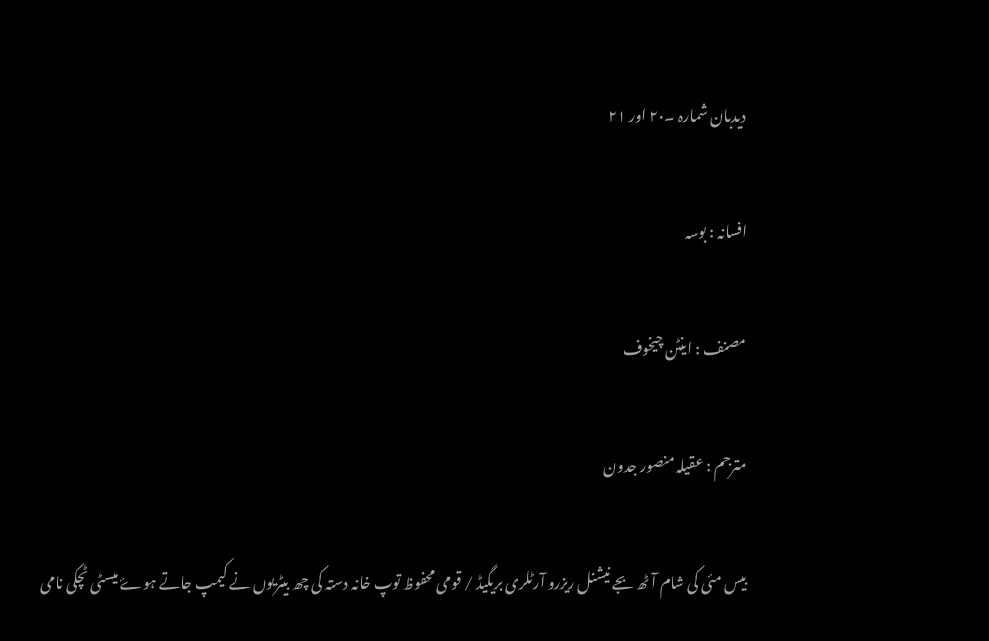دیدبان شمارہ ۔۲۰ اور ۲۱

افسانہ : بوسہ

مصنف : اینٹن چیخوف

مترجم : عقیلہ منصور جدون

بیس مئی کی شام آٹھ بجے نیشنل ریزرو آرٹلری بریگیڈ / قومی محفوظ توپ خانہ دستہ کی چھ بیٹریوں نے کیمپ جاتے ہوۓ میسٹی ٹچکی نامی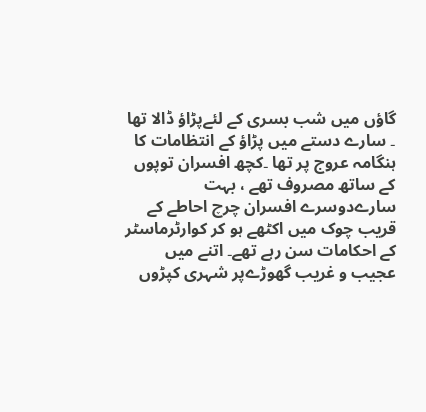گاؤں میں شب بسری کے لئےپڑاؤ ڈالا تھا ۔ سارے دستے میں پڑاؤ کے انتظامات کا ہنگامہ عروج پر تھا ۔کچھ افسران توپوں کے ساتھ مصروف تھے ، بہت سارےدوسرے افسران چرچ احاطے کے قریب چوک میں اکٹھے ہو کر کوارٹرماسٹر کے احکامات سن رہے تھے۔ اتنے میں عجیب و غریب گھوڑےپر شہری کپڑوں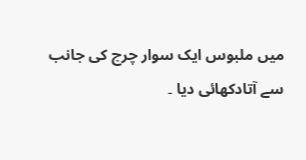میں ملبوس ایک سوار چرچ کی جانب سے آتادکھائی دیا ۔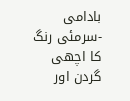بادامی -سرمئی رنگ کا اچھی گردن اور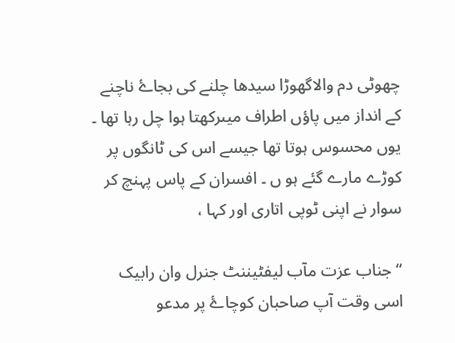چھوٹی دم والاگھوڑا سیدھا چلنے کی بجاۓ ناچنے کے انداز میں پاؤں اطراف میںرکھتا ہوا چل رہا تھا ۔ یوں محسوس ہوتا تھا جیسے اس کی ٹانگوں پر کوڑے مارے گئے ہو ں ۔ افسران کے پاس پہنچ کر سوار نے اپنی ٹوپی اتاری اور کہا ،

“ جناب عزت مآب لیفٹیننٹ جنرل وان رابیک اسی وقت آپ صاحبان کوچاۓ پر مدعو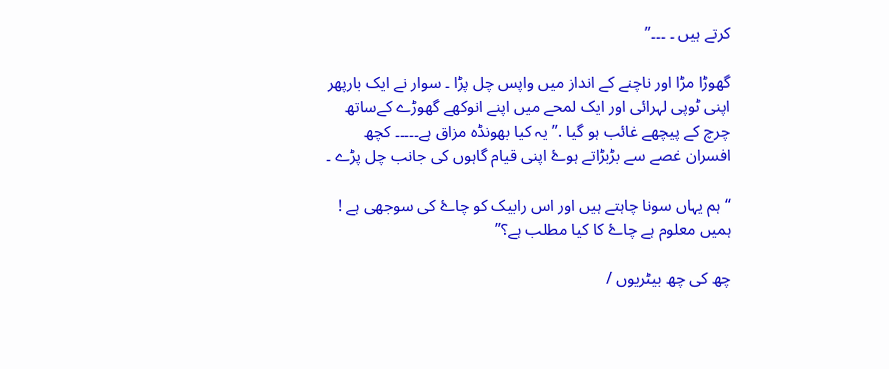کرتے ہیں ۔ ۔۔۔”

گھوڑا مڑا اور ناچنے کے انداز میں واپس چل پڑا ۔ سوار نے ایک بارپھر اپنی ٹوپی لہرائی اور ایک لمحے میں اپنے انوکھے گھوڑے کےساتھ چرچ کے پیچھے غائب ہو گیا .”یہ کیا بھونڈہ مزاق ہے۔۔۔۔۔ کچھ افسران غصے سے بڑبڑاتے ہوۓ اپنی قیام گاہوں کی جانب چل پڑے ۔

“ ہم یہاں سونا چاہتے ہیں اور اس رابیک کو چاۓ کی سوجھی ہے ! ہمیں معلوم ہے چاۓ کا کیا مطلب ہے؟”

چھ کی چھ بیٹریوں /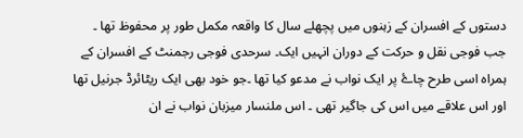دستوں کے افسران کے زہنوں میں پچھلے سال کا واقعہ مکمل طور پر محفوظ تھا ۔ جب فوجی نقل و حرکت کے دوران انہیں ایک۔ سرحدی فوجی رجمنٹ کے افسران کے ہمراہ اسی طرح چاۓ پر ایک نواب نے مدعو کیا تھا ۔جو خود بھی ایک ریٹائرڈ جرنیل تھا اور اس علاقے میں اس کی جاگیر تھی ۔ اس ملنسار میزبان نواب نے ان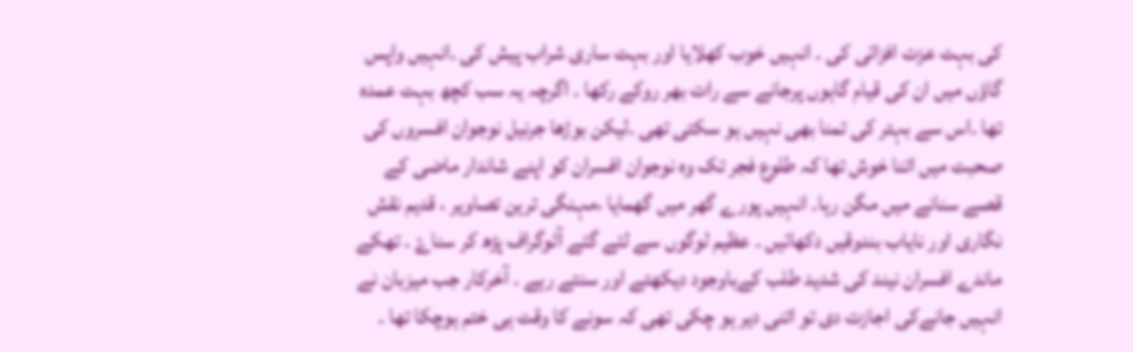کی بہت عزت افزائی کی ۔ انہیں خوب کھلایا اور بہت ساری شراب پیش کی ۔انہیں واپس گاؤں میں ان کی قیام گاہوں پرجانے سے رات بھر روکے رکھا ۔ اگرچہ یہ سب کچھ بہت عمدہ تھا ۔اس سے بہتر کی تمنا بھی نہیں ہو سکتی تھی ۔لیکن بوڑھا جرنیل نوجوان افسروں کی صحبت میں اتنا خوش تھا کہ طلوع فجر تک وہ نوجوان افسران کو اپنے شاندار ماضی کے قصے سنانے میں مگن رہا۔ انہیں پورے گھر میں گھمایا ،مہنگی ترین تصاویر ، قدیم نقش نگاری اور نایاب بندوقیں دکھائیں ۔ عظیم لوگوں سے لئے گئے آٹوگراف پڑھ کر سناۓ ۔ تھکے ماندے افسران نیند کی شدید طلب کےباوجود دیکھتے اور سنتے رہے ۔ آخرکار جب میزبان نے انہیں جانےکی اجازت دی تو اتنی دیر ہو چکی تھی کہ سونے کا وقت ہی ختم ہوچکا تھا ۔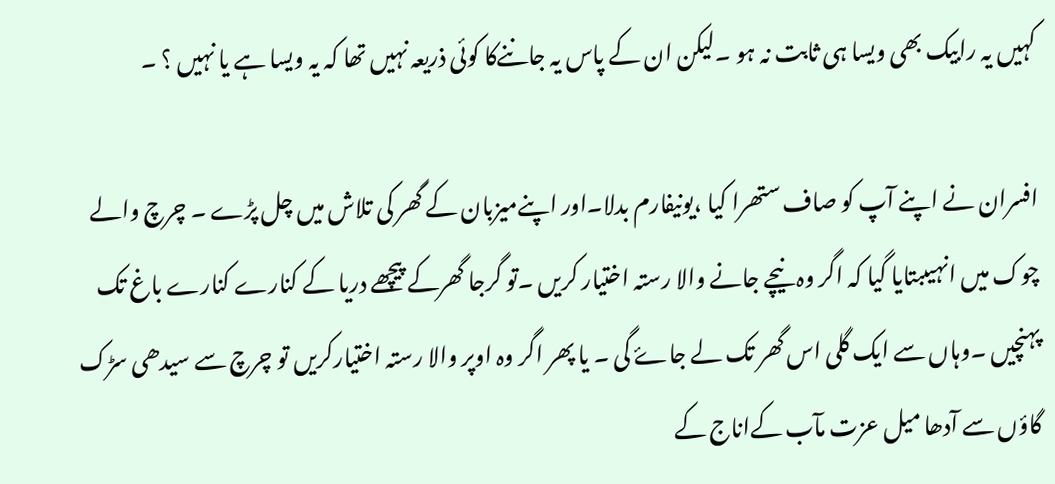کہیں یہ رابیک بھی ویسا ہی ثابت نہ ہو ۔لیکن ان کے پاس یہ جاننےکا کوئی ذریعہ نہیں تھا کہ یہ ویسا ہے یا نہیں ؟ ۔

افسران نے اپنے آپ کو صاف ستھرا کیا ،یونیفارم بدلا۔اور اپنےمیزبان کے گھر کی تلاش میں چل پڑے ۔ چرچ والے چوک میں انہیںبتایا گیا کہ اگر وہ نیچے جانے والا رستہ اختیار کریں ۔تو گرجا گھرکے پیچھے دریا کے کنارے کنارے باغ تک پہنچیں ۔وہاں سے ایک گلی اس گھر تک لے جاۓ گی ۔ یا پھر اگر وہ اوپر والا رستہ اختیارکریں تو چرچ سے سیدھی سڑک گاؤں سے آدھا میل عزت مآب کےاناج کے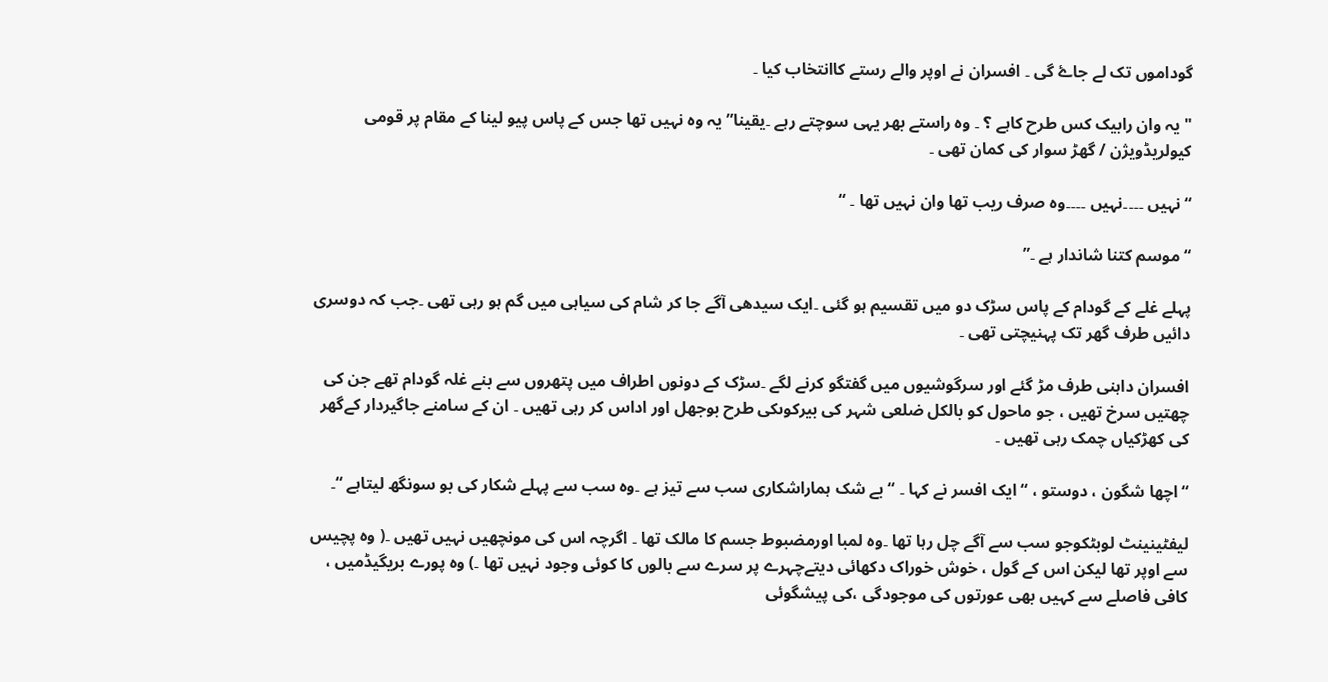گوداموں تک لے جاۓ گی ۔ افسران نے اوپر والے رستے کاانتخاب کیا ۔

" یہ وان رابیک کس طرح کاہے ؟ ۔ وہ راستے بھر یہی سوچتے رہے ۔یقینا” یہ وہ نہیں تھا جس کے پاس پیو لینا کے مقام پر قومی کیولریڈویژن / گھڑ سوار کی کمان تھی ۔

“ نہیں ۔۔۔۔نہیں ۔۔۔۔وہ صرف ریب تھا وان نہیں تھا ۔ “

“ موسم کتنا شاندار ہے ۔”

پہلے غلے کے گودام کے پاس سڑک دو میں تقسیم ہو گئی ۔ایک سیدھی آگے جا کر شام کی سیاہی میں گم ہو رہی تھی ۔جب کہ دوسری دائیں طرف گھر تک پہنیچتی تھی ۔

افسران داہنی طرف مڑ گئے اور سرگوشیوں میں گفتگو کرنے لگے ۔سڑک کے دونوں اطراف میں پتھروں سے بنے غلہ گودام تھے جن کی چھتیں سرخ تھیں ، جو ماحول کو بالکل ضلعی شہر کی بیرکوںکی طرح بوجھل اور اداس کر رہی تھیں ۔ ان کے سامنے جاگیردار کےگھر کی کھڑکیاں چمک رہی تھیں ۔

“ اچھا شگون ، دوستو ، “ ایک افسر نے کہا ۔ “ بے شک ہماراشکاری سب سے تیز ہے ۔وہ سب سے پہلے شکار کی بو سونگھ لیتاہے “۔

لیفٹینینٹ لوبٹکوجو سب سے آگے چل رہا تھا ۔وہ لمبا اورمضبوط جسم کا مالک تھا ۔ اگرچہ اس کی مونچھیں نہیں تھیں ۔( وہ پچیس سے اوپر تھا لیکن اس کے گول ، خوش خوراک دکھائی دیتےچہرے پر سرے سے بالوں کا کوئی وجود نہیں تھا ۔) وہ پورے بریگیڈمیں ، کافی فاصلے سے کہیں بھی عورتوں کی موجودگی ،کی پیشگوئی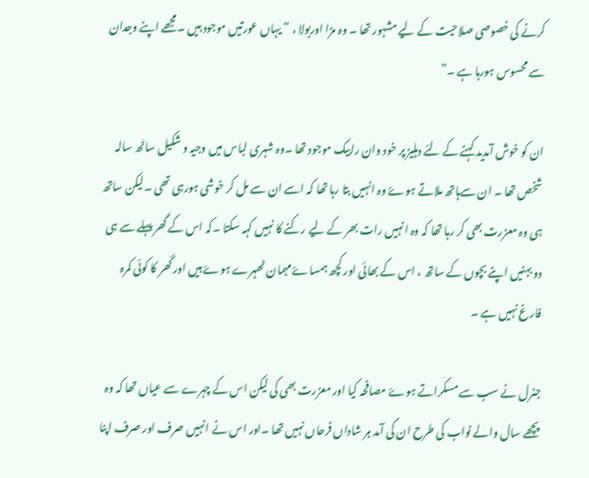کرنے کی خصوصی صلاحیت کے لیے مشہور تھا ۔ وہ مڑا اوربولا ، “ یہاں عورتیں موجود ہیں ۔مجھے اپنے وجدان سے محسوس ہورہا ہے ۔”

ان کو خوش آمدید کہنے کے لئے دہلیز پر خود وان رابیک موجود تھا ۔وہ شہری لباس میں وجیہ و شکیل ساٹھ سالہ شخص تھا ۔ ان سےہاتھ ملاتے ہوۓ وہ انہیں بتا رہا تھا کہ اسے ان سے مل کر خوشی ہورہی تھی ۔لیکن ساتھ ہی وہ معزرت بھی کر رہا تھا کہ وہ انہیں رات بھر کے لیے رکنے کا نہیں کہہ سکتا ۔کہ اس کے گھر پہلے سے ہی دو بہنیں اپنے بچوں کے ساتھ ، اس کے بھائی اور کچھ ہمساۓمہمان ٹھہرے ہوۓ ہیں اور گھر کا کوئی کمرہ فارغ نہیں ہے ۔

جنرل نے سب سے مسکراتے ہوۓ مصافحہ کیا اور معزرت بھی کی لیکن اس کے چہرے سے عیاں تھا کہ وہ پچھے سال والے نواب کی طرح ان کی آمد ہر شاداں فرحاں نہیں تھا ۔اور اس نے انہیں صرف اور صرف اپنا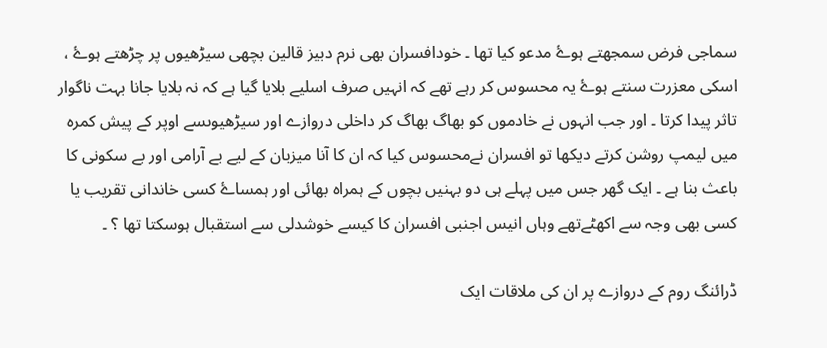سماجی فرض سمجھتے ہوۓ مدعو کیا تھا ۔ خودافسران بھی نرم دبیز قالین بچھی سیڑھیوں پر چڑھتے ہوۓ ، اسکی معزرت سنتے ہوۓ یہ محسوس کر رہے تھے کہ انہیں صرف اسلیے بلایا گیا ہے کہ نہ بلایا جانا بہت ناگوار تاثر پیدا کرتا ۔ اور جب انہوں نے خادموں کو بھاگ بھاگ کر داخلی دروازے اور سیڑھیوںسے اوپر کے پیش کمرہ میں لیمپ روشن کرتے دیکھا تو افسران نےمحسوس کیا کہ ان کا آنا میزبان کے لیے بے آرامی اور بے سکونی کا باعث بنا ہے ۔ ایک گھر جس میں پہلے ہی دو بہنیں بچوں کے ہمراہ بھائی اور ہمساۓ کسی خاندانی تقریب یا کسی بھی وجہ سے اکھٹےتھے وہاں انیس اجنبی افسران کا کیسے خوشدلی سے استقبال ہوسکتا تھا ؟ ۔

ڈرائنگ روم کے دروازے پر ان کی ملاقات ایک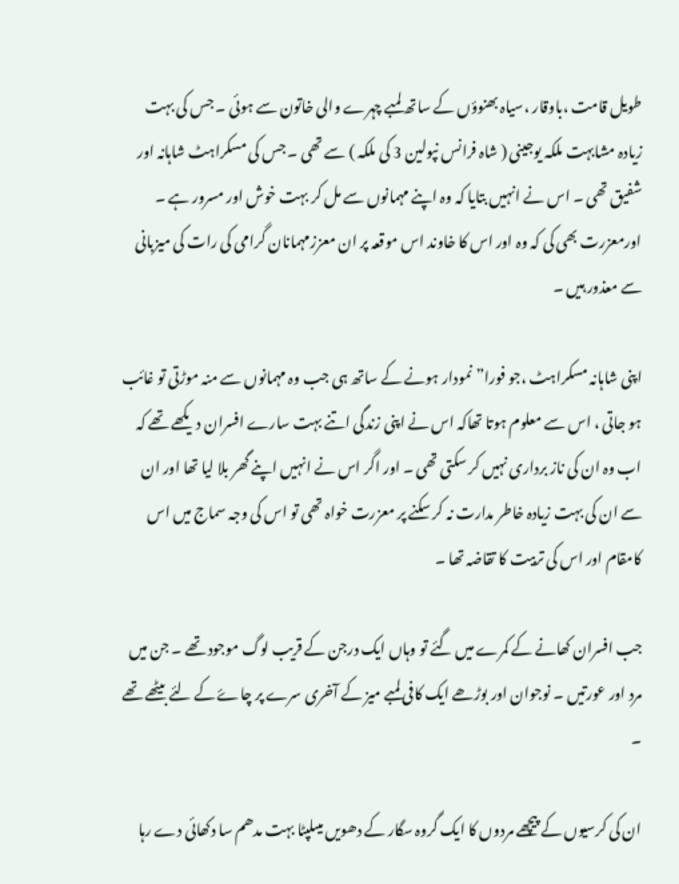طویل قامت ،باوقار ،سیاہ بھنوؤں کے ساتھ لمبے چہرے والی خاتون سے ہوئی ۔ جس کی بہت زیادہ مشابہت ملکہ یوجینی ( شاہ فرانس نپولین 3 کی ملکہ ) سے تھی ۔ جس کی مسکراہٹ شاہانہ اور شفیق تھی ۔ اس نے انہیں بتایا کہ وہ اپنے مہمانوں سے مل کر بہت خوش اور مسرور ہے ۔ اورمعزرت بھی کی کہ وہ اور اس کا خاوند اس موقعہ پر ان معززمہمانان گرامی کی رات کی میزبانی سے معذور ہیں ۔

اپنی شاہانہ مسکراہٹ ،جو فورا” نمودار ہونے کے ساتھ ہی جب وہ مہمانوں سے منہ موڑتی تو غائب ہو جاتی ، اس سے معلوم ہوتا تھاکہ اس نے اپنی زندگی اتنے بہت سارے افسران دیکھے تھے کہ اب وہ ان کی ناز برداری نہیں کر سکتی تھی ۔ اور اگر اس نے انہیں اپنے گھر بلا لیا تھا اور ان سے ان کی بہت زیادہ خاطر مدارت نہ کر سکنے پر معزرت خواہ تھی تو اس کی وجہ سماج میں اس کامقام اور اس کی تربیت کا تقاضہ تھا ۔

جب افسران کھانے کے کمرے میں گئے تو وہاں ایک درجن کے قریب لوگ موجود تھے ۔ جن میں مرد اور عورتیں ۔ نوجوان اور بوڑھے ایک کافی لمبے میز کے آخری سرے پر چاۓ کے لئے بیٹھے تھے ۔

ان کی کرسیوں کے پیچھے مردوں کا ایک گروہ سگار کے دھویں میںلپٹا بہت مدھم سا دکھائی دے رہا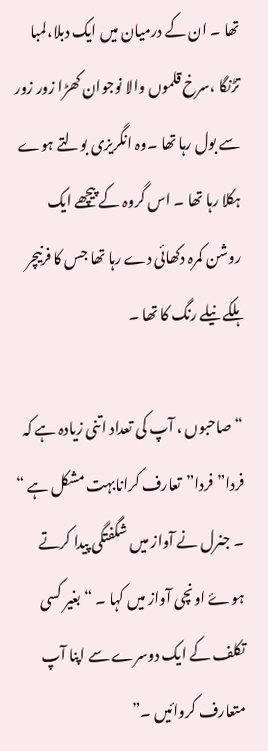تھا ۔ ان کے درمیان میں ایک دبلا،لمبا تڑنگا ،سرخ قلموں والا نوجوان کھڑا زور زور سے بول رہا تھا ۔وہ انگریزی بولتے ہوے ہکلا رہا تھا ۔ اس گروہ کے پیچھے ایک روشن کمرہ دکھائی دے رہا تھا جس کا فرنیچر ہلکے نیلے رنگ کا تھا ۔

“ صاحبوں ، آپ کی تعداد اتنی زیادہ ہے کہ فردا” فردا”تعارف کرانابہت مشکل ہے “ ۔ جنرل نے آواز میں شگفتگی پیدا کرتے ہوۓ اونچی آواز میں کہا ۔ “ بغیر کسی تکلف کے ایک دوسرے سے اپنا آپ متعارف کروائیں ۔”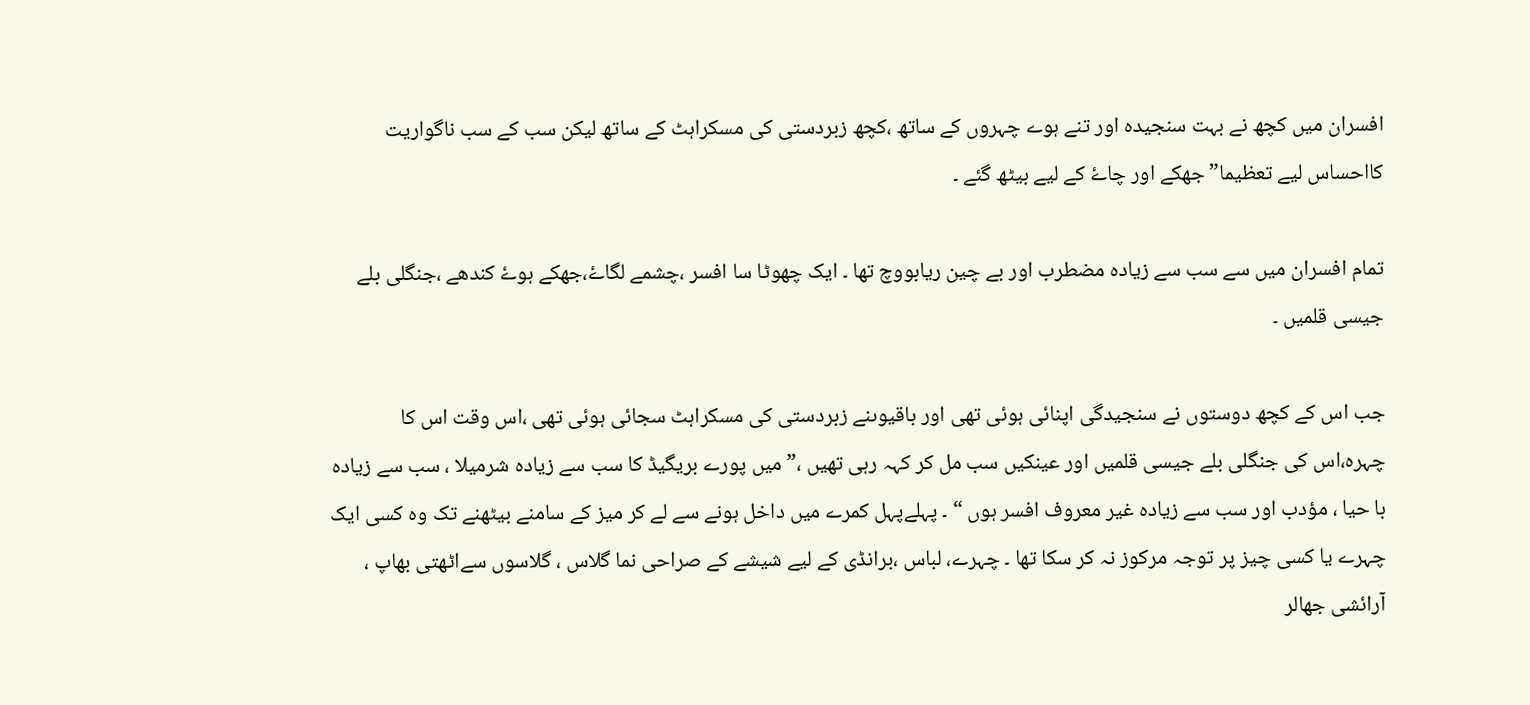افسران میں کچھ نے بہت سنجیدہ اور تنے ہوے چہروں کے ساتھ ،کچھ زبردستی کی مسکراہٹ کے ساتھ لیکن سب کے سب ناگواریت کااحساس لیے تعظیما” جھکے اور چاۓ کے لیے بیٹھ گئے ۔

تمام افسران میں سے سب سے زیادہ مضطرب اور بے چین ریابووچ تھا ۔ ایک چھوٹا سا افسر ،چشمے لگاۓ،جھکے ہوۓ کندھے ،جنگلی بلے جیسی قلمیں ۔

جب اس کے کچھ دوستوں نے سنجیدگی اپنائی ہوئی تھی اور باقیوںنے زبردستی کی مسکراہٹ سجائی ہوئی تھی ،اس وقت اس کا چہرہ،اس کی جنگلی بلے جیسی قلمیں اور عینکیں سب مل کر کہہ رہی تھیں ،” میں پورے بریگیڈ کا سب سے زیادہ شرمیلا ، سب سے زیادہ با حیا ، مؤدب اور سب سے زیادہ غیر معروف افسر ہوں “ ۔ پہلےپہل کمرے میں داخل ہونے سے لے کر میز کے سامنے بیٹھنے تک وہ کسی ایک چہرے یا کسی چیز پر توجہ مرکوز نہ کر سکا تھا ۔ چہرے، لباس ،برانڈی کے لیے شیشے کے صراحی نما گلاس ، گلاسوں سےاٹھتی بھاپ ، آرائشی جھالر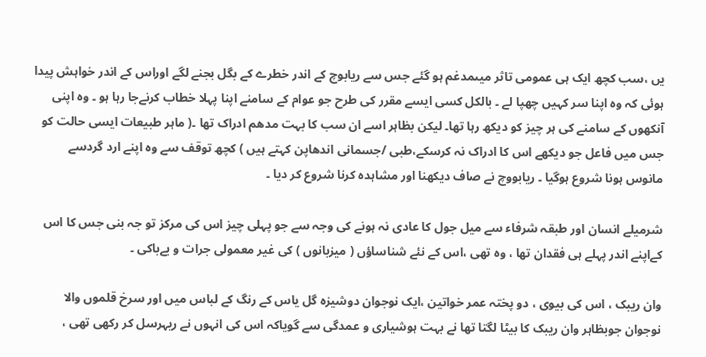یں ،سب کچھ ایک ہی عمومی تاثر میںمدغم ہو گئے جس سے ریابوچ کے اندر خطرے کے بگل بجنے لگے اوراس کے اندر خواہش پیدا ہوئی کہ وہ اپنا سر کہیں چھپا لے ۔ بالکل کسی ایسے مقرر کی طرح جو عوام کے سامنے اپنا پہلا خطاب کرنےجا رہا ہو ۔ وہ اپنی آنکھوں کے سامنے کی ہر چیز کو دیکھ رہا تھا۔ لیکن بظاہر اسے ان سب کا بہت مدھم ادراک تھا ۔( ماہر طبیعات ایسی حالت کو جس میں فاعل جو دیکھے اس کا ادراک نہ کرسکے،طبی /جسمانی اندھاپن کہتے ہیں ) کچھ توقف سے وہ اپنے ارد گردسے مانوس ہونا شروع ہوگیا ۔ ریابووچ نے صاف دیکھنا اور مشاہدہ کرنا شروع کر دیا ۔

شرمیلے انسان اور طبقہ شرفاء سے میل جول کا عادی نہ ہونے کی وجہ سے جو پہلی چیز اس کی مرکز تو جہ بنی جس کا اس کےاپنے اندر پہلے ہی فقدان تھا ، وہ تھی ،اس کے نئے شناساؤں ( میزبانوں ) کی غیر معمولی جرات و بےباکی ۔

وان ریبک ، اس کی بیوی ، دو پختہ عمر خواتین ،ایک نوجوان دوشیزہ گل یاس کے رنگ کے لباس میں اور سرخ قلموں والا نوجوان جوبظاہر وان ریبک کا بیٹا لگتا تھا نے بہت ہوشیاری و عمدگی سے گویاکہ اس کی انہوں نے ریہرسل کر رکھی تھی ،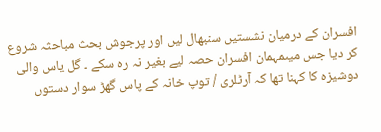افسران کے درمیان نشستیں سنبھال لیں اور پرجوش بحث مباحثہ شروع کر دیا جس میںمہمان افسران حصہ لیے بغیر نہ رہ سکے ۔ گل یاس والی دوشیزہ کا کہنا تھا کہ آرٹلری / توپ خانہ کے پاس گھڑ سوار دستوں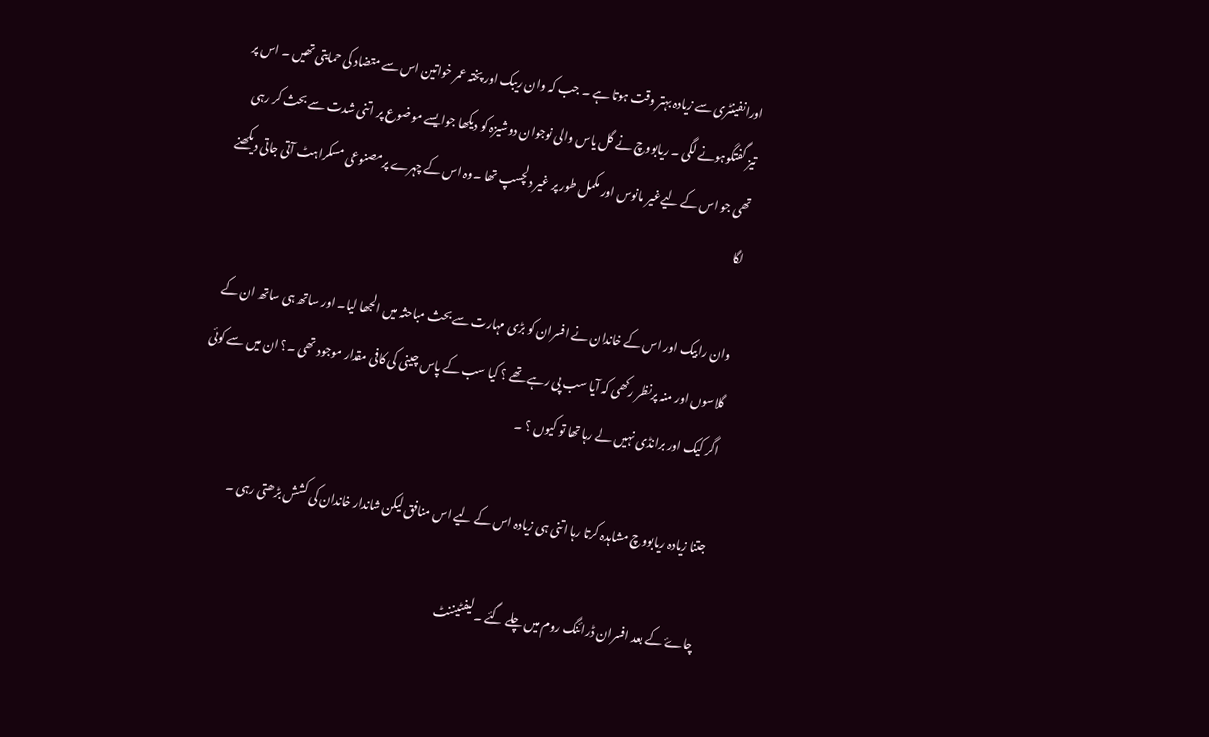اورانفینٹری سے زیادہ بہتر وقت ہوتا ہے ۔ جب کہ وان ریبک اور پختہ عمر خواتین اس سے متضاد کی حمایتی تھیں ۔ اس پر تیز گفتگوہونے لگی ۔ ریابووچ نے گل یاس والی نوجوان دوشیزہ کو دیکھا جوایسے موضوع پر اتنی شدت سے بحث کر رہی تھی جو اس کے لیےغیر مانوس اور مکمل طور پر غیر دلچسپ تھا ۔وہ اس کے چہرے پرمصنوعی مسکراہٹ آتی جاتی دیکھنے لگا

وان رابیک اور اس کے خاندان نے افسران کو بڑی مہارت سے بحث مباحثہ میں الجھا لیا۔ اور ساتھ ہی ساتھ ان کے گلاسوں اور منہ پرنظر رکھی کہ آیا سب پی رہے تھے ؟ کیا سب کے پاس چینی کی کافی مقدار موجود تھی ۔؟ ان میں سے کوئی اگر کیک اور برانڈی نہیں لے رہا تھا تو کیوں ؟ ۔

جتنا زیادہ ریابووچ مشاہدہ کرتا رہا اتنی ہی زیادہ اس کے لیے اس منافق لیکن شاندار خاندان کی کشش بڑھتی رہی ۔

چاۓ کے بعد افسران ڈرائنگ روم میں چلے گئے ۔ لیفٹیننٹ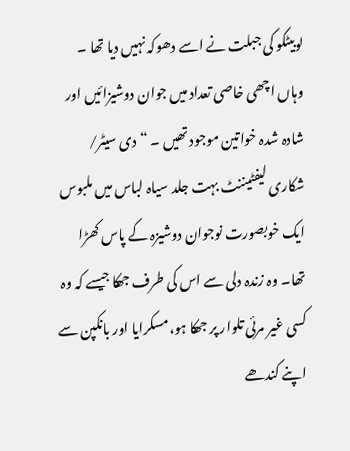لوبیٹکو کی جبلت نے اسے دھوکہ نہیں دیا تھا ۔ وہاں اچھی خاصی تعداد میں جوان دوشیزائیں اور شادہ شدہ خواتین موجود تھیں ۔ “ دی سیٹر/  شکاری لیفٹیننٹ بہت جلد سیاہ لباس میں ملبوس ایک خوبصورت نوجوان دوشیزہ کے پاس کھڑا تھا۔ وہ زندہ دلی سے اس کی طرف جھکا جیسے کہ وہ کسی غیر مرئی تلوار پر جھکا ہو،مسکرایا اور بانکپن سے اپنے کندھے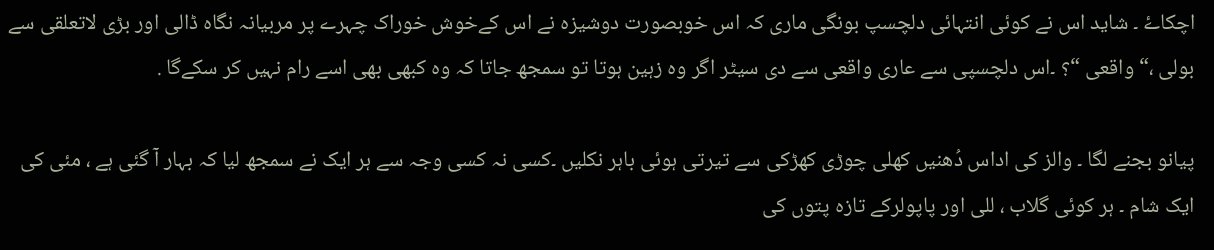اچکاۓ ۔ شاید اس نے کوئی انتہائی دلچسپ بونگی ماری کہ اس خوبصورت دوشیزہ نے اس کےخوش خوراک چہرے پر مربیانہ نگاہ ڈالی اور بڑی لاتعلقی سے بولی ،“ واقعی “؟ ۔اس دلچسپی سے عاری واقعی سے دی سیٹر اگر وہ زہین ہوتا تو سمجھ جاتا کہ وہ کبھی بھی اسے رام نہیں کر سکےگا .

پیانو بجنے لگا ۔ والز کی اداس دُھنیں کھلی چوڑی کھڑکی سے تیرتی ہوئی باہر نکلیں ۔کسی نہ کسی وجہ سے ہر ایک نے سمجھ لیا کہ بہار آ گئی ہے ، مئی کی ایک شام ۔ ہر کوئی گلاب ، للی اور پاپولرکے تازہ پتوں کی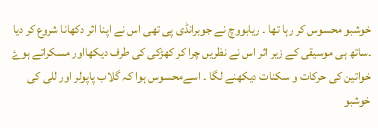خوشبو محسوس کر رہا تھا ۔ ریابووچ نے جوبرانڈی پی تھی اس نے اپنا اثر دکھانا شروع کر دیا ۔ساتھ ہی موسیقی کے زیر اثر اس نے نظریں چرا کر کھڑکی کی طرف دیکھااور مسکراتے ہوۓ خواتین کی حرکات و سکنات دیکھنے لگا ۔ اسےمحسوس ہوا کہ گلاب پاپولر اور للی کی خوشبو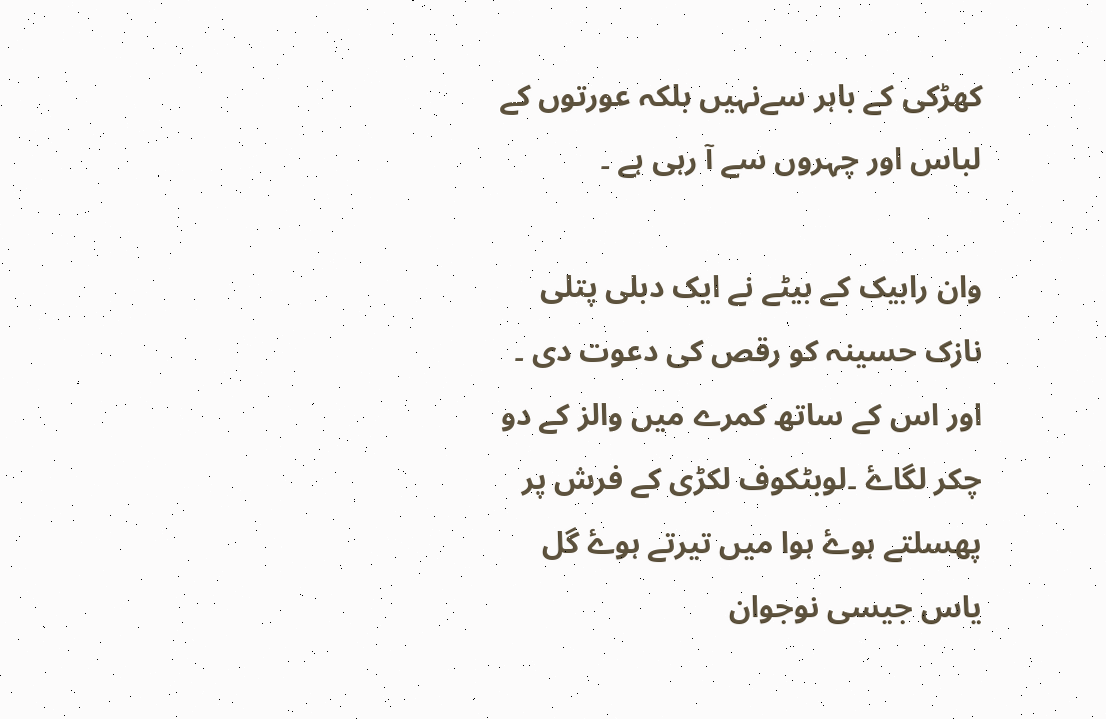کھڑکی کے باہر سےنہیں بلکہ عورتوں کے لباس اور چہروں سے آ رہی ہے ۔

وان رابیک کے بیٹے نے ایک دبلی پتلی نازک حسینہ کو رقص کی دعوت دی ۔ اور اس کے ساتھ کمرے میں والز کے دو چکر لگاۓ ۔لوبٹکوف لکڑی کے فرش پر پھسلتے ہوۓ ہوا میں تیرتے ہوۓ گل یاس جیسی نوجوان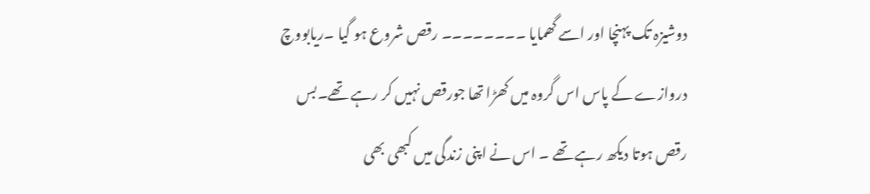دوشیزہ تک پہنچا اور اسے گھمایا ۔۔۔۔۔۔۔۔ رقص شروع ہو گیا ۔ریابووچ دروازے کے پاس اس گروہ میں کھڑا تھا جورقص نہیں کر رہے تھے۔بس رقص ہوتا دیکھ رہے تھے ۔ اس نے اپنی زندگی میں کبھی بھی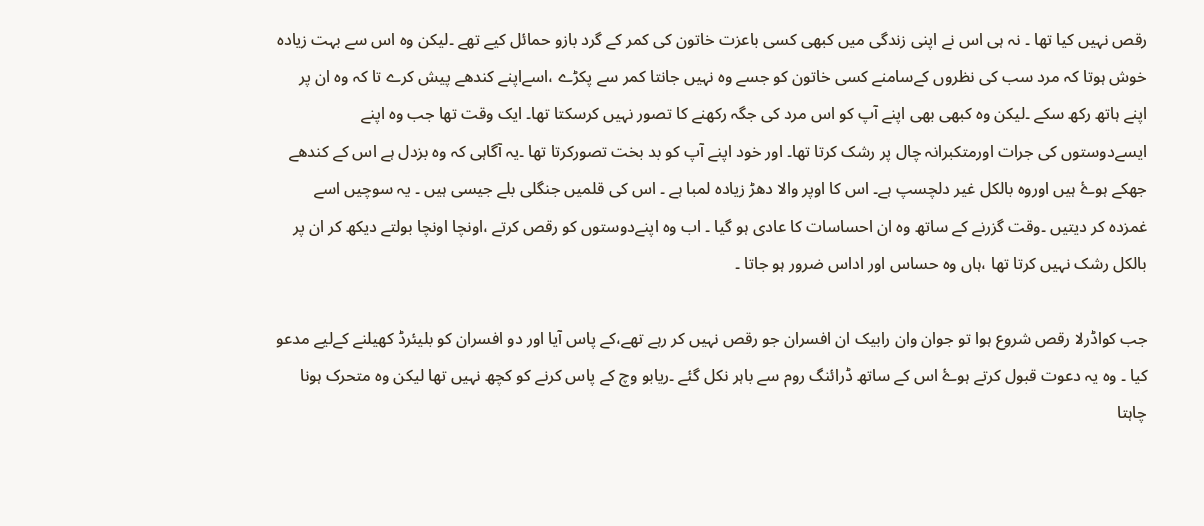رقص نہیں کیا تھا ۔ نہ ہی اس نے اپنی زندگی میں کبھی کسی باعزت خاتون کی کمر کے گرد بازو حمائل کیے تھے ۔لیکن وہ اس سے بہت زیادہ خوش ہوتا کہ مرد سب کی نظروں کےسامنے کسی خاتون کو جسے وہ نہیں جانتا کمر سے پکڑے ،اسےاپنے کندھے پیش کرے تا کہ وہ ان پر اپنے ہاتھ رکھ سکے ۔لیکن وہ کبھی بھی اپنے آپ کو اس مرد کی جگہ رکھنے کا تصور نہیں کرسکتا تھا۔ ایک وقت تھا جب وہ اپنے ایسےدوستوں کی جرات اورمتکبرانہ چال پر رشک کرتا تھا۔ اور خود اپنے آپ کو بد بخت تصورکرتا تھا ۔یہ آگاہی کہ وہ بزدل ہے اس کے کندھے جھکے ہوۓ ہیں اوروہ بالکل غیر دلچسپ ہے۔ اس کا اوپر والا دھڑ زیادہ لمبا ہے ۔ اس کی قلمیں جنگلی بلے جیسی ہیں ۔ یہ سوچیں اسے غمزدہ کر دیتیں ۔وقت گزرنے کے ساتھ وہ ان احساسات کا عادی ہو گیا ۔ اب وہ اپنےدوستوں کو رقص کرتے ،اونچا اونچا بولتے دیکھ کر ان پر بالکل رشک نہیں کرتا تھا ،ہاں وہ حساس اور اداس ضرور ہو جاتا ۔

جب کواڈرلا رقص شروع ہوا تو جوان وان رابیک ان افسران جو رقص نہیں کر رہے تھے،کے پاس آیا اور دو افسران کو بلیئرڈ کھیلنے کےلیے مدعو کیا ۔ وہ یہ دعوت قبول کرتے ہوۓ اس کے ساتھ ڈرائنگ روم سے باہر نکل گئے ۔ریابو وچ کے پاس کرنے کو کچھ نہیں تھا لیکن وہ متحرک ہونا چاہتا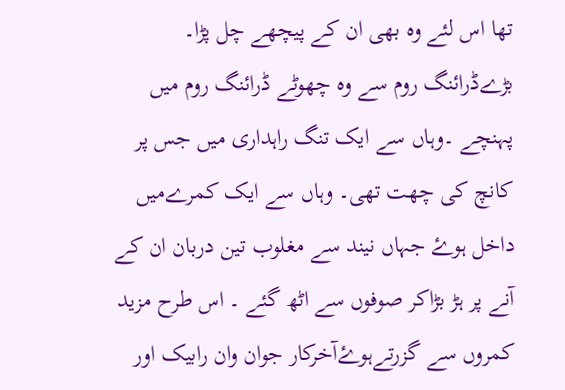تھا اس لئے وہ بھی ان کے پیچھے چل پڑا۔ بڑےڈرائنگ روم سے وہ چھوٹے ڈرائنگ روم میں پہنچے ۔وہاں سے ایک تنگ راہداری میں جس پر کانچ کی چھت تھی۔ وہاں سے ایک کمرےمیں داخل ہوۓ جہاں نیند سے مغلوب تین دربان ان کے آنے پر ہڑ بڑاکر صوفوں سے اٹھ گئے ۔ اس طرح مزید کمروں سے گزرتےہوۓآخرکار جوان وان رابیک اور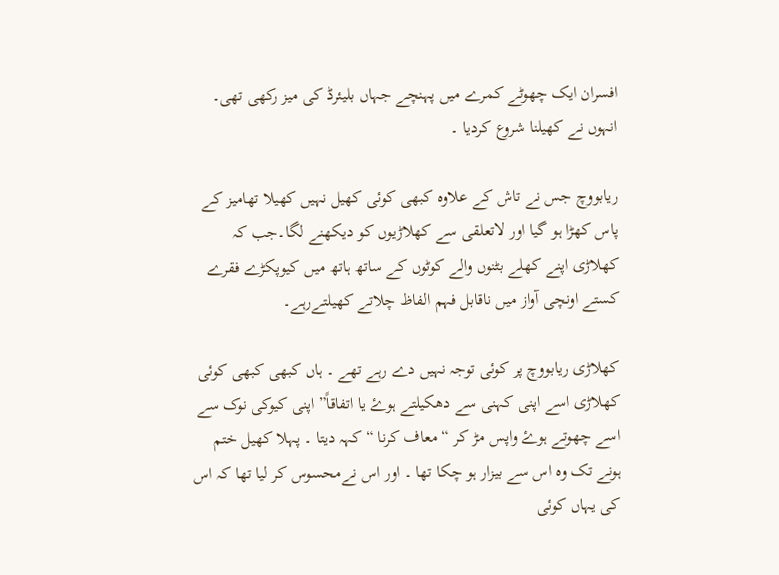افسران ایک چھوٹے کمرے میں پہنچے جہاں بلیئرڈ کی میز رکھی تھی۔ انہوں نے کھیلنا شروع کردیا ۔

ریابووچ جس نے تاش کے علاوہ کبھی کوئی کھیل نہیں کھیلا تھامیز کے پاس کھڑا ہو گیا اور لاتعلقی سے کھلاڑیوں کو دیکھنے لگا۔جب کہ کھلاڑی اپنے کھلے بٹنوں والے کوٹوں کے ساتھ ہاتھ میں کیوپکڑے فقرے کستے اونچی آواز میں ناقابل فہم الفاظ چلاتے کھیلتےرہے۔

کھلاڑی ریابووچ پر کوئی توجہ نہیں دے رہے تھے ۔ ہاں کبھی کبھی کوئی کھلاڑی اسے اپنی کہنی سے دھکیلتے ہوۓ یا اتفاقاً” اپنی کیوکی نوک سے اسے چھوتے ہوۓ واپس مڑ کر “ معاف کرنا “ کہہ دیتا ۔ پہلا کھیل ختم ہونے تک وہ اس سے بیزار ہو چکا تھا ۔ اور اس نےمحسوس کر لیا تھا کہ اس کی یہاں کوئی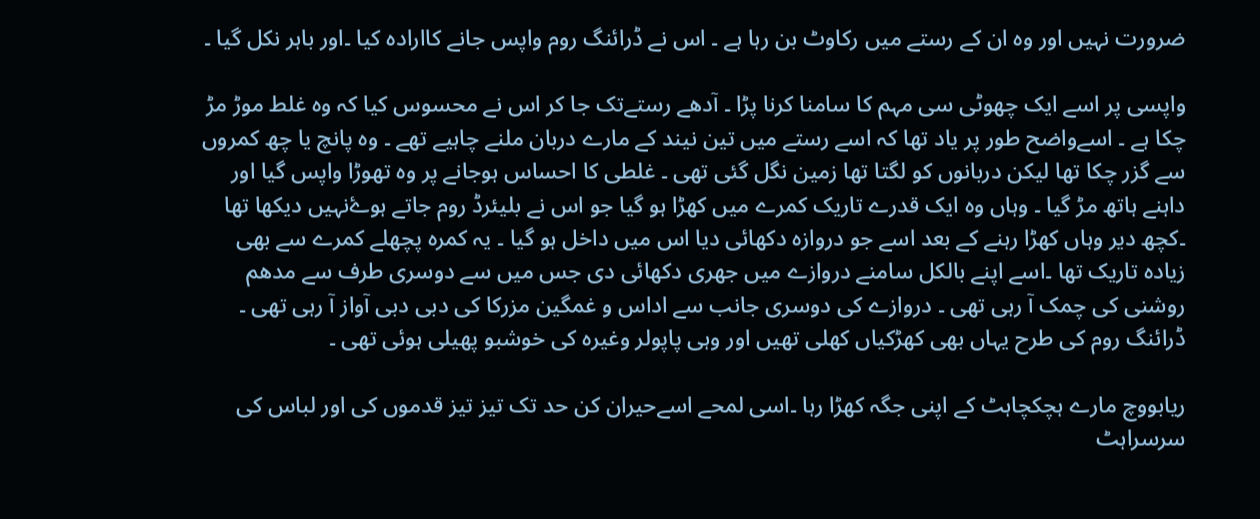ضرورت نہیں اور وہ ان کے رستے میں رکاوٹ بن رہا ہے ۔ اس نے ڈرائنگ روم واپس جانے کاارادہ کیا ۔اور باہر نکل گیا ۔

واپسی پر اسے ایک چھوٹی سی مہم کا سامنا کرنا پڑا ۔ آدھے رستےتک جا کر اس نے محسوس کیا کہ وہ غلط موڑ مڑ چکا ہے ۔ اسےواضح طور پر یاد تھا کہ اسے رستے میں تین نیند کے مارے دربان ملنے چاہیے تھے ۔ وہ پانچ یا چھ کمروں سے گزر چکا تھا لیکن دربانوں کو لگتا تھا زمین نگل گئی تھی ۔ غلطی کا احساس ہوجانے پر وہ تھوڑا واپس گیا اور داہنے ہاتھ مڑ گیا ۔ وہاں وہ ایک قدرے تاریک کمرے میں کھڑا ہو گیا جو اس نے بلیئرڈ روم جاتے ہوۓنہیں دیکھا تھا ۔کچھ دیر وہاں کھڑا رہنے کے بعد اسے جو دروازہ دکھائی دیا اس میں داخل ہو گیا ۔ یہ کمرہ پچھلے کمرے سے بھی زیادہ تاریک تھا ۔اسے اپنے بالکل سامنے دروازے میں جھری دکھائی دی جس میں سے دوسری طرف سے مدھم روشنی کی چمک آ رہی تھی ۔ دروازے کی دوسری جانب سے اداس و غمگین مزرکا کی دبی دبی آواز آ رہی تھی ۔ ڈرائنگ روم کی طرح یہاں بھی کھڑکیاں کھلی تھیں اور وہی پاپولر وغیرہ کی خوشبو پھیلی ہوئی تھی ۔

ریابووچ مارے ہچکچاہٹ کے اپنی جگہ کھڑا رہا ۔اسی لمحے اسےحیران کن حد تک تیز تیز قدموں کی اور لباس کی سرسراہٹ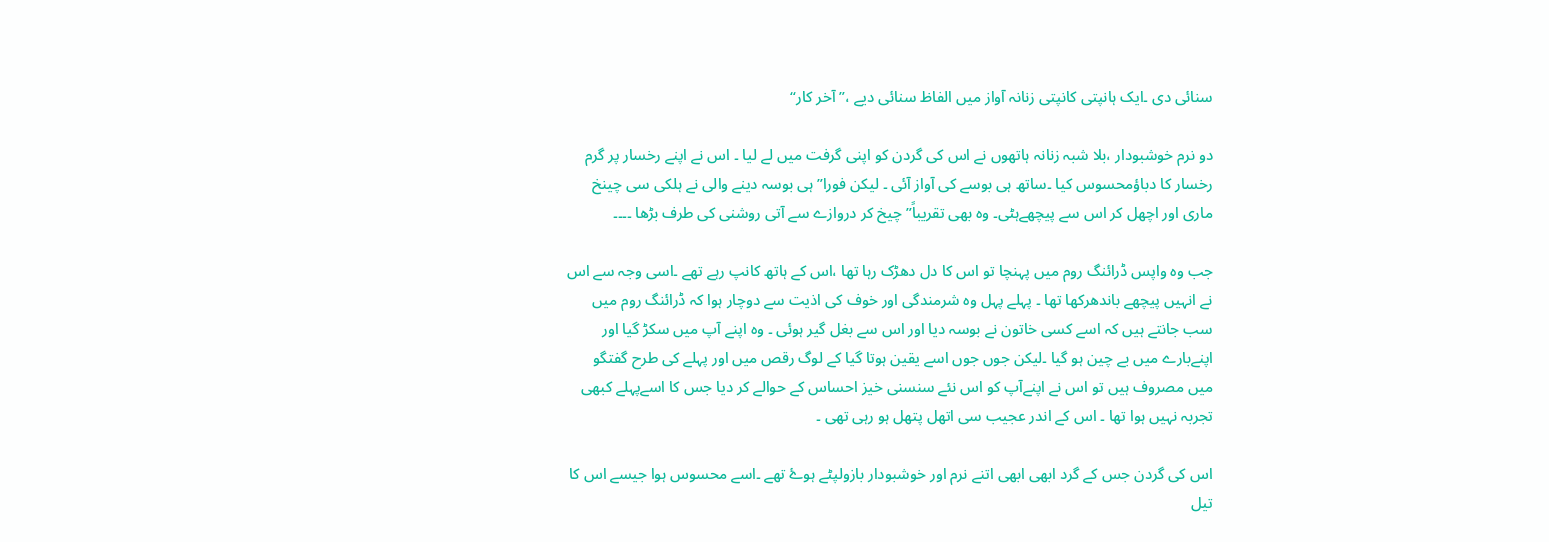سنائی دی ۔ایک ہانپتی کانپتی زنانہ آواز میں الفاظ سنائی دیے ،” آخر کار“

دو نرم خوشبودار ،بلا شبہ زنانہ ہاتھوں نے اس کی گردن کو اپنی گرفت میں لے لیا ۔ اس نے اپنے رخسار پر گرم رخسار کا دباؤمحسوس کیا ۔ساتھ ہی بوسے کی آواز آئی ۔ لیکن فورا” ہی بوسہ دینے والی نے ہلکی سی چینخ ماری اور اچھل کر اس سے پیچھےہٹی۔ وہ بھی تقریباً” چیخ کر دروازے سے آتی روشنی کی طرف بڑھا ۔۔۔۔

جب وہ واپس ڈرائنگ روم میں پہنچا تو اس کا دل دھڑک رہا تھا ،اس کے ہاتھ کانپ رہے تھے ۔اسی وجہ سے اس نے انہیں پیچھے باندھرکھا تھا ۔ پہلے پہل وہ شرمندگی اور خوف کی اذیت سے دوچار ہوا کہ ڈرائنگ روم میں سب جانتے ہیں کہ اسے کسی خاتون نے بوسہ دیا اور اس سے بغل گیر ہوئی ۔ وہ اپنے آپ میں سکڑ گیا اور اپنےبارے میں بے چین ہو گیا ۔لیکن جوں جوں اسے یقین ہوتا گیا کے لوگ رقص میں اور پہلے کی طرح گفتگو میں مصروف ہیں تو اس نے اپنےآپ کو اس نئے سنسنی خیز احساس کے حوالے کر دیا جس کا اسےپہلے کبھی تجربہ نہیں ہوا تھا ۔ اس کے اندر عجیب سی اتھل پتھل ہو رہی تھی ۔

اس کی گردن جس کے گرد ابھی ابھی اتنے نرم اور خوشبودار بازولپٹے ہوۓ تھے ۔اسے محسوس ہوا جیسے اس کا تیل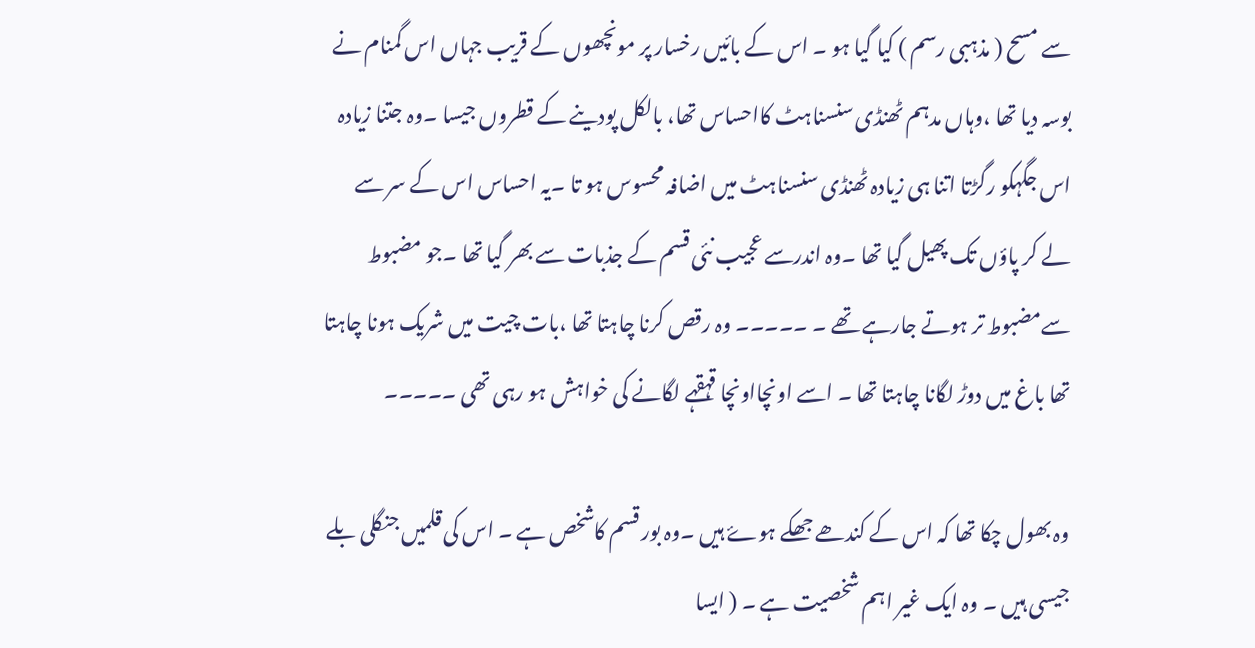سے مسح ( مذہبی رسم ) کیا گیا ہو ۔ اس کے بائیں رخسار پر مونچھوں کے قریب جہاں اس گمنام نے بوسہ دیا تھا ،وہاں مدہم ٹھنڈی سنسناہٹ کااحساس تھا، بالکل پودینے کے قطروں جیسا ۔وہ جتنا زیادہ اس جگہکو رگڑتا اتنا ہی زیادہ ٹھنڈی سنسناہٹ میں اضافہ محسوس ہو تا ۔یہ احساس اس کے سر سے لے کر پاؤں تک پھیل گیا تھا ۔وہ اندرسے عجیب نئی قسم کے جذبات سے بھر گیا تھا ۔جو مضبوط سےمضبوط تر ہوتے جارہے تھے ۔ ۔۔۔۔۔ وہ رقص کرنا چاہتا تھا ،بات چیت میں شریک ہونا چاہتا تھا باغ میں دوڑ لگانا چاہتا تھا ۔ اسے اونچااونچا قہقہے لگانے کی خواہش ہو رہی تھی ۔۔۔۔۔

وہ بھول چکا تھا کہ اس کے کندھے جھکے ہوۓ ہیں ۔وہ بور قسم کاشخص ہے ۔ اس کی قلمیں جنگلی بلے جیسی ہیں ۔ وہ ایک غیر اہم شخصیت ہے ۔ ( ایسا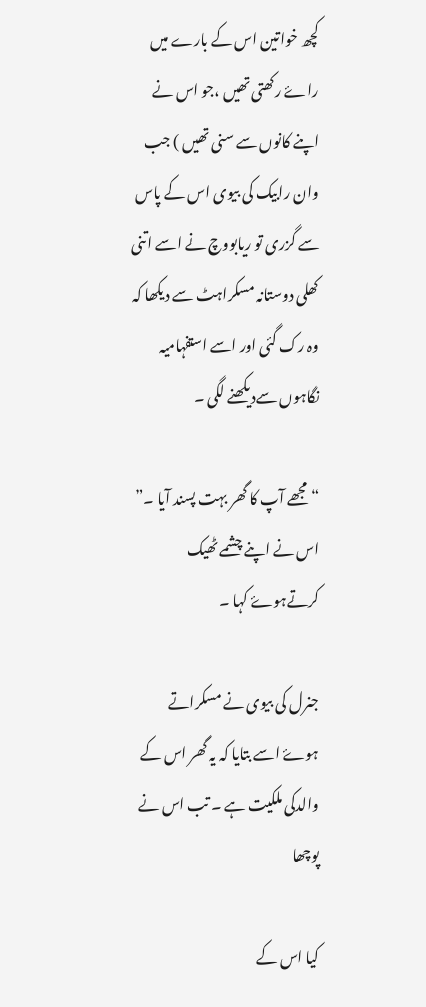کچھ خواتین اس کے بارے میں راۓ رکھتی تھیں ،جو اس نے اپنے کانوں سے سنی تھیں ) جب وان رابیک کی بیوی اس کے پاس سے گزری تو ریابووچ نے اسے اتنی کھلی دوستانہ مسکراہٹ سے دیکھا کہ وہ رک گئی اور اسے استفہامیہ نگاہوں سےدیکھنے لگی ۔

“ مجھے آپ کا گھر بہت پسند آیا ۔” اس نے اپنے چشمے ٹھیک کرتےہوۓ کہا ۔

جنرل کی بیوی نے مسکراتے ہوۓ اسے بتایا کہ یہ گھر اس کے والدکی ملکیت ہے ۔ تب اس نے پوچھا

کیا اس کے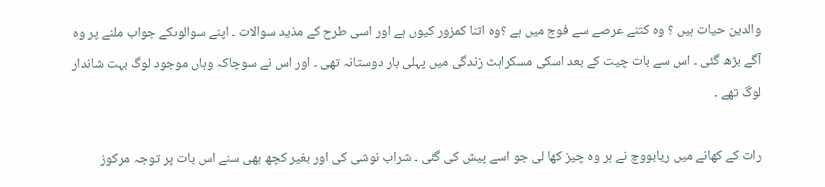والدین حیات ہیں ؟ وہ کتنے عرصے سے فوج میں ہے ؟وہ اتنا کمزور کیوں ہے اور اسی طرح کے مذید سوالات ۔ اپنے سوالوںکے جواب ملنے پر وہ آگے بڑھ گئی ۔ اس سے بات چیت کے بعد اسکی مسکراہٹ زندگی میں پہلی بار دوستانہ تھی ۔ اور اس نے سوچاکہ وہاں موجود لوگ بہت شاندار لوگ تھے ۔

رات کے کھانے میں ریابووچ نے ہر وہ چیز کھا لی جو اسے پیش کی گئی ۔ شراب نوشی کی اور بغیر کچھ بھی سنے اس بات پر توجہ مرکوز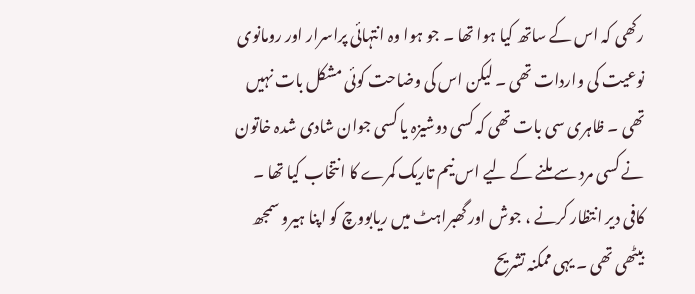رکھی کہ اس کے ساتھ کیا ہوا تھا ۔ جو ہوا وہ انتہائی پراسرار اور رومانوی نوعیت کی واردات تھی ۔ لیکن اس کی وضاحت کوئی مشکل بات نہیں تھی ۔ ظاہری سی بات تھی کہ کسی دوشیزہ یا کسی جوان شادی شدہ خاتون نے کسی مرد سے ملنے کے لیے اس نیم تاریک کمرے کا انتخاب کیا تھا ۔ کافی دیر انتظار کرنے ، جوش اور گھبراہٹ میں ریابووچ کو اپنا ہیرو سمجھ بیٹھی تھی ۔ یہی ممکنہ تشریح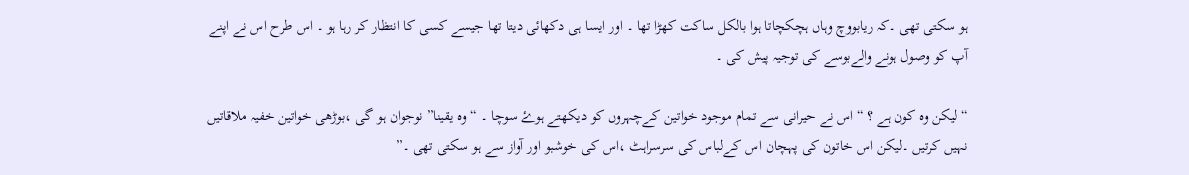ہو سکتی تھی ۔کہ ریابووچ وہاں ہچکچاتا ہوا بالکل ساکت کھڑا تھا ۔ اور ایسا ہی دکھائی دیتا تھا جیسے کسی کا انتظار کر رہا ہو ۔ اس طرح اس نے اپنے آپ کو وصول ہونے والےبوسے کی توجیہ پیش کی ۔

“ لیکن وہ کون ہے ؟ “ اس نے حیرانی سے تمام موجود خواتین کےچہروں کو دیکھتے ہوۓ سوچا ۔ “ وہ یقینا” نوجوان ہو گی ،بوڑھی خواتین خفیہ ملاقاتیں نہیں کرتیں ۔لیکن اس خاتون کی پہچان اس کےلباس کی سرسراہٹ ،اس کی خوشبو اور آواز سے ہو سکتی تھی ۔”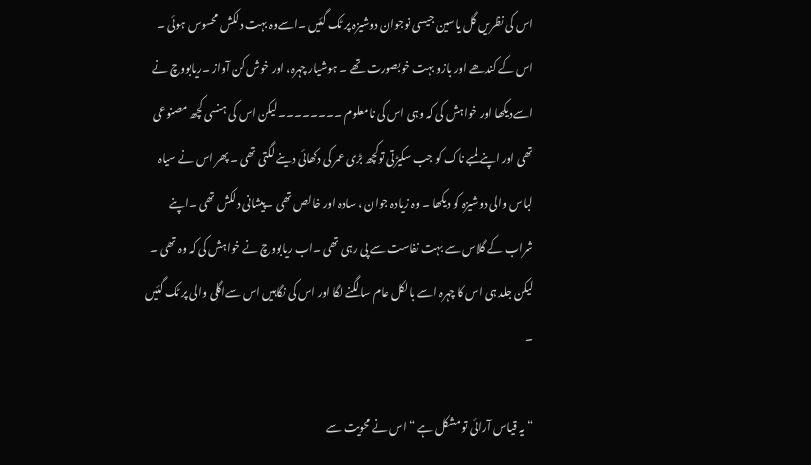اس کی نظریں گل یاسین جیسی نوجوان دوشیزہ پر ٹک گئیں ۔اسےوہ بہت دلکش محسوس ہوئی ۔ اس کے کندھے اور بازو بہت خوبصورت تھے ۔ ہوشیار چہرہ، اور خوش کن آواز ۔ریابووچ نے اسےدیکھا اور خواہش کی کہ وہی اس کی نامعلوم ۔۔۔۔۔۔۔۔ لیکن اس کی ہنسی کچھ مصنوعی تھی اور اپنے لمبے ناک کو جب سکیڑتی توکچھ بڑی عمر کی دکھائی دینے لگتی تھی ۔ پھر اس نے سیاہ لباس والی دوشیزہ کو دیکھا ۔ وہ زیادہ جوان ، سادہ اور خالص تھی ۔پیشانی دلکش تھی ۔اپنے شراب کے گلاس سے بہت نفاست سے پی رہی تھی ۔اب ریابووچ نے خواہش کی کہ وہ تھی ۔ لیکن جلد ہی اس کا چہرہ اسے بالکل عام سا لگنے لگا اور اس کی نگاہیں اس سےاگلی والی پر ٹک گئیں ۔

“ یہ قیاس آرائی تو مشکل ہے “ اس نے محویت سے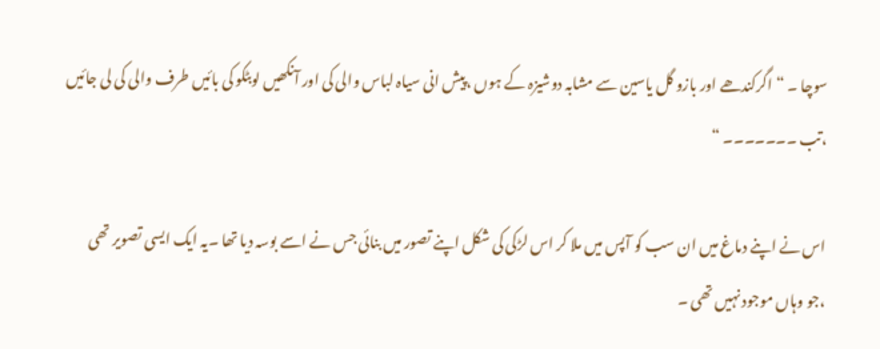سوچا ۔ “ اگرکندھے اور بازو گل یاسین سے مشابہ دوشیزہ کے ہوں ،پیش انی سیاہ لباس والی کی اور آنکھیں لوبٹکو کی بائیں طرف والی کی لی جائیں ،تب ۔۔۔۔۔۔۔ “

اس نے اپنے دماغ میں ان سب کو آپس میں ملا کر اس لڑکی کی شکل اپنے تصور میں بنائی جس نے اسے بوسہ دیا تھا ۔یہ ایک ایسی تصویر تھی ،جو وہاں موجود نہیں تھی ۔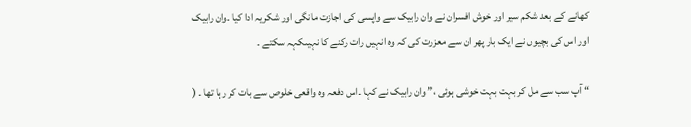کھانے کے بعد شکم سیر اور خوش افسران نے وان رابیک سے واپسی کی اجازت مانگی اور شکریہ ادا کیا ۔وان رابیک اور اس کی بچیوں نے ایک بار پھر ان سے معزرت کی کہ وہ انہیں رات رکنے کا نہیںکہہ سکتے ۔

“ آپ سب سے مل کر بہت بہت خوشی ہوئی ،” وان رابیک نے کہا ۔اس دفعہ وہ واقعی خلوص سے بات کر رہا تھا ۔ (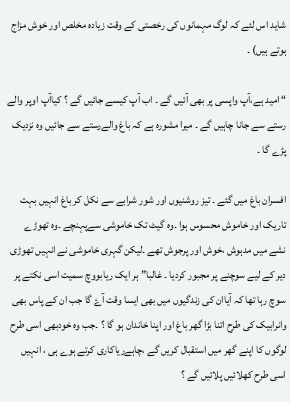شاید اس لئے کہ لوگ مہمانوں کی رخصتی کے وقت زیادہ مخلص اور خوش مزاج ہوتے ہیں) ۔

“ امید ہے،آپ واپسی پر بھی آئیں گے ۔ اب آپ کیسے جائیں گے ؟ کیاآپ اوپر والے رستے سے جانا چاہیں گے ۔ میرا مشورہ ہے کہ باغ والےرستے سے جائیں وہ نزدیک پڑے گا ۔

افسران باغ میں گئے ۔ تیز روشنیوں اور شور شرابے سے نکل کر باغ انہیں بہت تاریک اور خاموش محسوس ہوا ۔وہ گیٹ تک خاموشی سےپہنچے ۔وہ تھوڑے نشے میں مدہوش ،خوش اور پرجوش تھے ۔لیکن گہری خاموشی نے انہیں تھوڑی دیر کے لیے سوچنے پر مجبور کردیا ۔ غالبا” ہر ایک ریابووچ سمیت اسی نکتے پر سوچ رہا تھا کہ آیاان کی زندگیوں میں بھی ایسا وقت آۓ گا جب ان کے پاس بھی وانرابیک کی طرح اتنا بڑا گھر باغ اور اپنا خاندان ہو گا ؟ ۔جب وہ خودبھی اسی طرح لوگوں کا اپنے گھر میں استقبال کریں گے ،چاہےریاکاری کرتے ہوے ہی ، انہیں اسی طرح کھلائیں پلائیں گے ؟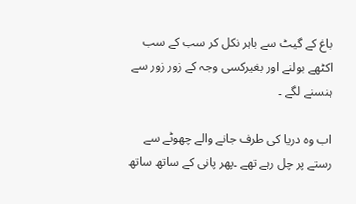باغ کے گیٹ سے باہر نکل کر سب کے سب اکٹھے بولنے اور بغیرکسی وجہ کے زور زور سے ہنسنے لگے ۔

اب وہ دریا کی طرف جانے والے چھوٹے سے رستے پر چل رہے تھے ۔پھر پانی کے ساتھ ساتھ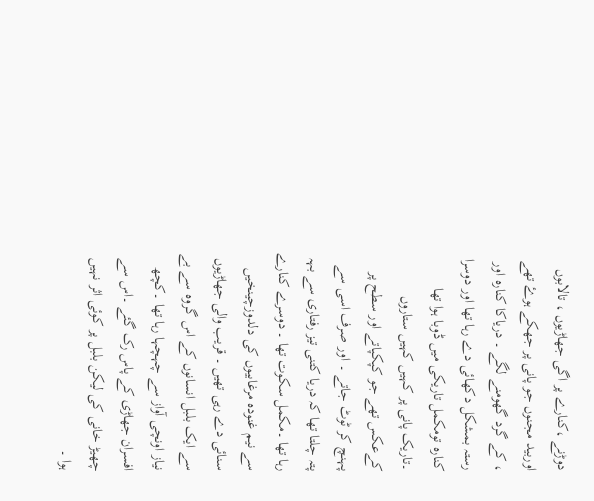دوڑنے ،کنارے پر اگی جھاڑیوں ، تالابوں اوربید مجنوں جو پانی پر جھکے ہوۓ تھے ، کے گرد گھومنے لگے ۔ دریاکا کنارہ اور رستہ بمشکل دکھائی دے رہا تھا اور دوسرا کنارہ تومکمل تاریکی میں ڈوبا ہوا تھا ۔تاریک پانی پر کہیں کہیں ستاروں کےعکس تھے جو کپکپاتے اور سطح پر پہنچ کر ٹوٹ جاتے ۔ اور صرف اسی سے پتہ چلتا تھا کہ دریا کتنی تیز رفتاری سے بہہ رہا تھا ۔مکمل سکوت تھا ۔ دوسرے کنارے سے نیم غنودہ مرغابیوں کی دلدوزچینخیں سنائی دے رہی تھیں ۔ قریب والی جھاڑیوں سے ایک بلبل انسانوں کے اس گروہ سے بے نیاز اونچی آواز سے چہچہا رہا تھا ۔کچھ افسران جھاڑی کے پاس رک گئے ۔اس سے چھیڑ خانی کی لیکن بلبل پر کوئی اثر نہیں ہوا ۔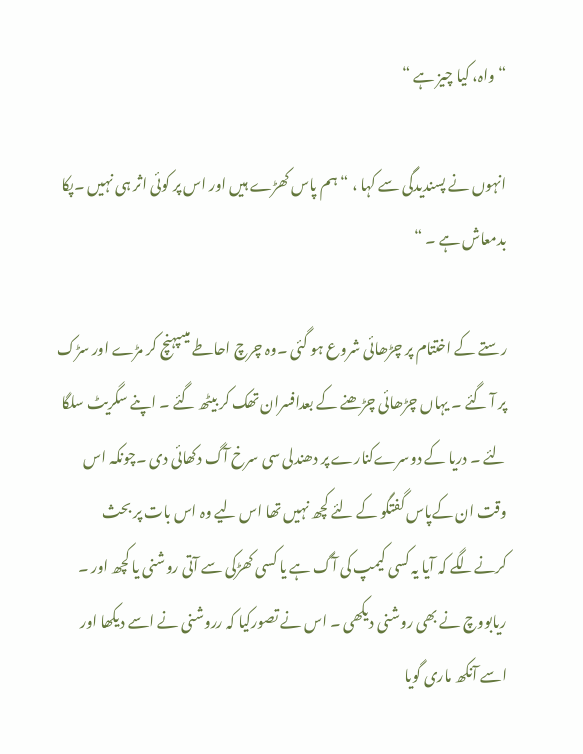“واہ، کیا چیز ہے “

انہوں نے پسندیدگی سے کہا ، “ ہم پاس کھڑے ہیں اور اس پر کوئی اثر ہی نہیں ۔پکا بدمعاش ہے ۔ “

رستے کے اختتام پر چڑھائی شروع ہو گئی ۔وہ چرچ احاطے میںپہنچ کر مڑے اور سڑک پر آ گئے ۔ یہاں چڑھائی چڑھنے کے بعدافسران تھک کر بیٹھ گئے ۔ اپنے سگریٹ سلگا لئے ۔ دریا کے دوسرےکنارے پر دھندلی سی سرخ آگ دکھائی دی ۔چونکہ اس وقت ان کےپاس گفتگو کے لئے کچھ نہیں تھا اس لیے وہ اس بات پر بحث کرنےلگے کہ آیا یہ کسی کیمپ کی آگ ہے یا کسی کھڑکی سے آتی روشنی یا کچھ اور ۔ ریابووچ نے بھی روشنی دیکھی ۔ اس نے تصورکیا کہ رروشنی نے اسے دیکھا اور اسے آنکھ ماری گویا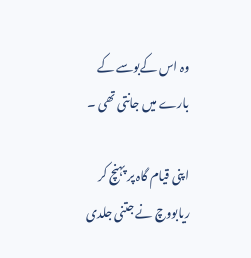وہ اس کےبوسے کے بارے میں جانتی تھی ۔

اپنی قیام گاہ پر پہنچ کر ریابووچ نے جتنی جلدی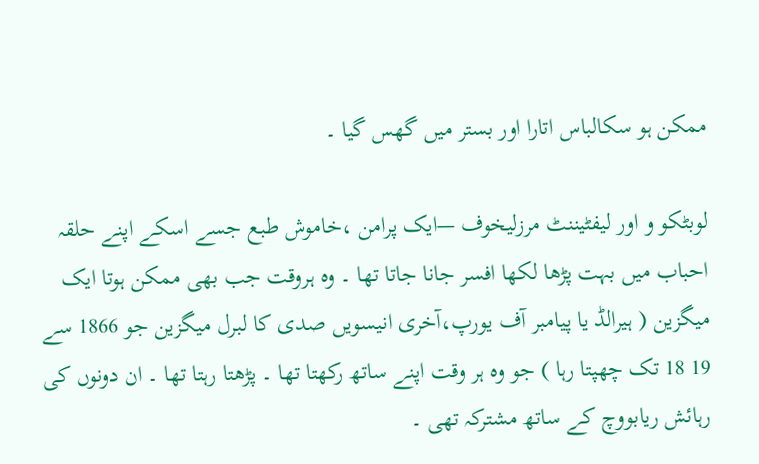ممکن ہو سکالباس اتارا اور بستر میں گھس گیا ۔

لوبٹکو و اور لیفٹیننٹ مرزلیخوف —ایک پرامن ،خاموش طبع جسے اسکے اپنے حلقہ احباب میں بہت پڑھا لکھا افسر جانا جاتا تھا ۔ وہ ہروقت جب بھی ممکن ہوتا ایک میگزین ( ہیرالڈ یا پیامبر آف یورپ،آخری انیسویں صدی کا لبرل میگزین جو 1866 سے 19 18 تک چھپتا رہا ) جو وہ ہر وقت اپنے ساتھ رکھتا تھا ۔ پڑھتا رہتا تھا ۔ ان دونوں کی رہائش ریابووچ کے ساتھ مشترکہ تھی ۔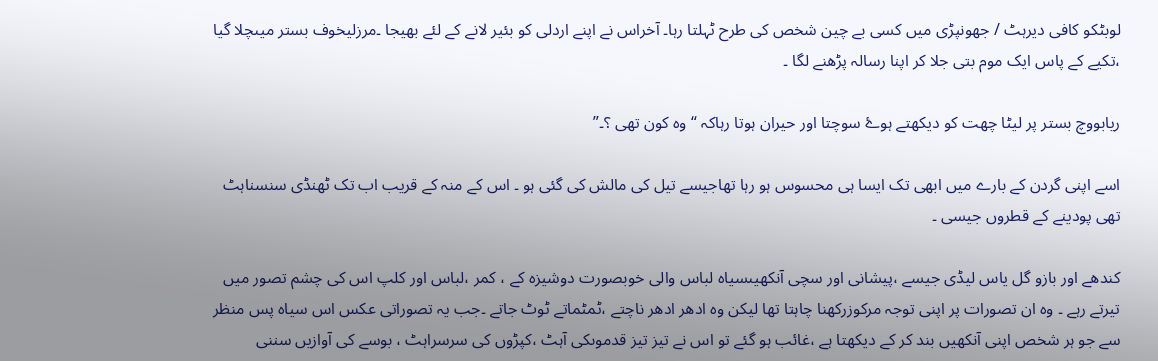لوبٹکو کافی دیرہٹ / جھونپڑی میں کسی بے چین شخص کی طرح ٹہلتا رہا۔ آخراس نے اپنے اردلی کو بئیر لانے کے لئے بھیجا ۔مرزلیخوف بستر میںچلا گیا ،تکیے کے پاس ایک موم بتی جلا کر اپنا رسالہ پڑھنے لگا ۔

ریابووچ بستر پر لیٹا چھت کو دیکھتے ہوۓ سوچتا اور حیران ہوتا رہاکہ “ وہ کون تھی ؟۔”

اسے اپنی گردن کے بارے میں ابھی تک ایسا ہی محسوس ہو رہا تھاجیسے تیل کی مالش کی گئی ہو ۔ اس کے منہ کے قریب اب تک ٹھنڈی سنسناہٹ تھی پودینے کے قطروں جیسی ۔

کندھے اور بازو گل یاس لیڈی جیسے ،پیشانی اور سچی آنکھیںسیاہ لباس والی خوبصورت دوشیزہ کے ، کمر ،لباس اور کلپ اس کی چشم تصور میں تیرتے رہے ۔ وہ ان تصورات پر اپنی توجہ مرکوزرکھنا چاہتا تھا لیکن وہ ادھر ادھر ناچتے ،ٹمٹماتے ٹوٹ جاتے ۔جب یہ تصوراتی عکس اس سیاہ پس منظر سے جو ہر شخص اپنی آنکھیں بند کر کے دیکھتا ہے ،غائب ہو گئے تو اس نے تیز تیز قدموںکی آہٹ ،کپڑوں کی سرسراہٹ ، بوسے کی آوازیں سننی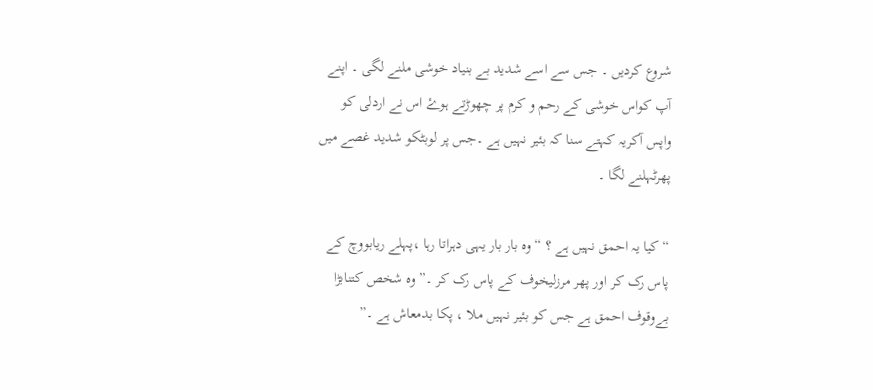شروع کردیں ۔ جس سے اسے شدید بے بنیاد خوشی ملنے لگی ۔ اپنے آپ کواس خوشی کے رحم و کرم پر چھوڑتے ہوۓ اس نے اردلی کو واپس آکریہ کہتے سنا کہ بئیر نہیں ہے ۔جس پر لوبٹکو شدید غصے میں پھرٹہلنے لگا ۔

“ کیا یہ احمق نہیں ہے ؟ “ وہ بار بار یہی دہراتا رہا ،پہلے ریابووچ کے پاس رک کر اور پھر مرزلیخوف کے پاس رک کر ۔” وہ شخص کتنابڑا بےوقوف احمق ہے جس کو بئیر نہیں ملا ، پکا بدمعاش ہے ۔”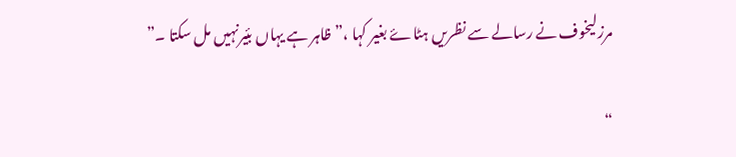مرزلیخوف نے رسالے سے نظریں ہٹاۓ بغیر کہا ،” ظاہر ہے یہاں بئیرنہیں مل سکتا ۔”

“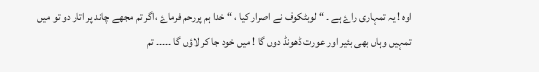اوہ ! یہ تمہاری راۓ ہے ۔ “ لوبٹکوف نے اصرار کیا ، “ خدا ہم پررحم فرماۓ ،اگر تم مجھے چاند پر اتار دو تو میں تمہیں وہاں بھی بئیر اور عورت ڈھونڈ دوں گا ! میں خود جا کر لاؤں گا ۔۔۔۔۔ تم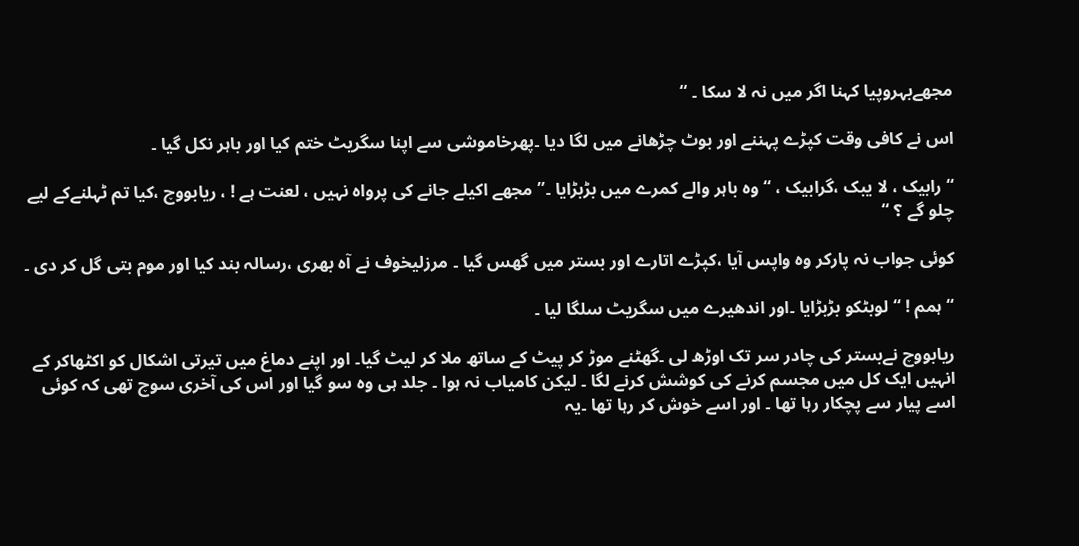مجھےبہروپیا کہنا اگر میں نہ لا سکا ۔ “

اس نے کافی وقت کپڑے پہننے اور بوٹ چڑھانے میں لگا دیا ۔پھرخاموشی سے اپنا سگریٹ ختم کیا اور باہر نکل گیا ۔

“ رابیک ، لا یبک ،گرابیک ، “ وہ باہر والے کمرے میں بڑبڑایا ۔” مجھے اکیلے جانے کی پرواہ نہیں ، لعنت ہے ! ، ریابووچ ،کیا تم ٹہلنےکے لیے چلو گے ؟ “

کوئی جواب نہ پارکر وہ واپس آیا ،کپڑے اتارے اور بستر میں گھس گیا ۔ مرزلیخوف نے آہ بھری ،رسالہ بند کیا اور موم بتی گل کر دی ۔

“ ہمم ! “ لوبٹکو بڑبڑایا ۔اور اندھیرے میں سگریٹ سلگا لیا ۔

ریابووچ نےبستر کی چادر سر تک اوڑھ لی ۔گھٹنے موڑ کر پیٹ کے ساتھ ملا کر لیٹ گیا۔ اور اپنے دماغ میں تیرتی اشکال کو اکٹھاکر کے انہیں ایک کل میں مجسم کرنے کی کوشش کرنے لگا ۔ لیکن کامیاب نہ ہوا ۔ جلد ہی وہ سو گیا اور اس کی آخری سوچ تھی کہ کوئی اسے پیار سے پچکار رہا تھا ۔ اور اسے خوش کر رہا تھا ۔یہ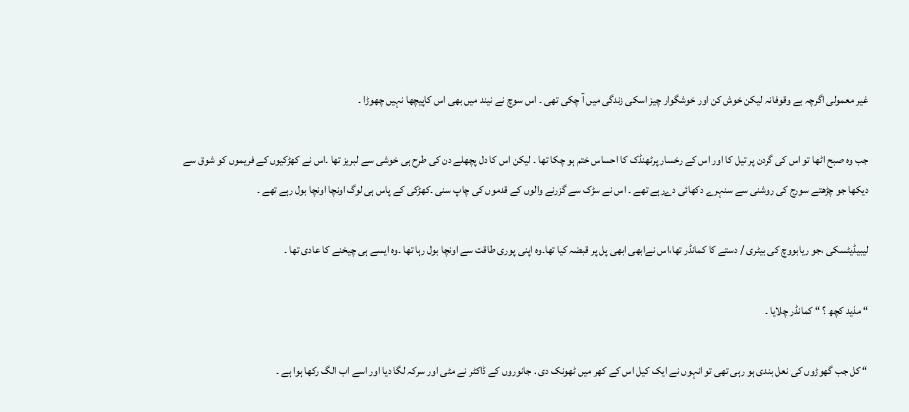غیر معمولی اگرچہ بے وقوفانہ لیکن خوش کن اور خوشگوار چیز اسکی زندگی میں آ چکی تھی ۔ اس سوچ نے نیند میں بھی اس کاپیچھا نہیں چھوڑا ۔

جب وہ صبح اٹھا تو اس کی گردن پر تیل کا اور اس کے رخسار پرٹھنڈک کا احساس ختم ہو چکا تھا ۔ لیکن اس کا دل پچھلے دن کی طرح ہی خوشی سے لبریز تھا ۔اس نے کھڑکیوں کے فریموں کو شوق سے دیکھا جو چڑھتے سورج کی روشنی سے سنہرے دکھائی دےرہے تھے ۔ اس نے سڑک سے گزرنے والوں کے قدموں کی چاپ سنی ۔کھڑکی کے پاس ہی لوگ اونچا اونچا بول رہے تھے ۔

لیبیڈیٹسکی ،جو ریابووچ کی بیٹری / دستے کا کمانڈر تھا،اس نےابھی ابھی پل پر قبضہ کیا تھا۔وہ اپنی پوری طاقت سے اونچا بول رہا تھا ۔وہ ایسے ہی چیخنے کا عادی تھا ۔

“ مذید کچھ ؟ “ کمانڈر چلایا ۔

“ کل جب گھوڑوں کی نعل بندی ہو رہی تھی تو انہوں نے ایک کیل اس کے کھر میں ٹھونک دی . جانوروں کے ڈاکٹر نے مٹی اور سرکہ لگا دیا اور اسے اب الگ رکھا ہوا ہے ۔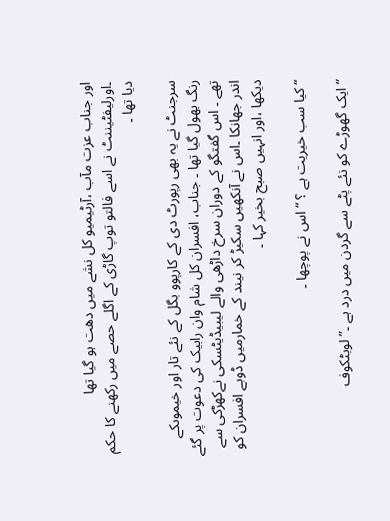اور جناب عزت مآب ،آرٹیمیو کل نشے میں دھت ہو گیا تھا ۔اورلیفٹیننٹ نے اسے فالتو توپ گاڑی کے اگلے حصے میں رکھنے کا حکم دیا تھا ۔

سرجنٹ نے یہ بھی رپورٹ دی کے کارپوو بگل کے نئے تار اور خیموںکے رنگ بھول گیا تھا ۔ جناب، افسران کل شام وان رابیک کی دعوت پر گئے تھے ۔ اس گفتگو کے دوران سرخ داڑھی والے لیبیڈیٹسکی نےکھڑکی سے اندر جھانکا ۔اس نے آنکھیں سکیڑ کر نیند کے خمارمیں ڈوبے افسران کو دیکھا ،اور انہیں صبح بخیر کہا ۔

“ کیا سب خیریت ہے ؟ “ اس نے پوچھا ۔

“ ایک گھوڑے کو نئے پٹے سے گردن میں درد ہے ۔” لوبٹکوف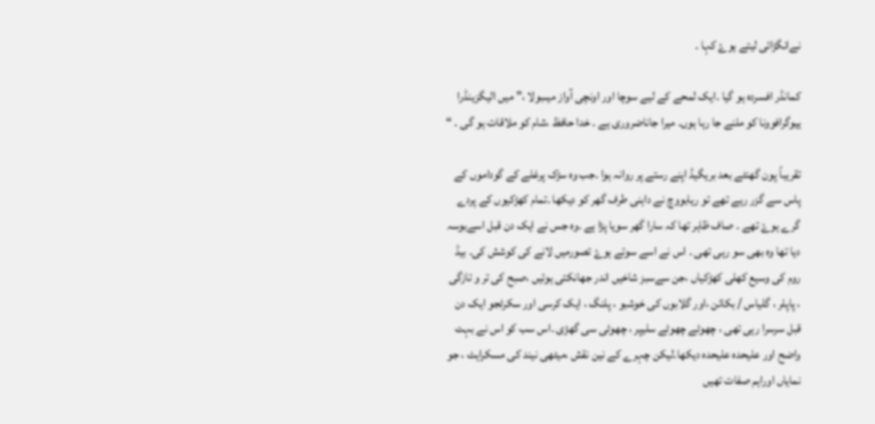نےانگڑائی لیتے ہوۓ کہا ۔

کمانڈر افسردہ ہو گیا ۔ایک لمحے کے لیے سوچا اور اونچی آواز میںبولا ،” میں الیگزینڈرا ییوگرافوونا کو ملنے جا رہا ہوں۔ میرا جاناضروری ہے ۔ خدا حافظ ،شام کو ملاقات ہو گی ۔ “

تقریباً پون گھنٹے بعد بریگیڈ اپنے رستے پر روانہ ہوا ۔جب وہ سڑک پرغلے کے گوداموں کے پاس سے گزر رہے تھے تو ریابووچ نے داہنی طرف گھر کو دیکھا ۔تمام کھڑکیوں کے پردے گرے ہوۓ تھے ۔ صاف ظاہر تھا کہ سارا گھر سویا پڑا ہے ۔وہ جس نے ایک دن قبل اسےبوسہ دیا تھا وہ بھی سو رہی تھی ۔ اس نے اسے سوتے ہوۓ تصورمیں لانے کی کوشش کی۔ بیڈ روم کی وسیع کھلی کھڑکیاں ،جن سےسبز شاخیں اندر جھانکتی ہوئیں ،صبح کی تر و تازگی ، پاپلر ، گلیاس / بکائن ،اور گلابوں کی خوشبو ، پلنگ ، ایک کرسی اور سکرٹجو ایک دن قبل سرسرا رہی تھی ، چھوٹے چھوٹے سلیپر ، چھوٹی سی گھڑی ۔اس سب کو اس نے بہت واضح اور علیحدہ علیحدہ دیکھا۔لیکن چہرے کے نین نقش ،میٹھی نیند کی مسکراہٹ ، جو نمایاں اوراہم صفات تھیں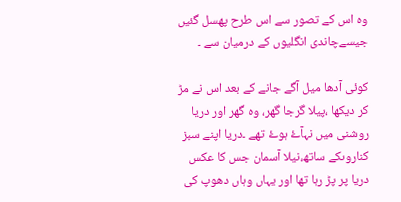وہ اس کے تصور سے اس طرح پھسل گئیں جیسےچاندی انگلیوں کے درمیان سے ۔

کوئی آدھا میل آگے جانے کے بعد اس نے مڑ کر دیکھا ،پیلا گرجا گھر، وہ گھر اور دریا روشنی میں نہآۓ ہوۓ تھے ۔دریا اپنے سبز کناروںکے ساتھ،نیلا آسمان جس کا عکس دریا پر پڑ رہا تھا اور یہاں وہاں دھوپ کی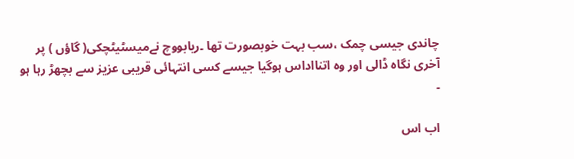چاندی جیسی چمک ،سب بہت خوبصورت تھا ۔ریابووچ نےمیسٹیٹچکی( گاؤں ) پر آخری نگاہ ڈالی اور وہ اتنااداس ہوگیا جیسے کسی انتہائی قریبی عزیز سے بچھڑ رہا ہو ۔

اب اس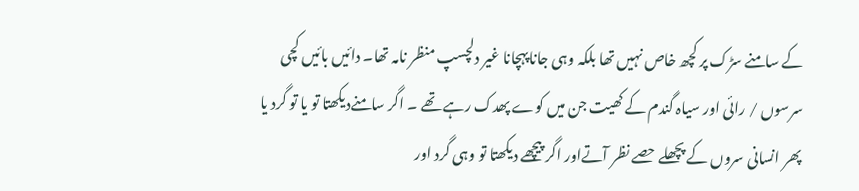کے سامنے سڑک پر کچھ خاص نہیں تھا بلکہ وہی جاناپہچانا غیر دلچسپ منظر نامہ تھا۔ دائیں بائیں کچی سرسوں / رائی اور سیاہ گندم کے کھیت جن میں کوے پھدک رہے تھے ۔ اگر سامنےدیکھتا تو یا تو گرد یا پھر انسانی سروں کے پچھلے حصے نظر آتےاور اگر پیچھے دیکھتا تو وہی گرد اور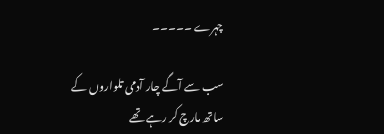چہرے ۔۔۔۔۔

سب سے آگے چار آدمی تلواروں کے ساتھ مارچ کر رہے تھے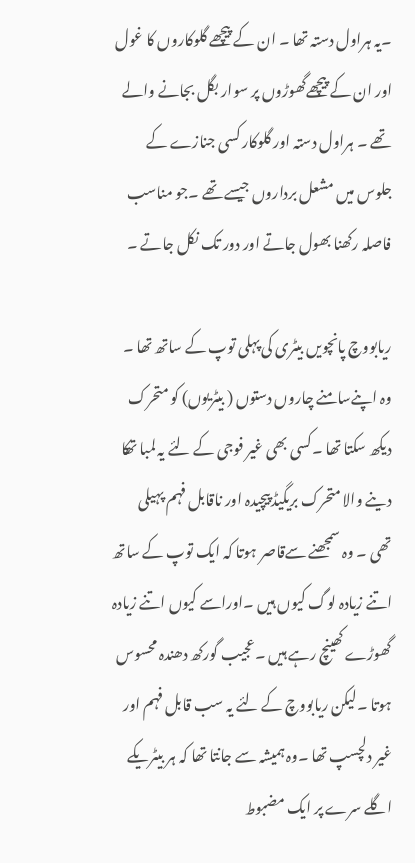۔یہ ہراول دستہ تھا ۔ ان کے پیچھے گلوکاروں کا غول اور ان کے پیچھےگھوڑوں پر سوار بگل بجانے والے تھے ۔ ہراول دستہ اور گلوکار کسی جنازے کے جلوس میں مشعل برداروں جیسے تھے ۔جو مناسب فاصلہ رکھنا بھول جاتے اور دور تک نکل جاتے ۔

ریابووچ پانچویں بیٹری کی پہلی توپ کے ساتھ تھا ۔ وہ اپنےسامنے چاروں دستوں ( بیٹریوں) کو متحرک دیکھ سکتا تھا ۔کسی بھی غیر فوجی کے لئے یہ لمبا تھکا دینے والا متحرک بریگیڈ پیچیدہ اور ناقابل فہم پہیلی تھی ۔ وہ سمجھنے سےقاصر ہوتا کہ ایک توپ کے ساتھ اتنے زیادہ لوگ کیوں ہیں ۔اوراسے کیوں اتنے زیادہ گھوڑے کھینچ رہے ہیں ۔عجیب گورکھ دھندہ محسوس ہوتا ۔لیکن ریابووچ کے لئے یہ سب قابل فہم اور غیر دلچسپ تھا ۔وہ ہمیشہ سے جانتا تھا کہ ہر بیٹریکے اگلے سرے پر ایک مضبوط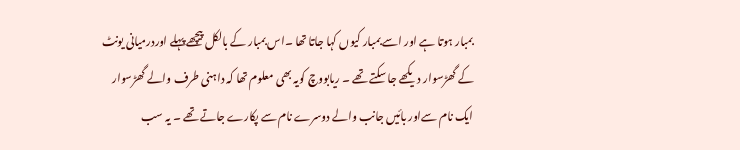بمبار ہوتا ہے اور اسے بمبار کیوں کہا جاتا تھا ۔اس بمبار کے بالکل پیچھے پہلے اوردرمیانی یونٹ کے گھڑسوار دیکھے جا سکتے تھے ۔ ریابووچ کویہ بھی معلوم تھا کہ داہنی طرف والے گھڑسوار ایک نام سےاور بائیں جانب والے دوسرے نام سے پکارے جاتے تھے ۔ یہ سب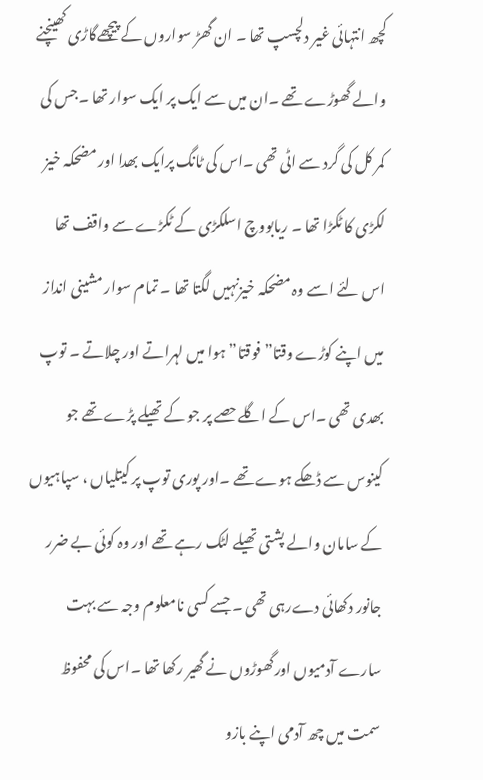کچھ انتہائی غیر دلچسپ تھا ۔ ان گھڑ سواروں کے پیچھےگاڑی کھینچنے والے گھوڑے تھے ۔ان میں سے ایک پر ایک سوار تھا ۔جس کی کمر کل کی گرد سے اٹی تھی ۔اس کی ٹانگ پرایک بھدا اور مضحکہ خیز لکڑی کا ٹکڑا تھا ۔ ریابووچ اسلکڑی کے ٹکڑے سے واقف تھا اس لئے اسے وہ مضحکہ خیزنہیں لگتا تھا ۔ تمام سوار مشینی انداز میں اپنے کوڑے وقتا” فوقتا” ہوا میں لہراتے اور چلاتے ۔ توپ بھدی تھی ۔اس کے اگلےحصے پر جو کے تھیلے پڑے تھے جو کینوس سے ڈھکے ہوے تھے ۔اور پوری توپ پر کیتلیاں ، سپاہیوں کے سامان والے پشتی تھیلے لٹک رہے تھے اور وہ کوئی بے ضرر جانور دکھائی دےرہی تھی ۔ جسے کسی نامعلوم وجہ سے بہت سارے آدمیوں اورگھوڑوں نے گھیر رکھا تھا ۔اس کی محفوظ سمت میں چھ آدمی اپنے بازو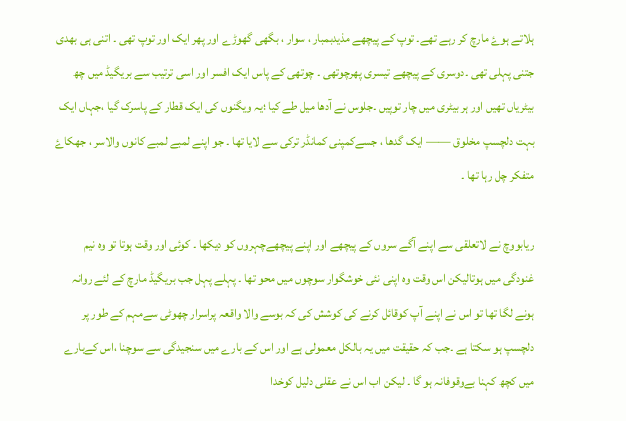ہلاتے ہوۓ مارچ کر رہے تھے۔ توپ کے پیچھے مذیدبمبار ، سوار ، بگھی گھوڑے اور پھر ایک اور توپ تھی ۔ اتنی ہی بھدی جتنی پہلی تھی ۔دوسری کے پیچھے تیسری پھرچوتھی ۔ چوتھی کے پاس ایک افسر اور اسی ترتیب سے بریگیڈ میں چھ بیٹریاں تھیں اور ہر بیٹری میں چار توپیں ۔جلوس نے آدھا میل طے کیا ؛یہ ویگنوں کی ایک قطار کے پاسرک گیا ،جہاں ایک بہت دلچسپ مخلوق —— ایک گدھا ، جسےکمپنی کمانڈر ترکی سے لایا تھا ۔ جو اپنے لمبے لمبے کانوں والاسر ، جھکاۓ متفکر چل رہا تھا ۔

ریابووچ نے لاتعلقی سے اپنے آگے سروں کے پیچھے اور اپنے پیچھےچہروں کو دیکھا ۔ کوئی اور وقت ہوتا تو وہ نیم غنودگی میں ہوتالیکن اس وقت وہ اپنی نئی خوشگوار سوچوں میں محو تھا ۔ پہلے پہل جب بریگیڈ مارچ کے لئے روانہ ہونے لگا تھا تو اس نے اپنے آپ کوقائل کرنے کی کوشش کی کہ بوسے والا واقعہ پراسرار چھوٹی سےمہم کے طور پر دلچسپ ہو سکتا ہے ۔جب کہ حقیقت میں یہ بالکل معمولی ہے اور اس کے بارے میں سنجیدگی سے سوچنا ،اس کےبارے میں کچھ کہنا بےوقوفانہ ہو گا ۔ لیکن اب اس نے عقلی دلیل کوخدا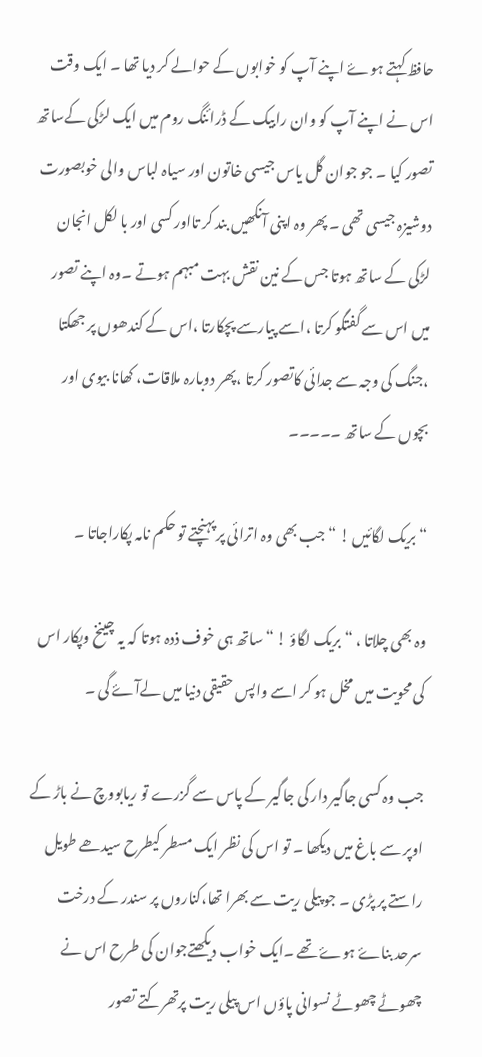حافظ کہتے ہوۓ اپنے آپ کو خوابوں کے حوالے کر دیا تھا ۔ ایک وقت اس نے اپنے آپ کو وان رابیک کے ڈرائنگ روم میں ایک لڑکی کےساتھ تصور کیا ۔ جو جوان گل یاس جیسی خاتون اور سیاہ لباس والی خوبصورت دوشیزہ جیسی تھی ۔ پھر وہ اپنی آنکھیں بند کر تااور کسی اور با لکل انجان لڑکی کے ساتھ ہوتا جس کے نین نقش بہت مبہم ہوتے ۔وہ اپنے تصور میں اس سے گفتگو کرتا ،اسے پیارسے پچکارتا ،اس کے کندھوں پر جھکتا ،جنگ کی وجہ سے جدائی کاتصور کرتا ،پھر دوبارہ ملاقات، کھانا بیوی اور بچوں کے ساتھ ۔۔۔۔۔

“ بریک لگائیں ! “ جب بھی وہ اترائی پر پہنچتے تو حکم نامہ پکاراجاتا ۔

وہ بھی چلاتا ، “ بریک لگاؤ ! “ ساتھ ہی خوف ذدہ ہوتا کہ یہ چینخ وپکار اس کی محویت میں مخل ہو کر اسے واپس حقیقی دنیا میں لےآۓ گی ۔

جب وہ کسی جاگیر دار کی جاگیر کے پاس سے گزرے تو ریابووچ نے باڑ کے اوپر سے باغ میں دیکھا ۔ تو اس کی نظر ایک مسطر کیطرح سیدھے طویل راستے پر پڑی ۔ جو پیلی ریت سے بھرا تھا،کناروں پر سندر کے درخت سرحد بناۓ ہوۓ تھے ۔ایک خواب دیکھتےجوان کی طرح اس نے چھوٹے چھوٹے نسوانی پاؤں اس پیلی ریت پرتھرکتے تصور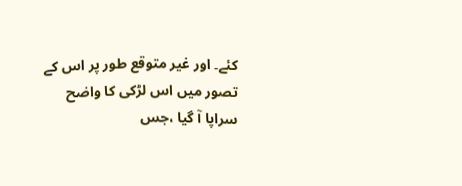کئے۔ اور غیر متوقع طور پر اس کے تصور میں اس لڑکی کا واضح سراپا آ گیا ،جس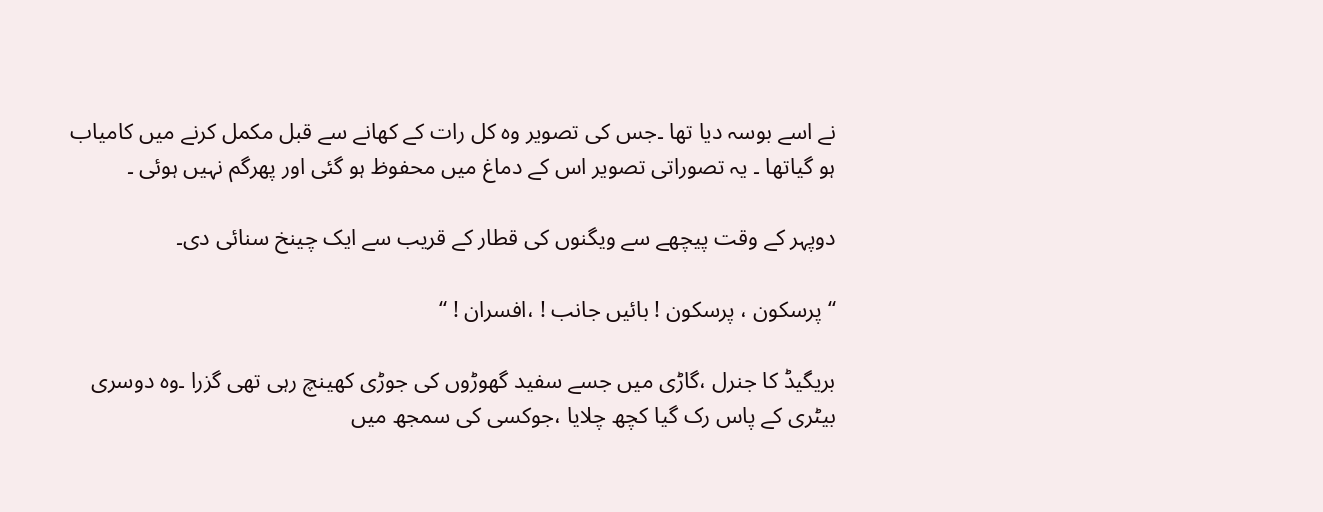نے اسے بوسہ دیا تھا ۔جس کی تصویر وہ کل رات کے کھانے سے قبل مکمل کرنے میں کامیاب ہو گیاتھا ۔ یہ تصوراتی تصویر اس کے دماغ میں محفوظ ہو گئی اور پھرگم نہیں ہوئی ۔

دوپہر کے وقت پیچھے سے ویگنوں کی قطار کے قریب سے ایک چینخ سنائی دی۔

“ پرسکون ، پرسکون ! بائیں جانب ! ،افسران ! “

بریگیڈ کا جنرل ،گاڑی میں جسے سفید گھوڑوں کی جوڑی کھینچ رہی تھی گزرا ۔وہ دوسری بیٹری کے پاس رک گیا کچھ چلایا ،جوکسی کی سمجھ میں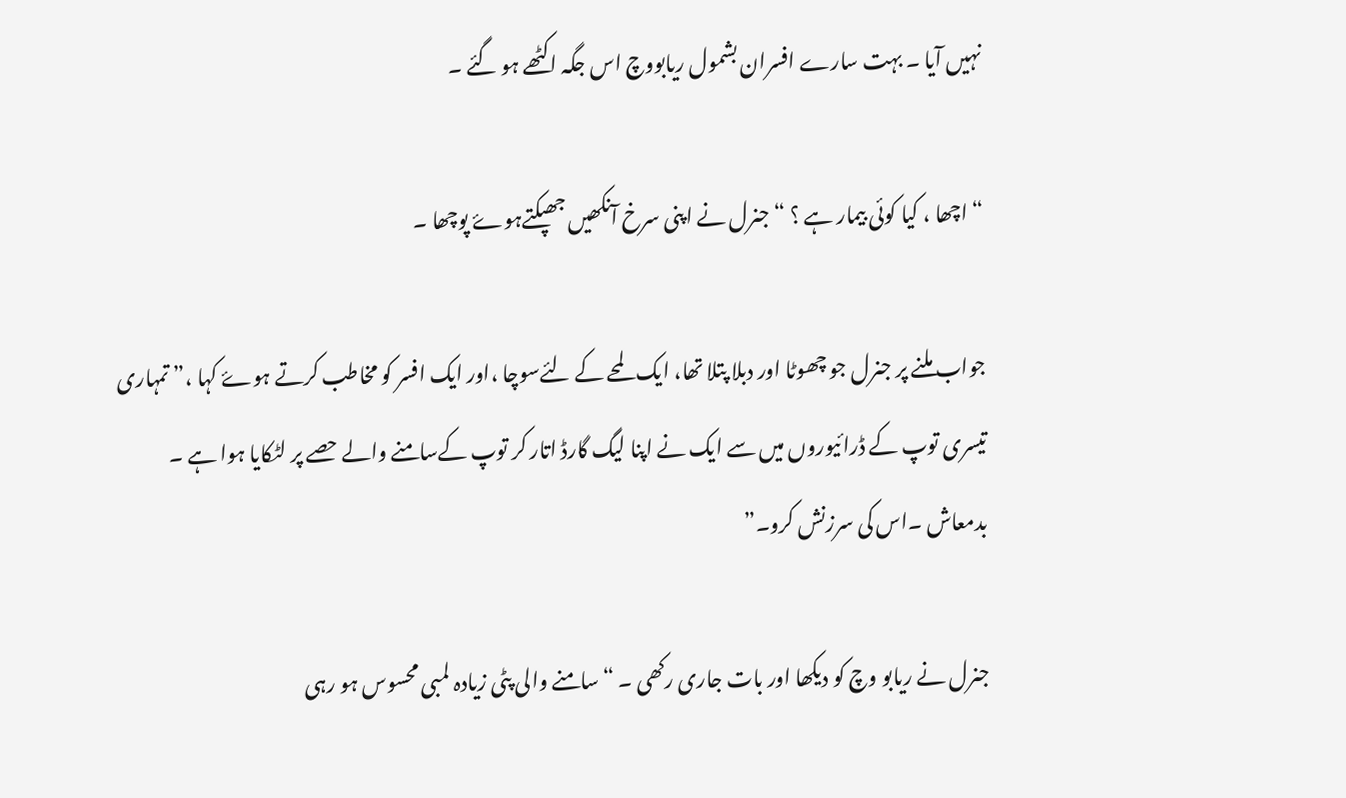نہیں آیا ۔ بہت سارے افسران بشمول ریابووچ اس جگہ اکٹھے ہو گئے ۔

“ اچھا ، کیا کوئی بیمار ہے ؟ “ جنرل نے اپنی سرخ آنکھیں جھپکتےہوۓ پوچھا ۔

جواب ملنے پر جنرل جو چھوٹا اور دبلا پتلا تھا، ایک لمحے کے لئےسوچا ،اور ایک افسر کو مخاطب کرتے ہوۓ کہا ،” تمہاری تیسری توپ کے ڈرائیوروں میں سے ایک نے اپنا لیگ گارڈ اتار کر توپ کےسامنے والے حصے پر لٹکایا ہوا ہے ۔ بدمعاش ۔اس کی سرزنش کرو۔”

جنرل نے ریابو وچ کو دیکھا اور بات جاری رکھی ۔ “ سامنے والی پٹی زیادہ لمبی محسوس ہو رہی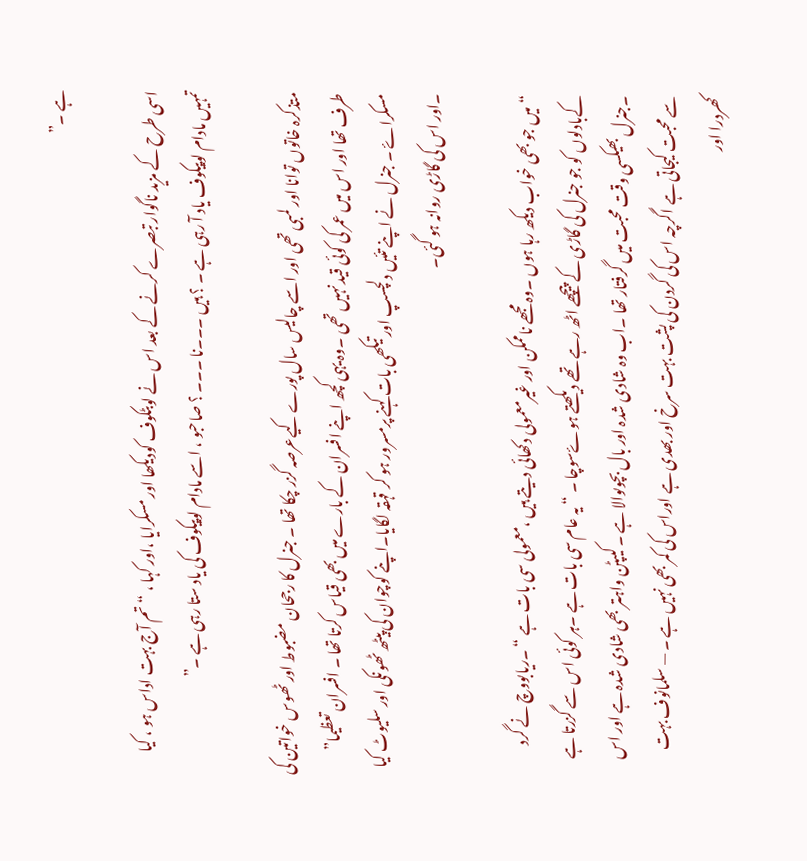ہے ۔”

اسی طرح کے مزید ناگوار تبصرے کرنے کے بعد اس نے لوبٹکوف کودیکھا اور مسکرایا ،اور کہا ، “ تم آج بہت اداس ہو ، کیا تمہیں مادام لوپیکوف یاد آ رہی ہے ۔ ؟ ہیں ۔۔۔نا ۔۔۔ ؟ صاحبو ، اسے مادام لوپیکوف کی یاد ستا رہی ہے ۔”

متذکرہ خاتوں توانا اور لمبی تھی اور اسے چالیس سال پورے کیےعرصہ گزر چکا تھا ۔ جنرل کا رجحان مضبوط اور ٹھوس خواتین کی طرف تھا اور اس میں عمر کی کوئی قید نہیں تھی ۔وہ یہی کچھ اپنے افسران کے بارے میں بھی قیاس کرتا تھا ۔ افسران تعظیما” مسکراۓ ۔ جنرل نے اپنے تئیں دلچسپ اور تیکھی بات کہنے پرمسرور ہو کر قہقہ لگایا۔اپنے کوچوان کی پیٹھ ٹھونکی اور سلیوٹ کیا ۔اور اس کی گاڑی روانہ ہو گئی۔

“ میں جو بھی خواب دیکھ رہا ہوں ۔وہ مجھے ناممکن اور غیرمعمولی دکھائی دیتے ہیں ،معمولی سی بات ہے “ ۔ریابووچ نے گرد کےبادلوں کو جو جنرل کی گاڑی کے پیچھے اٹھ رہے تھے دیکھتے ہوۓسوچا ۔ “ یہ عام سی بات ہے ۔ہر کوئی اس سے گزرتا ہے ۔جنرل بھیکسی وقت محبت میں گرفتار تھا ۔اب وہ شادی شدہ اور بال بچوںوالا ہے ۔ کیپٹن واہتر بھی شادی شدہ ہے اور اس سے محبت کیجاتی ہے اگرچہ اس کی گردن کی پشت بہت سرخ اور بھدی ہے اوراس کی کمر بھی نہیں ہے ۔ — سلمانوف بہت کھردرا اور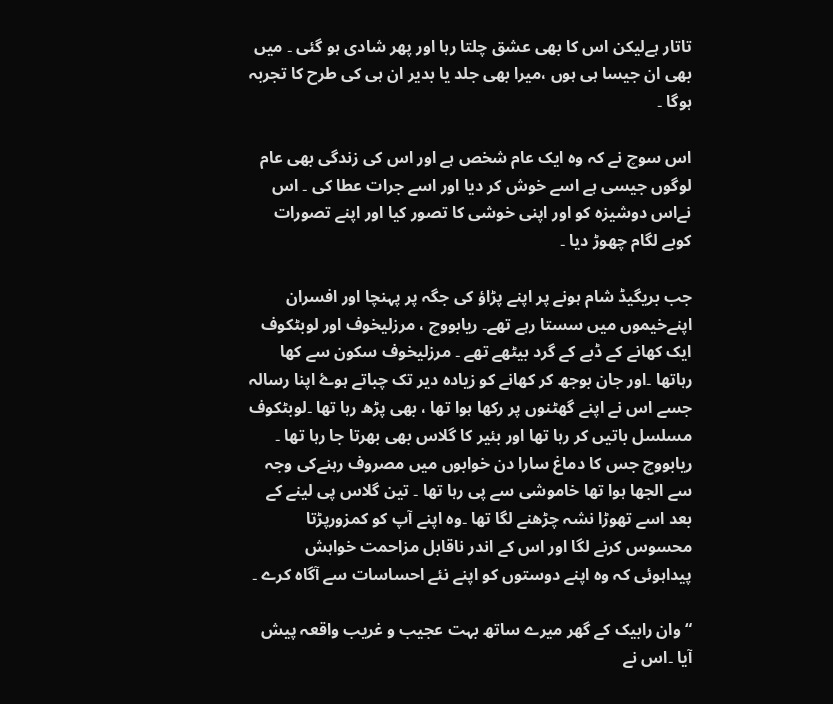تاتار ہےلیکن اس کا بھی عشق چلتا رہا اور پھر شادی ہو گئی ۔ میں بھی ان جیسا ہی ہوں ،میرا بھی جلد یا بدیر ان ہی کی طرح کا تجربہ ہوگا ۔

اس سوچ نے کہ وہ ایک عام شخص ہے اور اس کی زندگی بھی عام لوگوں جیسی ہے اسے خوش کر دیا اور اسے جرات عطا کی ۔ اس نےاس دوشیزہ کو اور اپنی خوشی کا تصور کیا اور اپنے تصورات کوبے لگام چھوڑ دیا ۔

جب بریگیڈ شام ہونے پر اپنے پڑاؤ کی جگہ پر پہنچا اور افسران اپنےخیموں میں سستا رہے تھے۔ ریابووچ ، مرزلیخوف اور لوبٹکوف ایک کھانے کے ڈبے کے گرد بیٹھے تھے ۔ مرزلیخوف سکون سے کھا رہاتھا ۔اور جان بوجھ کر کھانے کو زیادہ دیر تک چباتے ہوۓ اپنا رسالہ جسے اس نے اپنے گھٹنوں پر رکھا ہوا تھا ، بھی پڑھ رہا تھا ۔لوبٹکوف مسلسل باتیں کر رہا تھا اور بئیر کا گلاس بھی بھرتا جا رہا تھا ۔ ریابووچ جس کا دماغ سارا دن خوابوں میں مصروف رہنےکی وجہ سے الجھا ہوا تھا خاموشی سے پی رہا تھا ۔ تین گلاس پی لینے کے بعد اسے تھوڑا نشہ چڑھنے لگا تھا ۔وہ اپنے آپ کو کمزورپڑتا محسوس کرنے لگا اور اس کے اندر ناقابل مزاحمت خواہش پیداہوئی کہ وہ اپنے دوستوں کو اپنے نئے احساسات سے آگاہ کرے ۔

“ وان رابیک کے گھر میرے ساتھ بہت عجیب و غریب واقعہ پیش آیا ۔اس نے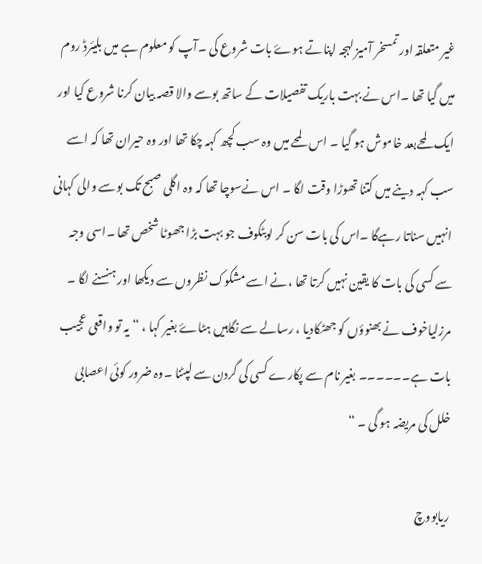غیر متعلقہ اور تمسخر آمیز لہجہ اپناتے ہوۓ بات شروع کی ۔آپ کو معلوم ہے میں بلیئرڈ روم میں گیا تھا ۔اس نے بہت باریک تفصیلات کے ساتھ بوسے والا قصہ بیان کرنا شروع کیا اور ایک لمحےبعد خاموش ہو گیا ۔ اس لمحے میں وہ سب کچھ کہہ چکا تھا اور وہ حیران تھا کہ اسے سب کہہ دینے میں کتنا تھوڑا وقت لگا ۔ اس نےسوچا تھا کہ وہ اگلی صبح تک بوسے والی کہانی انہیں سناتا رہےگا ۔اس کی بات سن کر لوبٹکوف جو بہت بڑا جھوٹا شخص تھا ۔اسی وجہ سے کسی کی بات کا یقین نہیں کرتا تھا ،نے اسے مشکوک نظروں سے دیکھا اور ہنسنے لگا ۔ مرزلیاخوف نے بھنوؤں کو جھٹکادیا ، رسالے سے نگاہیں ہٹاۓ بغیر کہا ، “ یہ تو واقعی عجیب بات ہے۔۔۔۔۔۔ بغیر نام سے پکارے کسی کی گردن سے لپٹنا ۔وہ ضرور کوئی اعصابی خلل کی مریضہ ہو گی ۔ “

ریابووچ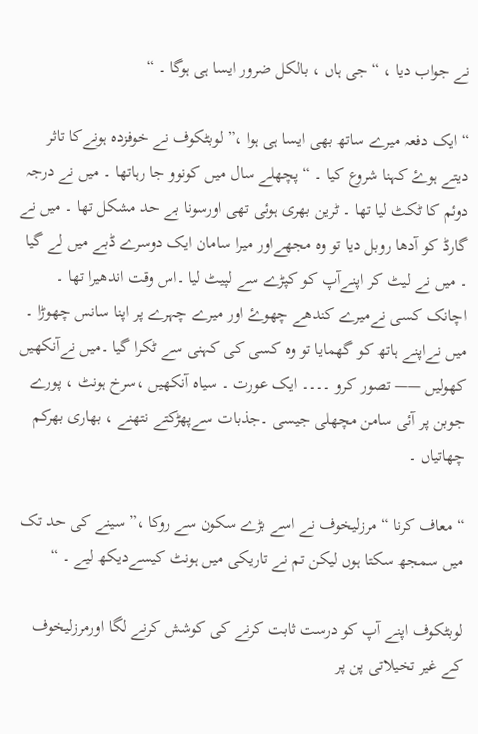نے جواب دیا ، “ جی ہاں ، بالکل ضرور ایسا ہی ہوگا ۔ “

“ ایک دفعہ میرے ساتھ بھی ایسا ہی ہوا ،” لوبٹکوف نے خوفزدہ ہونےکا تاثر دیتے ہوۓ کہنا شروع کیا ۔ “ پچھلے سال میں کونوو جا رہاتھا ۔ میں نے درجہ دوئم کا ٹکٹ لیا تھا ۔ ٹرین بھری ہوئی تھی اورسونا بے حد مشکل تھا ۔ میں نے گارڈ کو آدھا روبل دیا تو وہ مجھےاور میرا سامان ایک دوسرے ڈبے میں لے گیا ۔ میں نے لیٹ کر اپنےآپ کو کپڑے سے لپیٹ لیا ۔اس وقت اندھیرا تھا ۔ اچانک کسی نےمیرے کندھے چھوۓ اور میرے چہرے پر اپنا سانس چھوڑا ۔ میں نےاپنے ہاتھ کو گھمایا تو وہ کسی کی کہنی سے ٹکرا گیا ۔میں نےآنکھیں کھولیں —— تصور کرو ۔۔۔۔ ایک عورت ۔ سیاہ آنکھیں ،سرخ ہونٹ ، پورے جوبن پر آئی سامن مچھلی جیسی ۔جذبات سےپھڑکتے نتھنے ، بھاری بھرکم چھاتیاں ۔

“ معاف کرنا “ مرزلیخوف نے اسے بڑے سکون سے روکا ،” سینے کی حد تک میں سمجھ سکتا ہوں لیکن تم نے تاریکی میں ہونٹ کیسےدیکھ لیے ۔ “

لوبٹکوف اپنے آپ کو درست ثابت کرنے کی کوشش کرنے لگا اورمرزلیخوف کے غیر تخیلاتی پن پر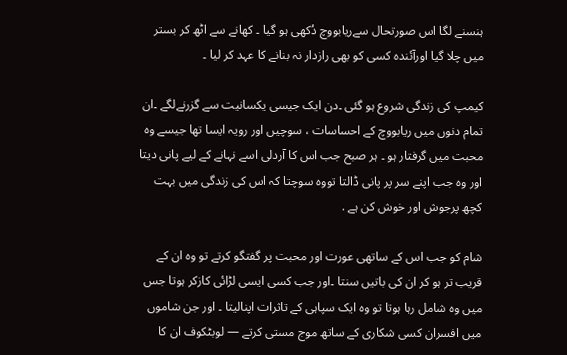ہنسنے لگا اس صورتحال سےریابووچ دُکھی ہو گیا ۔ کھانے سے اٹھ کر بستر میں چلا گیا اورآئندہ کسی کو بھی رازدار نہ بنانے کا عہد کر لیا ۔

کیمپ کی زندگی شروع ہو گئی ۔دن ایک جیسی یکسانیت سے گزرنےلگے ۔ان تمام دنوں میں ریابووچ کے احساسات ، سوچیں اور رویہ ایسا تھا جیسے وہ محبت میں گرفتار ہو ۔ ہر صبح جب اس کا آردلی اسے نہانے کے لیے پانی دیتا اور وہ جب اپنے سر پر پانی ڈالتا تووہ سوچتا کہ اس کی زندگی میں بہت کچھ پرجوش اور خوش کن ہے .

شام کو جب اس کے ساتھی عورت اور محبت پر گفتگو کرتے تو وہ ان کے قریب تر ہو کر ان کی باتیں سنتا ۔اور جب کسی ایسی لڑائی کازکر ہوتا جس میں وہ شامل رہا ہوتا تو وہ ایک سپاہی کے تاثرات اپنالیتا ۔ اور جن شاموں میں افسران کسی شکاری کے ساتھ موج مستی کرتے — لوبٹکوف ان کا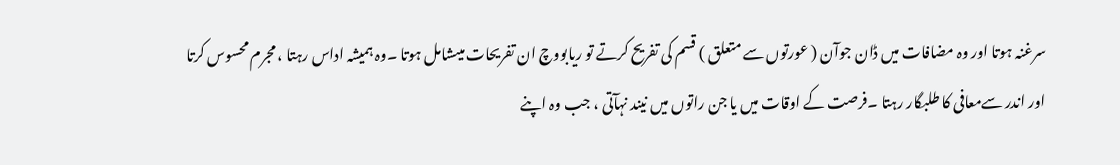سرغنہ ہوتا اور وہ مضافات میں ڈان جوآن ( عورتوں سے متعلق ) قسم کی تفریح کرتے تو ریابووچ ان تفریحات میںشامل ہوتا ۔وہ ہمیشہ اداس رہتا ، مجرم محسوس کرتا اور اندر سےمعافی کا طلبگار رہتا ۔فرصت کے اوقات میں یا جن راتوں میں نیند نہآتی ، جب وہ اپنے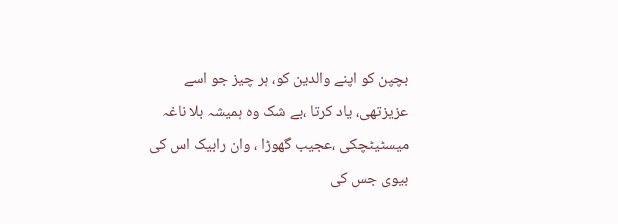بچپن کو اپنے والدین کو، ہر چیز جو اسے عزیزتھی، یاد کرتا ،بے شک وہ ہمیشہ بلا ناغہ میسٹیٹچکی ،عجیب گھوڑا ، وان رابیک اس کی بیوی جس کی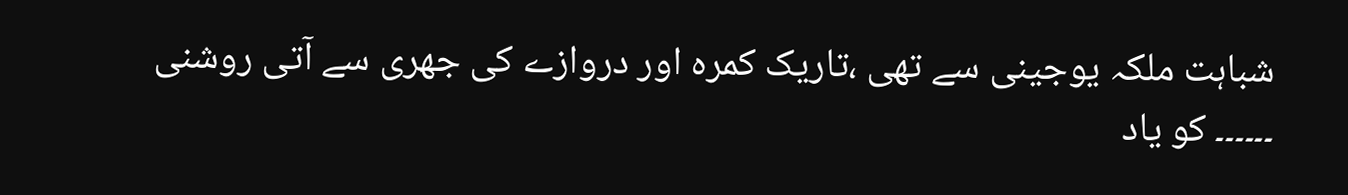شباہت ملکہ یوجینی سے تھی ،تاریک کمرہ اور دروازے کی جھری سے آتی روشنی ۔۔۔۔۔۔ کو یاد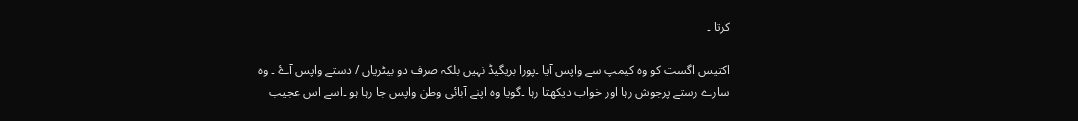کرتا ۔

اکتیس اگست کو وہ کیمپ سے واپس آیا ۔پورا بریگیڈ نہیں بلکہ صرف دو بیٹریاں / دستے واپس آۓ ۔ وہ سارے رستے پرجوش رہا اور خواب دیکھتا رہا ۔گویا وہ اپنے آبائی وطن واپس جا رہا ہو ۔اسے اس عجیب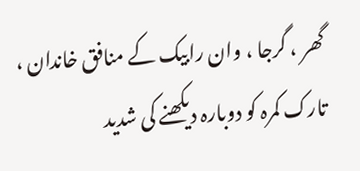گھر ، گرجا ، وان رابیک کے منافق خاندان ، تارک کمرہ کو دوبارہ دیکھنے کی شدید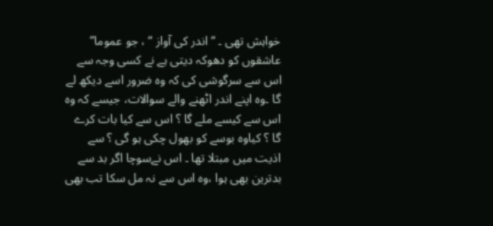خواہش تھی ۔ “ اندر کی آواز “ ، جو عموما” عاشقوں کو دھوکہ دیتی ہے نے کسی وجہ سے اس سے سرگوشی کی کہ وہ ضرور اسے دیکھ لے گا ۔وہ اپنے اندر اٹھنے والے سوالات، جیسے کہ وہ اس سے کیسے ملے گا ؟ اس سے کیا بات کرے گا ؟ کیاوہ بوسے کو بھول چکی ہو گی ؟ سے اذیت میں مبتلا تھا ۔ اس نےسوچا اگر بد سے بدترین بھی ہوا ،وہ اس سے نہ مل سکا تب بھی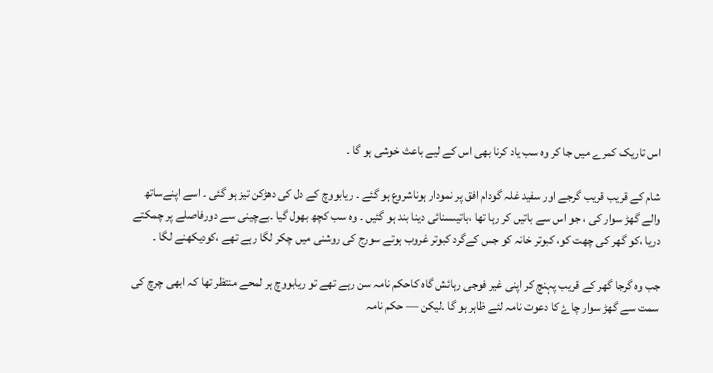اس تاریک کمرے میں جا کر وہ سب یاد کرنا بھی اس کے لیے باعث خوشی ہو گا ۔

شام کے قریب قریب گرجے اور سفید غلہ گودام افق پر نمودار ہوناشروع ہو گئے ۔ ریابووچ کے دل کی دھڑکن تیز ہو گئی ۔ اسے اپنےساتھ والے گھڑ سوار کی ، جو اس سے باتیں کر رہا تھا ،باتیںسنائی دینا بند ہو گئیں ۔ وہ سب کچھ بھول گیا ۔بےچینی سے دورفاصلے پر چمکتے دریا ،کو گھر کی چھت کو، کبوتر خانہ کو جس کےگرد کبوتر غروب ہوتے سورج کی روشنی میں چکر لگا رہے تھے ،کودیکھنے لگا ۔

جب وہ گرجا گھر کے قریب پہنچ کر اپنی غیر فوجی رہائش گاہ کاحکم نامہ سن رہے تھے تو ریابووچ ہر لمحے منتظر تھا کہ ابھی چرچ کی سمت سے گھڑ سوار چاۓ کا دعوت نامہ لئے ظاہر ہو گا ۔لیکن — حکم نامہ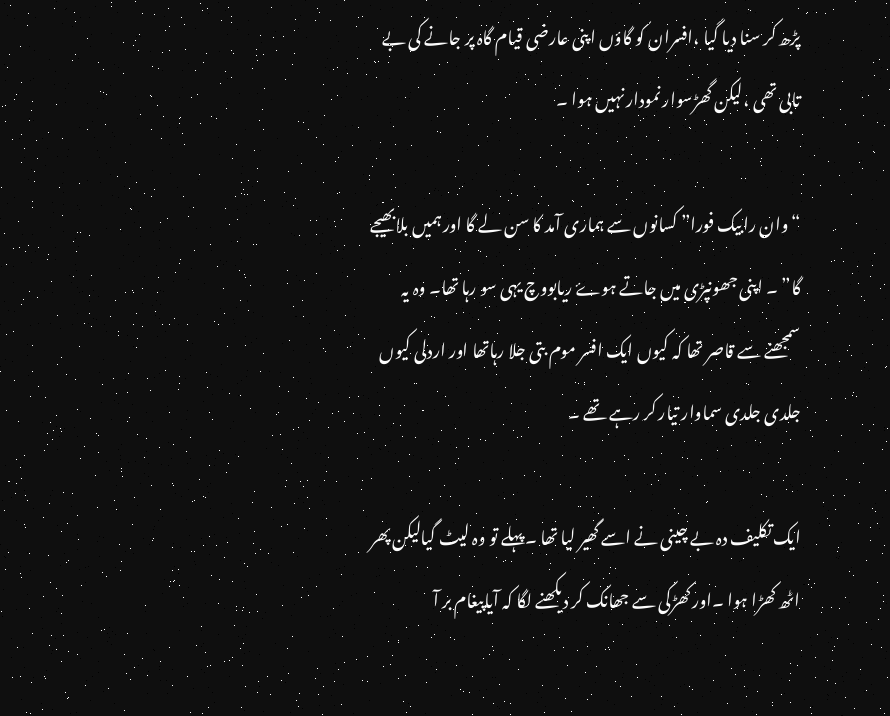پڑھ کر سنا دیا گیا ،افسران کو گاؤں اپنی عارضی قیام گاہ پر جانے کی بے تابی تھی ،لیکن گھڑسوار نمودار نہیں ہوا ۔

“ وان رابیک فورا” کسانوں سے ہماری آمد کا سن لے گا اور ہمیں بلابھیجے گا” ۔ اپنی جھونپڑی میں جاتے ہوۓ ریابووچ یہی سو رہا تھا۔ وہ یہ سمجھنے سے قاصر تھا کہ کیوں ایک افسر موم بتی جلا رہاتھا اور اردلی کیوں جلدی جلدی سماوار تیار کر رہے تھے ۔

ایک تکلیف دہ بے چینی نے اسے گھیر لیا تھا ۔پہلے تو وہ لیٹ گیالیکن پھر اٹھ کھڑا ہوا ۔اور کھڑکی سے جھانک کر دیکھنے لگا کہ آیاپیغام بر آ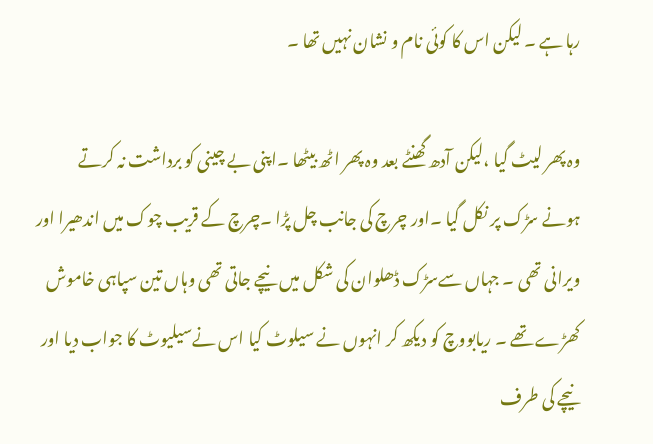رہا ہے ۔ لیکن اس کا کوئی نام و نشان نہیں تھا ۔

وہ پھر لیٹ گیا ،لیکن آدھ گھنٹے بعد وہ پھر اٹھ بیٹھا ۔اپنی بے چینی کو برداشت نہ کرتے ہونے سڑک پر نکل گیا ۔اور چرچ کی جانب چل پڑا ۔چرچ کے قریب چوک میں اندھیرا اور ویرانی تھی ۔ جہاں سےسڑک ڈھلوان کی شکل میں نیچے جاتی تھی وہاں تین سپاہی خاموش کھڑے تھے ۔ ریابووچ کو دیکھ کر انہوں نے سیلوٹ کیا اس نےسیلیوٹ کا جواب دیا اور نیچے کی طرف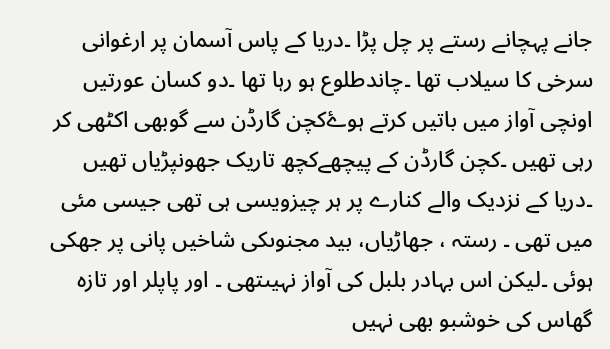جانے پہچانے رستے پر چل پڑا ۔دریا کے پاس آسمان پر ارغوانی سرخی کا سیلاب تھا ۔چاندطلوع ہو رہا تھا ۔دو کسان عورتیں اونچی آواز میں باتیں کرتے ہوۓکچن گارڈن سے گوبھی اکٹھی کر رہی تھیں ۔کچن گارڈن کے پیچھےکچھ تاریک جھونپڑیاں تھیں ۔دریا کے نزدیک والے کنارے پر ہر چیزویسی ہی تھی جیسی مئی میں تھی ۔ رستہ ، جھاڑیاں، بید مجنوںکی شاخیں پانی پر جھکی ہوئی ۔لیکن اس بہادر بلبل کی آواز نہیںتھی ۔ اور پاپلر اور تازہ گھاس کی خوشبو بھی نہیں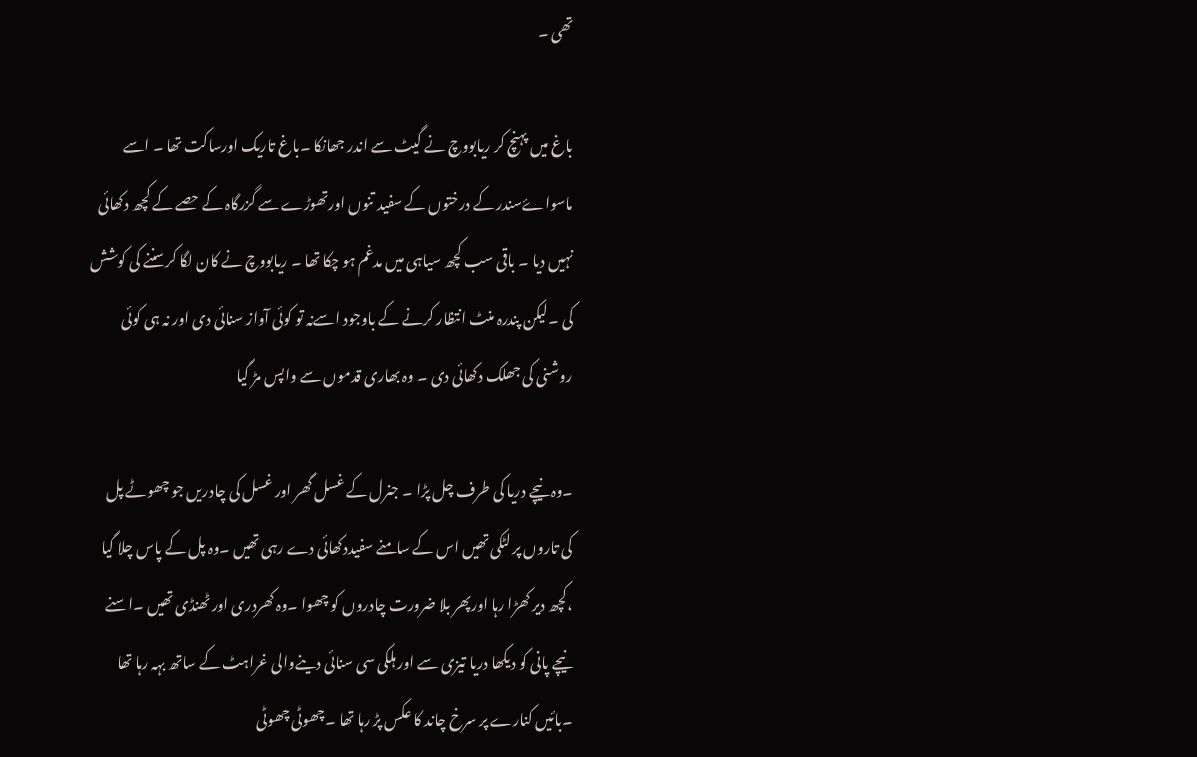تھی ۔

باغ میں پہنچ کر ریابووچ نے گیٹ سے اندر جھانکا ۔باغ تاریک اورساکت تھا ۔ اسے ماسواۓسندر کے درختوں کے سفید تنوں اورتھوڑے سے گزرگاہ کے حصے کے کچھ دکھائی نہیں دیا ۔ باقی سب کچھ سیاہی میں مدغم ہو چکا تھا ۔ ریابووچ نے کان لگا کرسننے کی کوشش کی ۔لیکن پندرہ منٹ انتظار کرنے کے باوجود اسےنہ تو کوئی آواز سنائی دی اور نہ ہی کوئی روشنی کی جھلک دکھائی دی ۔ وہ بھاری قدموں سے واپس مڑ گیا

۔وہ نیچے دریا کی طرف چل پڑا ۔ جنرل کے غسل گھر اور غسل کی چادریں جو چھوٹے پل کی تاروں پر لٹکی تھیں اس کے سامنے سفیددکھائی دے رہی تھیں ۔وہ پل کے پاس چلا گیا ،کچھ دیر کھڑا رہا اورپھر بلا ضرورت چادروں کو چھوا ۔وہ کھردری اور ٹھنڈی تھیں ۔اسنے نیچے پانی کو دیکھا دریا تیزی سے اور ہلکی سی سنائی دینےوالی غراہٹ کے ساتھ بہہ رہا تھا ۔بائیں کنارے پر سرخ چاند کا عکس پڑ رہا تھا ۔چھوٹی چھوٹی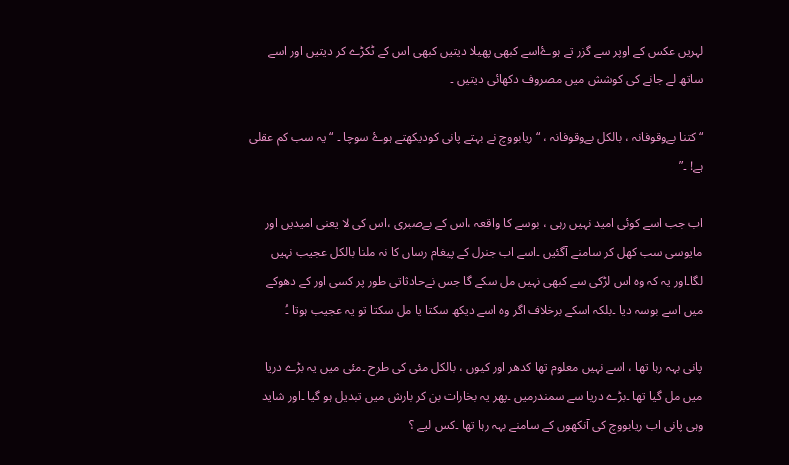لہریں عکس کے اوپر سے گزر تے ہوۓاسے کبھی پھیلا دیتیں کبھی اس کے ٹکڑے کر دیتیں اور اسے ساتھ لے جانے کی کوشش میں مصروف دکھائی دیتیں ۔

“ کتنا بےوقوفانہ ، بالکل بےوقوفانہ ، “ ریابووچ نے بہتے پانی کودیکھتے ہوۓ سوچا ۔ “ یہ سب کم عقلی ہے! ۔”

اب جب اسے کوئی امید نہیں رہی ، بوسے کا واقعہ ،اس کے بےصبری ،اس کی لا یعنی امیدیں اور مایوسی سب کھل کر سامنے آگئیں ۔اسے اب جنرل کے پیغام رساں کا نہ ملنا بالکل عجیب نہیں لگا۔اور یہ کہ وہ اس لڑکی سے کبھی نہیں مل سکے گا جس نےحادثاتی طور پر کسی اور کے دھوکے میں اسے بوسہ دیا ۔بلکہ اسکے برخلاف اگر وہ اسے دیکھ سکتا یا مل سکتا تو یہ عجیب ہوتا ۔ُ

پانی بہہ رہا تھا ، اسے نہیں معلوم تھا کدھر اور کیوں ، بالکل مئی کی طرح ۔مئی میں یہ بڑے دریا میں مل گیا تھا ۔بڑے دریا سے سمندرمیں ۔پھر یہ بخارات بن کر بارش میں تبدیل ہو گیا ۔اور شاید وہی پانی اب ریابووچ کی آنکھوں کے سامنے بہہ رہا تھا ۔کس لیے ؟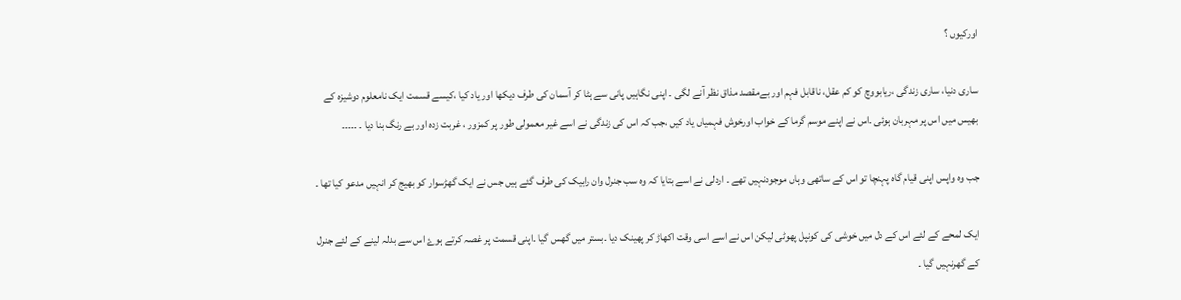اورکیوں ؟

ساری دنیا، ساری زندگی ،ریابووچ کو کم عقل، ناقابل فہم اور بےمقصد مذاق نظر آنے لگی ۔ اپنی نگاہیں پانی سے ہٹا کر آسمان کی طرف دیکھا اور یاد کیا ،کیسے قسمت ایک نامعلوم دوشیزہ کے بھیس میں اس پر مہربان ہوئی ۔اس نے اپنے موسم گرما کے خواب اورخوش فہمیاں یاد کیں ،جب کہ اس کی زندگی نے اسے غیر معمولی طور پر کمزور ، غربت زدہ اور بے رنگ بنا دیا ۔ ۔۔۔۔۔

جب وہ واپس اپنی قیام گاہ پہنچا تو اس کے ساتھی وہاں موجودنہیں تھے ۔ اردلی نے اسے بتایا کہ وہ سب جنرل وان رابیک کی طرف گئے ہیں جس نے ایک گھڑسوار کو بھیج کر انہیں مدعو کیا تھا ۔

ایک لمحے کے لئے اس کے دل میں خوشی کی کونپل پھوٹی لیکن اس نے اسے اسی وقت اکھاڑ کر پھینک دیا ۔بستر میں گھس گیا ۔اپنی قسمت پر غصہ کرتے ہوۓ اس سے بدلہ لینے کے لئے جنرل کے گھرنہیں گیا ۔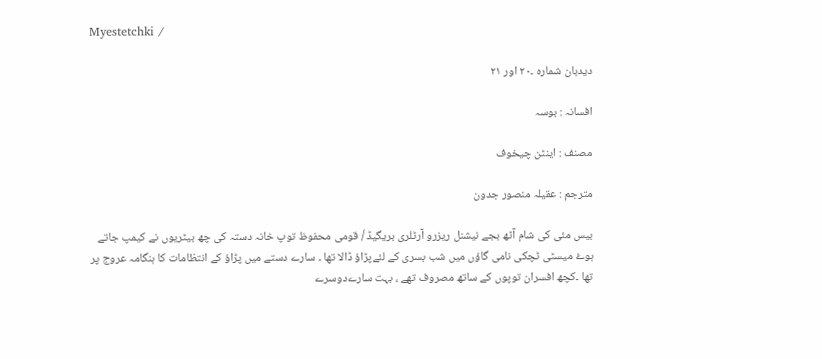Myestetchki /

دیدبان شمارہ ۔۲۰ اور ۲۱

افسانہ : بوسہ

مصنف : اینٹن چیخوف

مترجم : عقیلہ منصور جدون

بیس مئی کی شام آٹھ بجے نیشنل ریزرو آرٹلری بریگیڈ / قومی محفوظ توپ خانہ دستہ کی چھ بیٹریوں نے کیمپ جاتے ہوۓ میسٹی ٹچکی نامی گاؤں میں شب بسری کے لئےپڑاؤ ڈالا تھا ۔ سارے دستے میں پڑاؤ کے انتظامات کا ہنگامہ عروج پر تھا ۔کچھ افسران توپوں کے ساتھ مصروف تھے ، بہت سارےدوسرے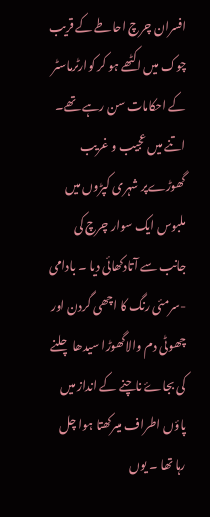افسران چرچ احاطے کے قریب چوک میں اکٹھے ہو کر کوارٹرماسٹر کے احکامات سن رہے تھے۔ اتنے میں عجیب و غریب گھوڑےپر شہری کپڑوں میں ملبوس ایک سوار چرچ کی جانب سے آتادکھائی دیا ۔ بادامی -سرمئی رنگ کا اچھی گردن اور چھوٹی دم والاگھوڑا سیدھا چلنے کی بجاۓ ناچنے کے انداز میں پاؤں اطراف میںرکھتا ہوا چل رہا تھا ۔ یوں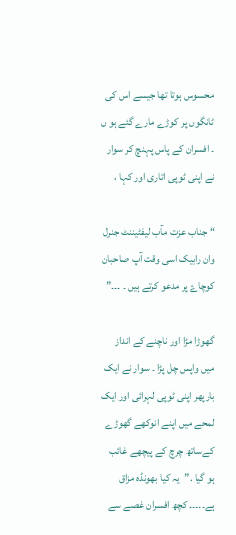محسوس ہوتا تھا جیسے اس کی ٹانگوں پر کوڑے مارے گئے ہو ں ۔ افسران کے پاس پہنچ کر سوار نے اپنی ٹوپی اتاری اور کہا ،

“ جناب عزت مآب لیفٹیننٹ جنرل وان رابیک اسی وقت آپ صاحبان کوچاۓ پر مدعو کرتے ہیں ۔ ۔۔۔”

گھوڑا مڑا اور ناچنے کے انداز میں واپس چل پڑا ۔ سوار نے ایک بارپھر اپنی ٹوپی لہرائی اور ایک لمحے میں اپنے انوکھے گھوڑے کےساتھ چرچ کے پیچھے غائب ہو گیا .”یہ کیا بھونڈہ مزاق ہے۔۔۔۔۔ کچھ افسران غصے سے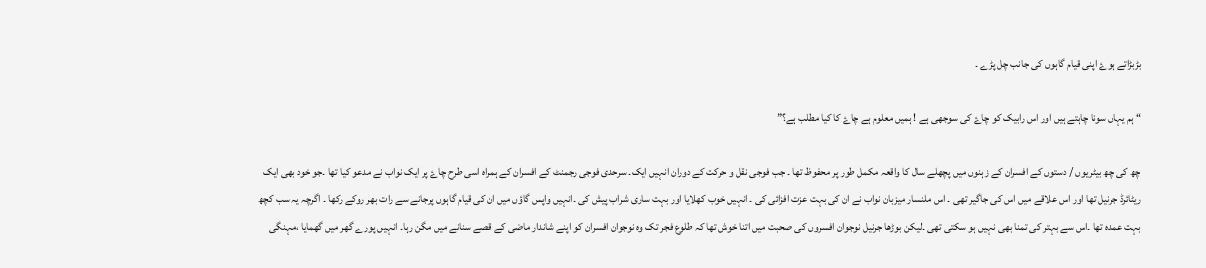بڑبڑاتے ہوۓ اپنی قیام گاہوں کی جانب چل پڑے ۔

“ ہم یہاں سونا چاہتے ہیں اور اس رابیک کو چاۓ کی سوجھی ہے ! ہمیں معلوم ہے چاۓ کا کیا مطلب ہے؟”

چھ کی چھ بیٹریوں / دستوں کے افسران کے زہنوں میں پچھلے سال کا واقعہ مکمل طور پر محفوظ تھا ۔ جب فوجی نقل و حرکت کے دوران انہیں ایک۔ سرحدی فوجی رجمنٹ کے افسران کے ہمراہ اسی طرح چاۓ پر ایک نواب نے مدعو کیا تھا ۔جو خود بھی ایک ریٹائرڈ جرنیل تھا اور اس علاقے میں اس کی جاگیر تھی ۔ اس ملنسار میزبان نواب نے ان کی بہت عزت افزائی کی ۔ انہیں خوب کھلایا اور بہت ساری شراب پیش کی ۔انہیں واپس گاؤں میں ان کی قیام گاہوں پرجانے سے رات بھر روکے رکھا ۔ اگرچہ یہ سب کچھ بہت عمدہ تھا ۔اس سے بہتر کی تمنا بھی نہیں ہو سکتی تھی ۔لیکن بوڑھا جرنیل نوجوان افسروں کی صحبت میں اتنا خوش تھا کہ طلوع فجر تک وہ نوجوان افسران کو اپنے شاندار ماضی کے قصے سنانے میں مگن رہا۔ انہیں پورے گھر میں گھمایا ،مہنگی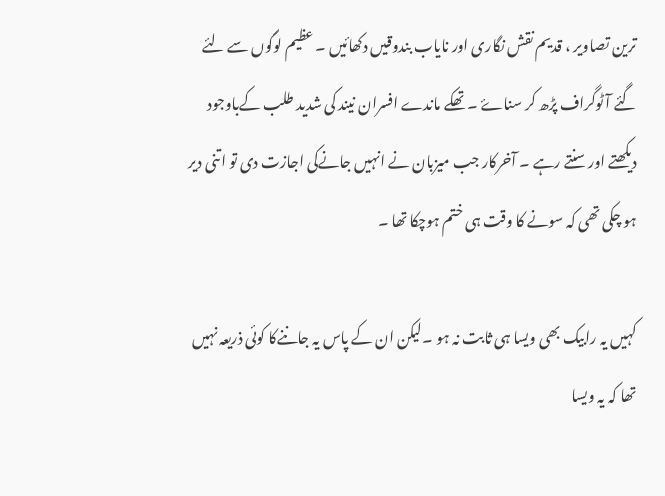ترین تصاویر ، قدیم نقش نگاری اور نایاب بندوقیں دکھائیں ۔ عظیم لوگوں سے لئے گئے آٹوگراف پڑھ کر سناۓ ۔ تھکے ماندے افسران نیند کی شدید طلب کےباوجود دیکھتے اور سنتے رہے ۔ آخرکار جب میزبان نے انہیں جانےکی اجازت دی تو اتنی دیر ہو چکی تھی کہ سونے کا وقت ہی ختم ہوچکا تھا ۔

کہیں یہ رابیک بھی ویسا ہی ثابت نہ ہو ۔لیکن ان کے پاس یہ جاننےکا کوئی ذریعہ نہیں تھا کہ یہ ویسا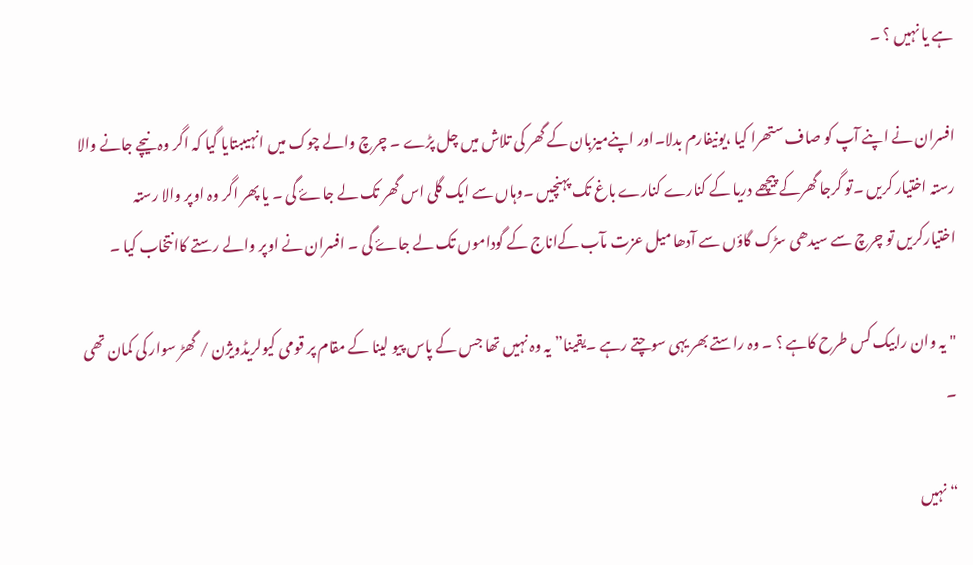ہے یا نہیں ؟ ۔

افسران نے اپنے آپ کو صاف ستھرا کیا ،یونیفارم بدلا۔اور اپنےمیزبان کے گھر کی تلاش میں چل پڑے ۔ چرچ والے چوک میں انہیںبتایا گیا کہ اگر وہ نیچے جانے والا رستہ اختیار کریں ۔تو گرجا گھرکے پیچھے دریا کے کنارے کنارے باغ تک پہنچیں ۔وہاں سے ایک گلی اس گھر تک لے جاۓ گی ۔ یا پھر اگر وہ اوپر والا رستہ اختیارکریں تو چرچ سے سیدھی سڑک گاؤں سے آدھا میل عزت مآب کےاناج کے گوداموں تک لے جاۓ گی ۔ افسران نے اوپر والے رستے کاانتخاب کیا ۔

" یہ وان رابیک کس طرح کاہے ؟ ۔ وہ راستے بھر یہی سوچتے رہے ۔یقینا” یہ وہ نہیں تھا جس کے پاس پیو لینا کے مقام پر قومی کیولریڈویژن / گھڑ سوار کی کمان تھی ۔

“ نہیں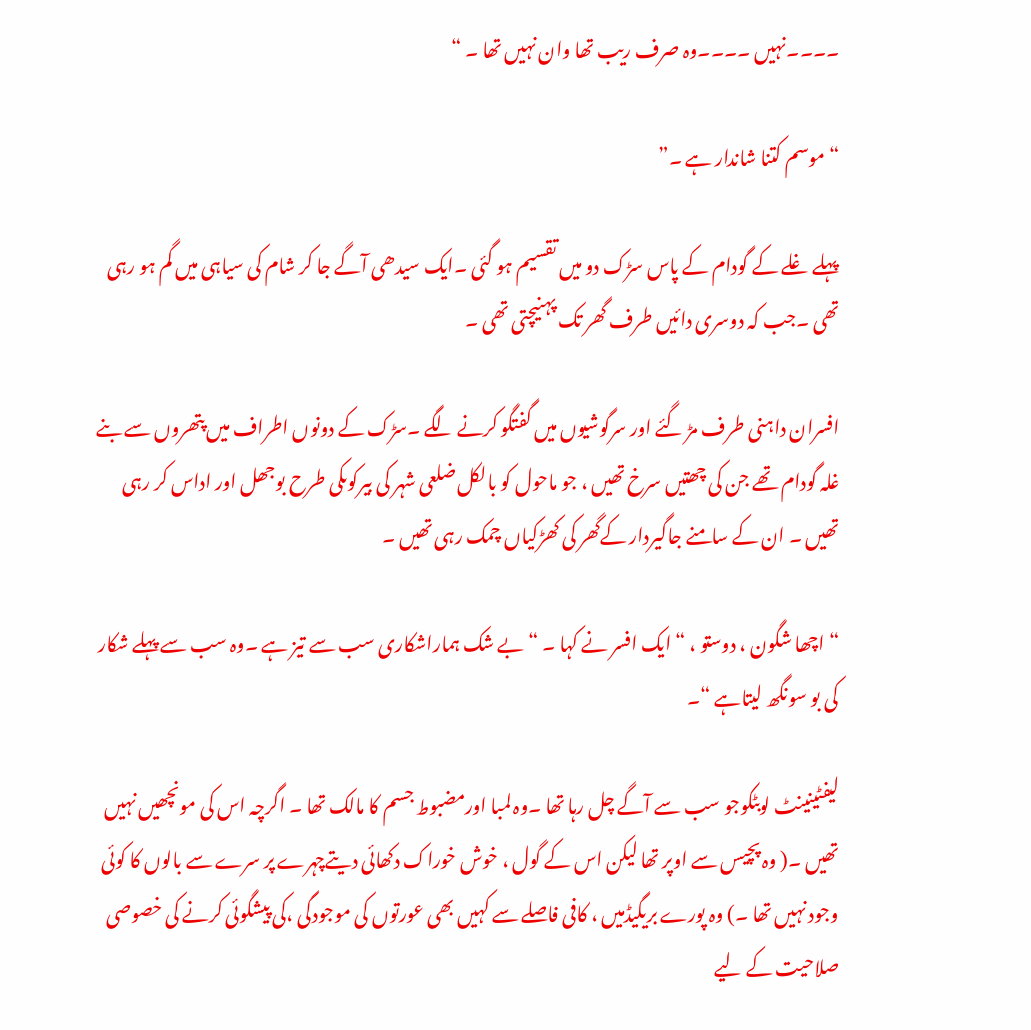۔۔۔۔نہیں ۔۔۔۔وہ صرف ریب تھا وان نہیں تھا ۔ “

“ موسم کتنا شاندار ہے ۔”

پہلے غلے کے گودام کے پاس سڑک دو میں تقسیم ہو گئی ۔ایک سیدھی آگے جا کر شام کی سیاہی میں گم ہو رہی تھی ۔جب کہ دوسری دائیں طرف گھر تک پہنیچتی تھی ۔

افسران داہنی طرف مڑ گئے اور سرگوشیوں میں گفتگو کرنے لگے ۔سڑک کے دونوں اطراف میں پتھروں سے بنے غلہ گودام تھے جن کی چھتیں سرخ تھیں ، جو ماحول کو بالکل ضلعی شہر کی بیرکوںکی طرح بوجھل اور اداس کر رہی تھیں ۔ ان کے سامنے جاگیردار کےگھر کی کھڑکیاں چمک رہی تھیں ۔

“ اچھا شگون ، دوستو ، “ ایک افسر نے کہا ۔ “ بے شک ہماراشکاری سب سے تیز ہے ۔وہ سب سے پہلے شکار کی بو سونگھ لیتاہے “۔

لیفٹینینٹ لوبٹکوجو سب سے آگے چل رہا تھا ۔وہ لمبا اورمضبوط جسم کا مالک تھا ۔ اگرچہ اس کی مونچھیں نہیں تھیں ۔( وہ پچیس سے اوپر تھا لیکن اس کے گول ، خوش خوراک دکھائی دیتےچہرے پر سرے سے بالوں کا کوئی وجود نہیں تھا ۔) وہ پورے بریگیڈمیں ، کافی فاصلے سے کہیں بھی عورتوں کی موجودگی ،کی پیشگوئی کرنے کی خصوصی صلاحیت کے لیے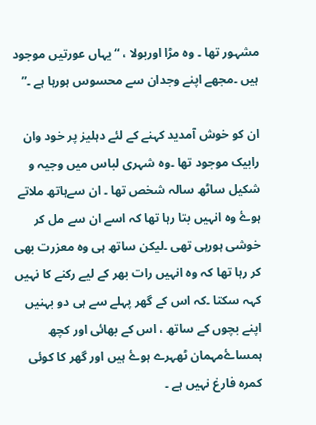مشہور تھا ۔ وہ مڑا اوربولا ، “ یہاں عورتیں موجود ہیں ۔مجھے اپنے وجدان سے محسوس ہورہا ہے ۔”

ان کو خوش آمدید کہنے کے لئے دہلیز پر خود وان رابیک موجود تھا ۔وہ شہری لباس میں وجیہ و شکیل ساٹھ سالہ شخص تھا ۔ ان سےہاتھ ملاتے ہوۓ وہ انہیں بتا رہا تھا کہ اسے ان سے مل کر خوشی ہورہی تھی ۔لیکن ساتھ ہی وہ معزرت بھی کر رہا تھا کہ وہ انہیں رات بھر کے لیے رکنے کا نہیں کہہ سکتا ۔کہ اس کے گھر پہلے سے ہی دو بہنیں اپنے بچوں کے ساتھ ، اس کے بھائی اور کچھ ہمساۓمہمان ٹھہرے ہوۓ ہیں اور گھر کا کوئی کمرہ فارغ نہیں ہے ۔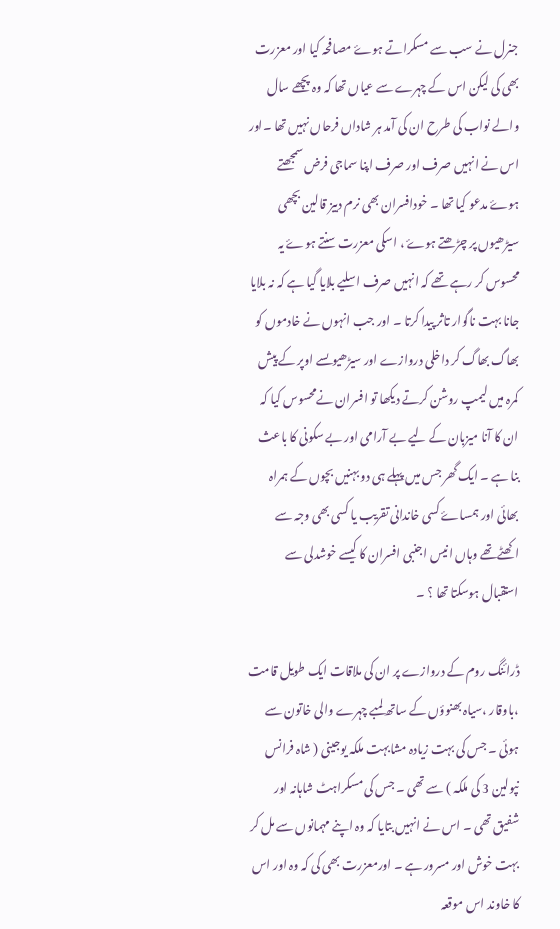جنرل نے سب سے مسکراتے ہوۓ مصافحہ کیا اور معزرت بھی کی لیکن اس کے چہرے سے عیاں تھا کہ وہ پچھے سال والے نواب کی طرح ان کی آمد ہر شاداں فرحاں نہیں تھا ۔اور اس نے انہیں صرف اور صرف اپنا سماجی فرض سمجھتے ہوۓ مدعو کیا تھا ۔ خودافسران بھی نرم دبیز قالین بچھی سیڑھیوں پر چڑھتے ہوۓ ، اسکی معزرت سنتے ہوۓ یہ محسوس کر رہے تھے کہ انہیں صرف اسلیے بلایا گیا ہے کہ نہ بلایا جانا بہت ناگوار تاثر پیدا کرتا ۔ اور جب انہوں نے خادموں کو بھاگ بھاگ کر داخلی دروازے اور سیڑھیوںسے اوپر کے پیش کمرہ میں لیمپ روشن کرتے دیکھا تو افسران نےمحسوس کیا کہ ان کا آنا میزبان کے لیے بے آرامی اور بے سکونی کا باعث بنا ہے ۔ ایک گھر جس میں پہلے ہی دو بہنیں بچوں کے ہمراہ بھائی اور ہمساۓ کسی خاندانی تقریب یا کسی بھی وجہ سے اکھٹےتھے وہاں انیس اجنبی افسران کا کیسے خوشدلی سے استقبال ہوسکتا تھا ؟ ۔

ڈرائنگ روم کے دروازے پر ان کی ملاقات ایک طویل قامت ،باوقار ،سیاہ بھنوؤں کے ساتھ لمبے چہرے والی خاتون سے ہوئی ۔ جس کی بہت زیادہ مشابہت ملکہ یوجینی ( شاہ فرانس نپولین 3 کی ملکہ ) سے تھی ۔ جس کی مسکراہٹ شاہانہ اور شفیق تھی ۔ اس نے انہیں بتایا کہ وہ اپنے مہمانوں سے مل کر بہت خوش اور مسرور ہے ۔ اورمعزرت بھی کی کہ وہ اور اس کا خاوند اس موقعہ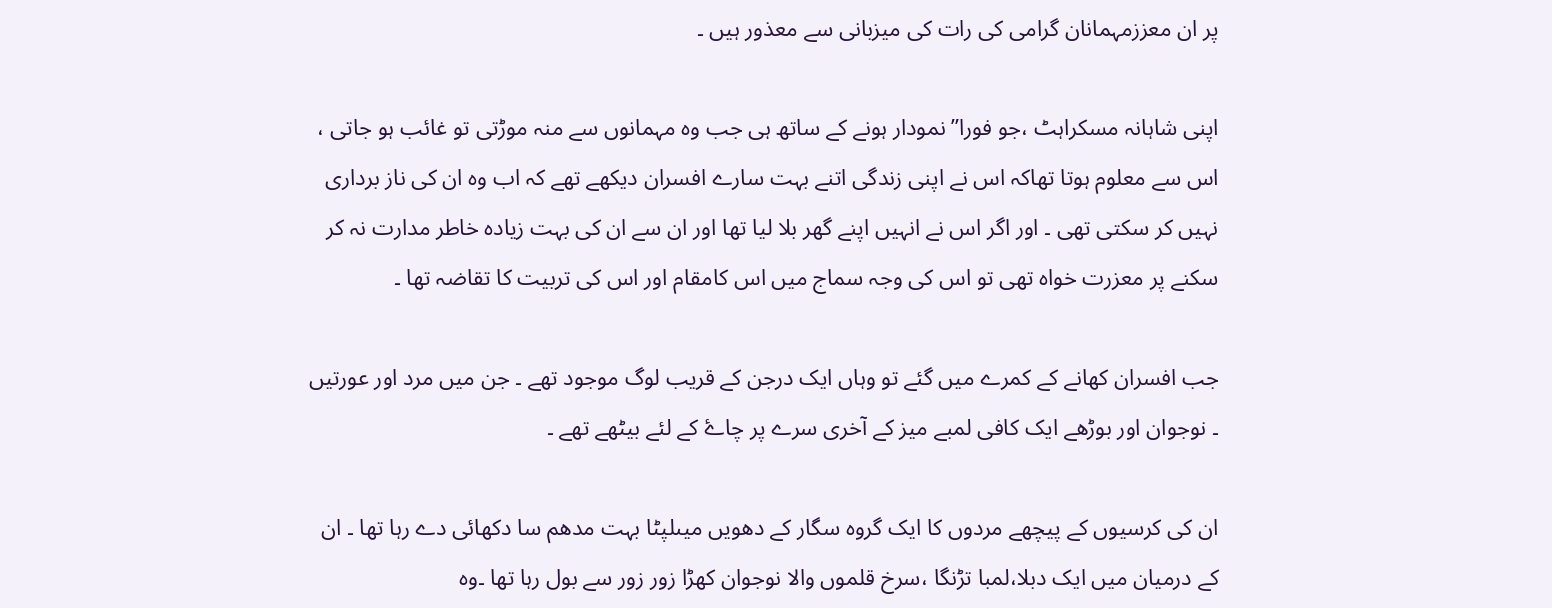پر ان معززمہمانان گرامی کی رات کی میزبانی سے معذور ہیں ۔

اپنی شاہانہ مسکراہٹ ،جو فورا” نمودار ہونے کے ساتھ ہی جب وہ مہمانوں سے منہ موڑتی تو غائب ہو جاتی ، اس سے معلوم ہوتا تھاکہ اس نے اپنی زندگی اتنے بہت سارے افسران دیکھے تھے کہ اب وہ ان کی ناز برداری نہیں کر سکتی تھی ۔ اور اگر اس نے انہیں اپنے گھر بلا لیا تھا اور ان سے ان کی بہت زیادہ خاطر مدارت نہ کر سکنے پر معزرت خواہ تھی تو اس کی وجہ سماج میں اس کامقام اور اس کی تربیت کا تقاضہ تھا ۔

جب افسران کھانے کے کمرے میں گئے تو وہاں ایک درجن کے قریب لوگ موجود تھے ۔ جن میں مرد اور عورتیں ۔ نوجوان اور بوڑھے ایک کافی لمبے میز کے آخری سرے پر چاۓ کے لئے بیٹھے تھے ۔

ان کی کرسیوں کے پیچھے مردوں کا ایک گروہ سگار کے دھویں میںلپٹا بہت مدھم سا دکھائی دے رہا تھا ۔ ان کے درمیان میں ایک دبلا،لمبا تڑنگا ،سرخ قلموں والا نوجوان کھڑا زور زور سے بول رہا تھا ۔وہ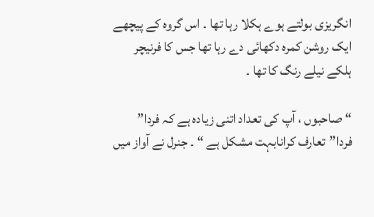انگریزی بولتے ہوے ہکلا رہا تھا ۔ اس گروہ کے پیچھے ایک روشن کمرہ دکھائی دے رہا تھا جس کا فرنیچر ہلکے نیلے رنگ کا تھا ۔

“ صاحبوں ، آپ کی تعداد اتنی زیادہ ہے کہ فردا” فردا”تعارف کرانابہت مشکل ہے “ ۔ جنرل نے آواز میں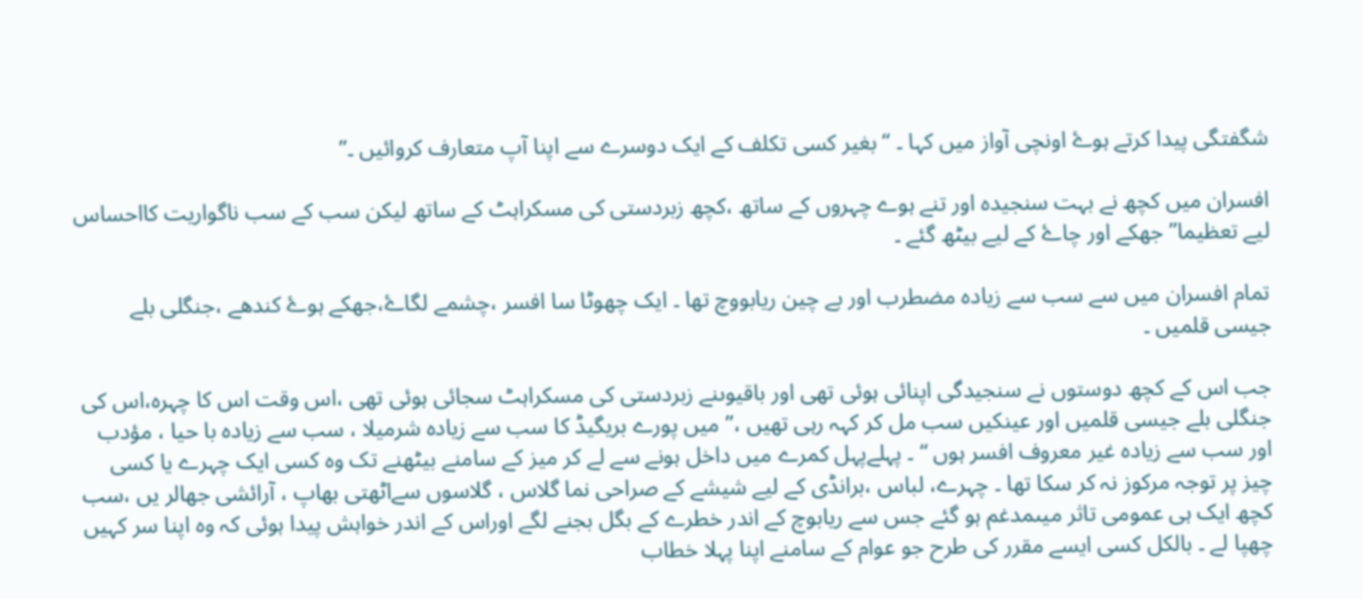شگفتگی پیدا کرتے ہوۓ اونچی آواز میں کہا ۔ “ بغیر کسی تکلف کے ایک دوسرے سے اپنا آپ متعارف کروائیں ۔”

افسران میں کچھ نے بہت سنجیدہ اور تنے ہوے چہروں کے ساتھ ،کچھ زبردستی کی مسکراہٹ کے ساتھ لیکن سب کے سب ناگواریت کااحساس لیے تعظیما” جھکے اور چاۓ کے لیے بیٹھ گئے ۔

تمام افسران میں سے سب سے زیادہ مضطرب اور بے چین ریابووچ تھا ۔ ایک چھوٹا سا افسر ،چشمے لگاۓ،جھکے ہوۓ کندھے ،جنگلی بلے جیسی قلمیں ۔

جب اس کے کچھ دوستوں نے سنجیدگی اپنائی ہوئی تھی اور باقیوںنے زبردستی کی مسکراہٹ سجائی ہوئی تھی ،اس وقت اس کا چہرہ،اس کی جنگلی بلے جیسی قلمیں اور عینکیں سب مل کر کہہ رہی تھیں ،” میں پورے بریگیڈ کا سب سے زیادہ شرمیلا ، سب سے زیادہ با حیا ، مؤدب اور سب سے زیادہ غیر معروف افسر ہوں “ ۔ پہلےپہل کمرے میں داخل ہونے سے لے کر میز کے سامنے بیٹھنے تک وہ کسی ایک چہرے یا کسی چیز پر توجہ مرکوز نہ کر سکا تھا ۔ چہرے، لباس ،برانڈی کے لیے شیشے کے صراحی نما گلاس ، گلاسوں سےاٹھتی بھاپ ، آرائشی جھالر یں ،سب کچھ ایک ہی عمومی تاثر میںمدغم ہو گئے جس سے ریابوچ کے اندر خطرے کے بگل بجنے لگے اوراس کے اندر خواہش پیدا ہوئی کہ وہ اپنا سر کہیں چھپا لے ۔ بالکل کسی ایسے مقرر کی طرح جو عوام کے سامنے اپنا پہلا خطاب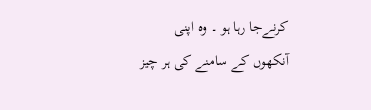کرنےجا رہا ہو ۔ وہ اپنی آنکھوں کے سامنے کی ہر چیز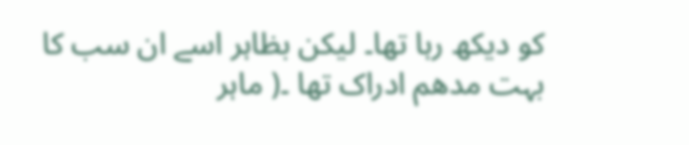کو دیکھ رہا تھا۔ لیکن بظاہر اسے ان سب کا بہت مدھم ادراک تھا ۔( ماہر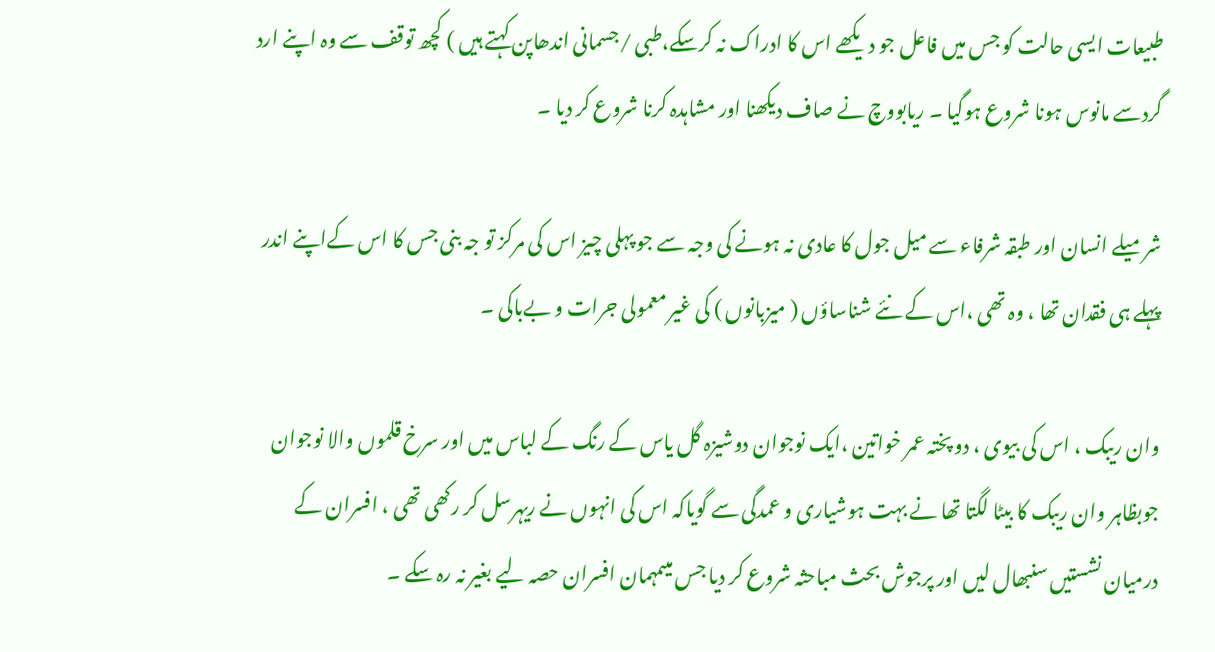طبیعات ایسی حالت کو جس میں فاعل جو دیکھے اس کا ادراک نہ کرسکے،طبی /جسمانی اندھاپن کہتے ہیں ) کچھ توقف سے وہ اپنے ارد گردسے مانوس ہونا شروع ہوگیا ۔ ریابووچ نے صاف دیکھنا اور مشاہدہ کرنا شروع کر دیا ۔

شرمیلے انسان اور طبقہ شرفاء سے میل جول کا عادی نہ ہونے کی وجہ سے جو پہلی چیز اس کی مرکز تو جہ بنی جس کا اس کےاپنے اندر پہلے ہی فقدان تھا ، وہ تھی ،اس کے نئے شناساؤں ( میزبانوں ) کی غیر معمولی جرات و بےباکی ۔

وان ریبک ، اس کی بیوی ، دو پختہ عمر خواتین ،ایک نوجوان دوشیزہ گل یاس کے رنگ کے لباس میں اور سرخ قلموں والا نوجوان جوبظاہر وان ریبک کا بیٹا لگتا تھا نے بہت ہوشیاری و عمدگی سے گویاکہ اس کی انہوں نے ریہرسل کر رکھی تھی ، افسران کے درمیان نشستیں سنبھال لیں اور پرجوش بحث مباحثہ شروع کر دیا جس میںمہمان افسران حصہ لیے بغیر نہ رہ سکے ۔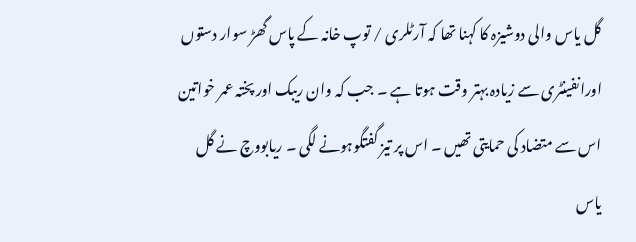گل یاس والی دوشیزہ کا کہنا تھا کہ آرٹلری / توپ خانہ کے پاس گھڑ سوار دستوں اورانفینٹری سے زیادہ بہتر وقت ہوتا ہے ۔ جب کہ وان ریبک اور پختہ عمر خواتین اس سے متضاد کی حمایتی تھیں ۔ اس پر تیز گفتگوہونے لگی ۔ ریابووچ نے گل یاس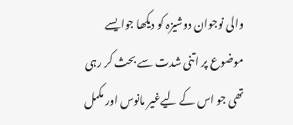والی نوجوان دوشیزہ کو دیکھا جوایسے موضوع پر اتنی شدت سے بحث کر رہی تھی جو اس کے لیےغیر مانوس اور مکمل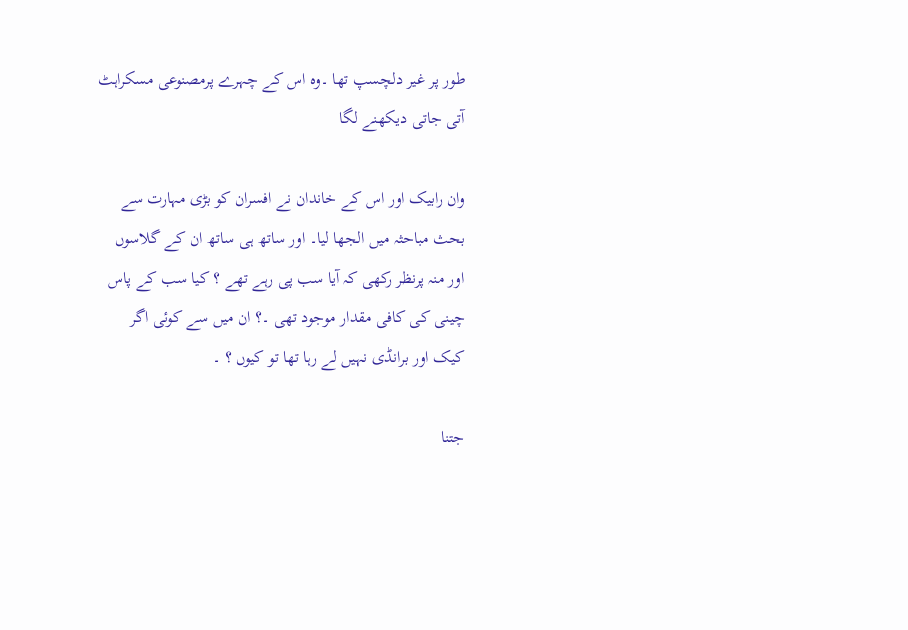طور پر غیر دلچسپ تھا ۔وہ اس کے چہرے پرمصنوعی مسکراہٹ آتی جاتی دیکھنے لگا

وان رابیک اور اس کے خاندان نے افسران کو بڑی مہارت سے بحث مباحثہ میں الجھا لیا۔ اور ساتھ ہی ساتھ ان کے گلاسوں اور منہ پرنظر رکھی کہ آیا سب پی رہے تھے ؟ کیا سب کے پاس چینی کی کافی مقدار موجود تھی ۔؟ ان میں سے کوئی اگر کیک اور برانڈی نہیں لے رہا تھا تو کیوں ؟ ۔

جتنا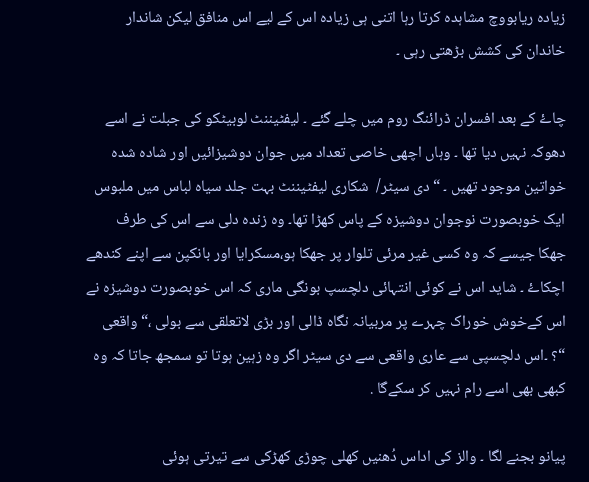زیادہ ریابووچ مشاہدہ کرتا رہا اتنی ہی زیادہ اس کے لیے اس منافق لیکن شاندار خاندان کی کشش بڑھتی رہی ۔

چاۓ کے بعد افسران ڈرائنگ روم میں چلے گئے ۔ لیفٹیننٹ لوبیٹکو کی جبلت نے اسے دھوکہ نہیں دیا تھا ۔ وہاں اچھی خاصی تعداد میں جوان دوشیزائیں اور شادہ شدہ خواتین موجود تھیں ۔ “ دی سیٹر/  شکاری لیفٹیننٹ بہت جلد سیاہ لباس میں ملبوس ایک خوبصورت نوجوان دوشیزہ کے پاس کھڑا تھا۔ وہ زندہ دلی سے اس کی طرف جھکا جیسے کہ وہ کسی غیر مرئی تلوار پر جھکا ہو،مسکرایا اور بانکپن سے اپنے کندھے اچکاۓ ۔ شاید اس نے کوئی انتہائی دلچسپ بونگی ماری کہ اس خوبصورت دوشیزہ نے اس کےخوش خوراک چہرے پر مربیانہ نگاہ ڈالی اور بڑی لاتعلقی سے بولی ،“ واقعی “؟ ۔اس دلچسپی سے عاری واقعی سے دی سیٹر اگر وہ زہین ہوتا تو سمجھ جاتا کہ وہ کبھی بھی اسے رام نہیں کر سکےگا .

پیانو بجنے لگا ۔ والز کی اداس دُھنیں کھلی چوڑی کھڑکی سے تیرتی ہوئی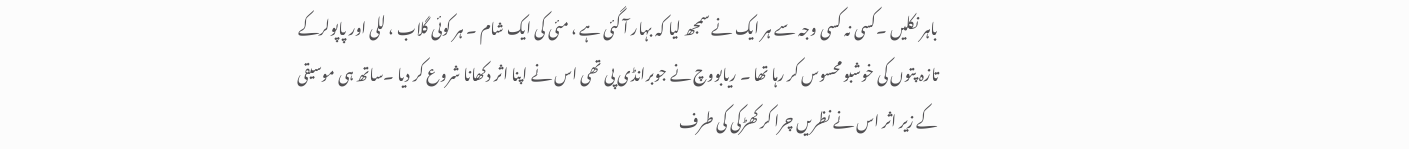باہر نکلیں ۔کسی نہ کسی وجہ سے ہر ایک نے سمجھ لیا کہ بہار آ گئی ہے ، مئی کی ایک شام ۔ ہر کوئی گلاب ، للی اور پاپولرکے تازہ پتوں کی خوشبو محسوس کر رہا تھا ۔ ریابووچ نے جوبرانڈی پی تھی اس نے اپنا اثر دکھانا شروع کر دیا ۔ساتھ ہی موسیقی کے زیر اثر اس نے نظریں چرا کر کھڑکی کی طرف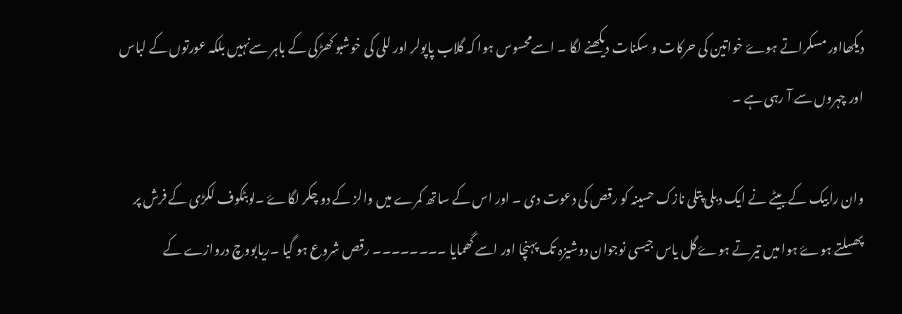دیکھااور مسکراتے ہوۓ خواتین کی حرکات و سکنات دیکھنے لگا ۔ اسےمحسوس ہوا کہ گلاب پاپولر اور للی کی خوشبو کھڑکی کے باہر سےنہیں بلکہ عورتوں کے لباس اور چہروں سے آ رہی ہے ۔

وان رابیک کے بیٹے نے ایک دبلی پتلی نازک حسینہ کو رقص کی دعوت دی ۔ اور اس کے ساتھ کمرے میں والز کے دو چکر لگاۓ ۔لوبٹکوف لکڑی کے فرش پر پھسلتے ہوۓ ہوا میں تیرتے ہوۓ گل یاس جیسی نوجوان دوشیزہ تک پہنچا اور اسے گھمایا ۔۔۔۔۔۔۔۔ رقص شروع ہو گیا ۔ریابووچ دروازے کے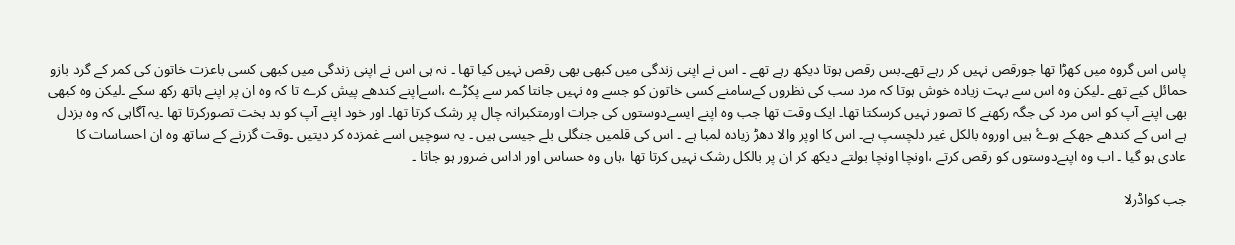پاس اس گروہ میں کھڑا تھا جورقص نہیں کر رہے تھے۔بس رقص ہوتا دیکھ رہے تھے ۔ اس نے اپنی زندگی میں کبھی بھی رقص نہیں کیا تھا ۔ نہ ہی اس نے اپنی زندگی میں کبھی کسی باعزت خاتون کی کمر کے گرد بازو حمائل کیے تھے ۔لیکن وہ اس سے بہت زیادہ خوش ہوتا کہ مرد سب کی نظروں کےسامنے کسی خاتون کو جسے وہ نہیں جانتا کمر سے پکڑے ،اسےاپنے کندھے پیش کرے تا کہ وہ ان پر اپنے ہاتھ رکھ سکے ۔لیکن وہ کبھی بھی اپنے آپ کو اس مرد کی جگہ رکھنے کا تصور نہیں کرسکتا تھا۔ ایک وقت تھا جب وہ اپنے ایسےدوستوں کی جرات اورمتکبرانہ چال پر رشک کرتا تھا۔ اور خود اپنے آپ کو بد بخت تصورکرتا تھا ۔یہ آگاہی کہ وہ بزدل ہے اس کے کندھے جھکے ہوۓ ہیں اوروہ بالکل غیر دلچسپ ہے۔ اس کا اوپر والا دھڑ زیادہ لمبا ہے ۔ اس کی قلمیں جنگلی بلے جیسی ہیں ۔ یہ سوچیں اسے غمزدہ کر دیتیں ۔وقت گزرنے کے ساتھ وہ ان احساسات کا عادی ہو گیا ۔ اب وہ اپنےدوستوں کو رقص کرتے ،اونچا اونچا بولتے دیکھ کر ان پر بالکل رشک نہیں کرتا تھا ،ہاں وہ حساس اور اداس ضرور ہو جاتا ۔

جب کواڈرلا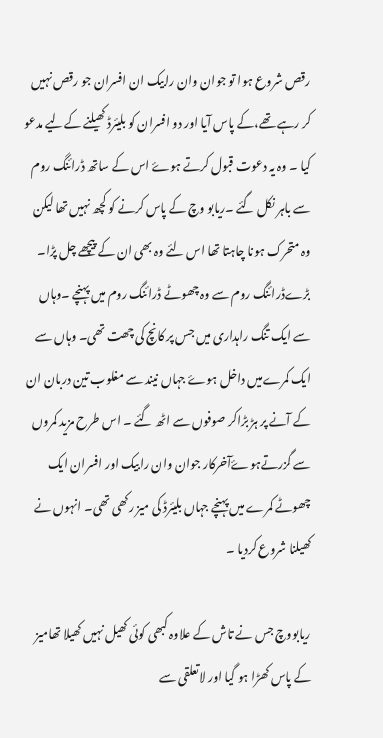رقص شروع ہوا تو جوان وان رابیک ان افسران جو رقص نہیں کر رہے تھے،کے پاس آیا اور دو افسران کو بلیئرڈ کھیلنے کےلیے مدعو کیا ۔ وہ یہ دعوت قبول کرتے ہوۓ اس کے ساتھ ڈرائنگ روم سے باہر نکل گئے ۔ریابو وچ کے پاس کرنے کو کچھ نہیں تھا لیکن وہ متحرک ہونا چاہتا تھا اس لئے وہ بھی ان کے پیچھے چل پڑا۔ بڑےڈرائنگ روم سے وہ چھوٹے ڈرائنگ روم میں پہنچے ۔وہاں سے ایک تنگ راہداری میں جس پر کانچ کی چھت تھی۔ وہاں سے ایک کمرےمیں داخل ہوۓ جہاں نیند سے مغلوب تین دربان ان کے آنے پر ہڑ بڑاکر صوفوں سے اٹھ گئے ۔ اس طرح مزید کمروں سے گزرتےہوۓآخرکار جوان وان رابیک اور افسران ایک چھوٹے کمرے میں پہنچے جہاں بلیئرڈ کی میز رکھی تھی۔ انہوں نے کھیلنا شروع کردیا ۔

ریابووچ جس نے تاش کے علاوہ کبھی کوئی کھیل نہیں کھیلا تھامیز کے پاس کھڑا ہو گیا اور لاتعلقی سے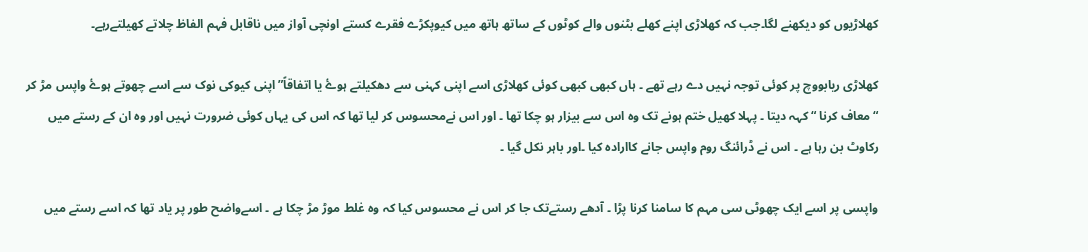کھلاڑیوں کو دیکھنے لگا۔جب کہ کھلاڑی اپنے کھلے بٹنوں والے کوٹوں کے ساتھ ہاتھ میں کیوپکڑے فقرے کستے اونچی آواز میں ناقابل فہم الفاظ چلاتے کھیلتےرہے۔

کھلاڑی ریابووچ پر کوئی توجہ نہیں دے رہے تھے ۔ ہاں کبھی کبھی کوئی کھلاڑی اسے اپنی کہنی سے دھکیلتے ہوۓ یا اتفاقاً” اپنی کیوکی نوک سے اسے چھوتے ہوۓ واپس مڑ کر “ معاف کرنا “ کہہ دیتا ۔ پہلا کھیل ختم ہونے تک وہ اس سے بیزار ہو چکا تھا ۔ اور اس نےمحسوس کر لیا تھا کہ اس کی یہاں کوئی ضرورت نہیں اور وہ ان کے رستے میں رکاوٹ بن رہا ہے ۔ اس نے ڈرائنگ روم واپس جانے کاارادہ کیا ۔اور باہر نکل گیا ۔

واپسی پر اسے ایک چھوٹی سی مہم کا سامنا کرنا پڑا ۔ آدھے رستےتک جا کر اس نے محسوس کیا کہ وہ غلط موڑ مڑ چکا ہے ۔ اسےواضح طور پر یاد تھا کہ اسے رستے میں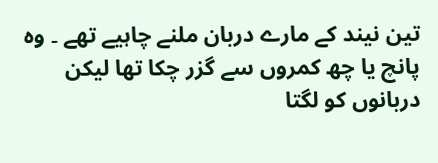تین نیند کے مارے دربان ملنے چاہیے تھے ۔ وہ پانچ یا چھ کمروں سے گزر چکا تھا لیکن دربانوں کو لگتا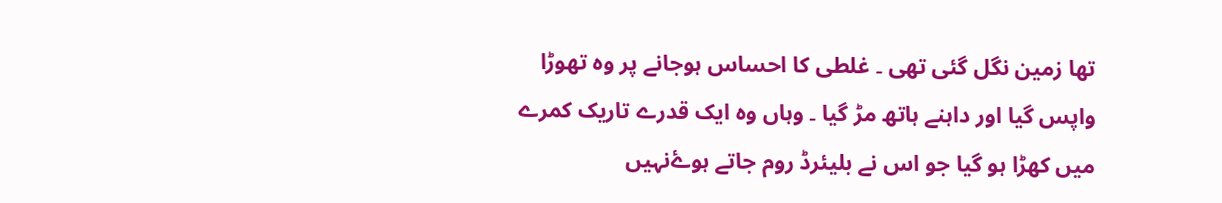تھا زمین نگل گئی تھی ۔ غلطی کا احساس ہوجانے پر وہ تھوڑا واپس گیا اور داہنے ہاتھ مڑ گیا ۔ وہاں وہ ایک قدرے تاریک کمرے میں کھڑا ہو گیا جو اس نے بلیئرڈ روم جاتے ہوۓنہیں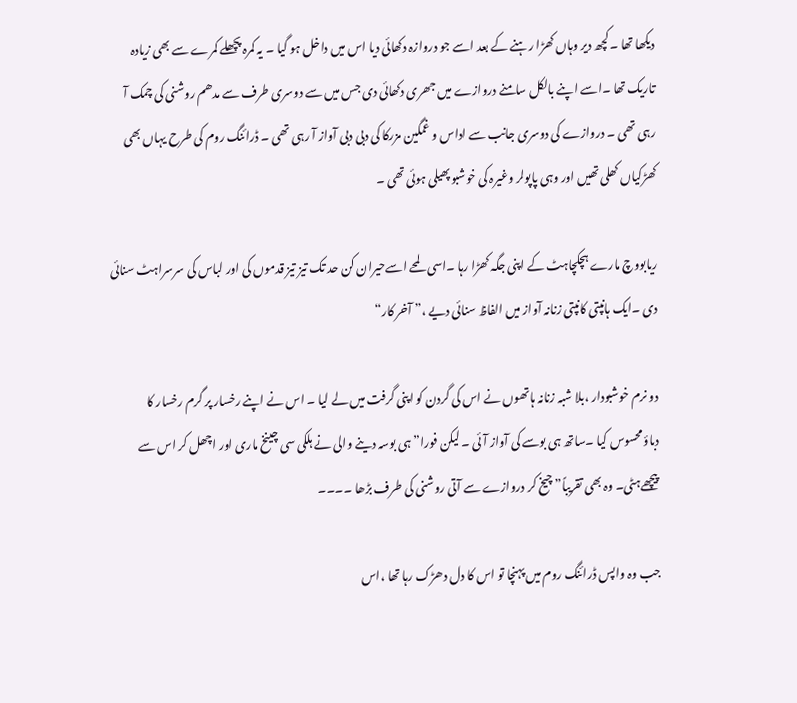دیکھا تھا ۔کچھ دیر وہاں کھڑا رہنے کے بعد اسے جو دروازہ دکھائی دیا اس میں داخل ہو گیا ۔ یہ کمرہ پچھلے کمرے سے بھی زیادہ تاریک تھا ۔اسے اپنے بالکل سامنے دروازے میں جھری دکھائی دی جس میں سے دوسری طرف سے مدھم روشنی کی چمک آ رہی تھی ۔ دروازے کی دوسری جانب سے اداس و غمگین مزرکا کی دبی دبی آواز آ رہی تھی ۔ ڈرائنگ روم کی طرح یہاں بھی کھڑکیاں کھلی تھیں اور وہی پاپولر وغیرہ کی خوشبو پھیلی ہوئی تھی ۔

ریابووچ مارے ہچکچاہٹ کے اپنی جگہ کھڑا رہا ۔اسی لمحے اسےحیران کن حد تک تیز تیز قدموں کی اور لباس کی سرسراہٹ سنائی دی ۔ایک ہانپتی کانپتی زنانہ آواز میں الفاظ سنائی دیے ،” آخر کار“

دو نرم خوشبودار ،بلا شبہ زنانہ ہاتھوں نے اس کی گردن کو اپنی گرفت میں لے لیا ۔ اس نے اپنے رخسار پر گرم رخسار کا دباؤمحسوس کیا ۔ساتھ ہی بوسے کی آواز آئی ۔ لیکن فورا” ہی بوسہ دینے والی نے ہلکی سی چینخ ماری اور اچھل کر اس سے پیچھےہٹی۔ وہ بھی تقریباً” چیخ کر دروازے سے آتی روشنی کی طرف بڑھا ۔۔۔۔

جب وہ واپس ڈرائنگ روم میں پہنچا تو اس کا دل دھڑک رہا تھا ،اس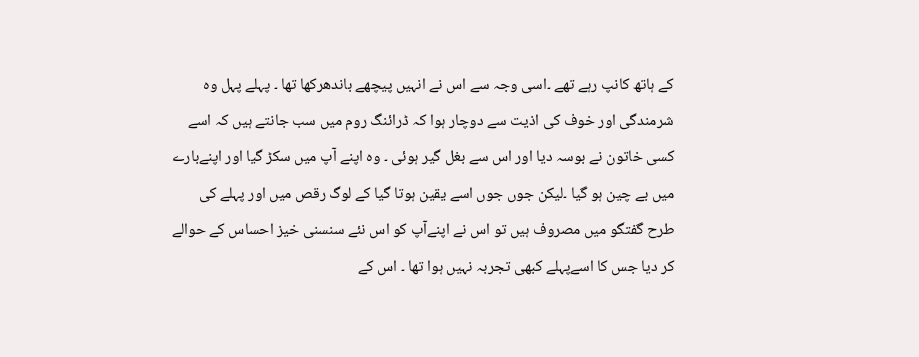کے ہاتھ کانپ رہے تھے ۔اسی وجہ سے اس نے انہیں پیچھے باندھرکھا تھا ۔ پہلے پہل وہ شرمندگی اور خوف کی اذیت سے دوچار ہوا کہ ڈرائنگ روم میں سب جانتے ہیں کہ اسے کسی خاتون نے بوسہ دیا اور اس سے بغل گیر ہوئی ۔ وہ اپنے آپ میں سکڑ گیا اور اپنےبارے میں بے چین ہو گیا ۔لیکن جوں جوں اسے یقین ہوتا گیا کے لوگ رقص میں اور پہلے کی طرح گفتگو میں مصروف ہیں تو اس نے اپنےآپ کو اس نئے سنسنی خیز احساس کے حوالے کر دیا جس کا اسےپہلے کبھی تجربہ نہیں ہوا تھا ۔ اس کے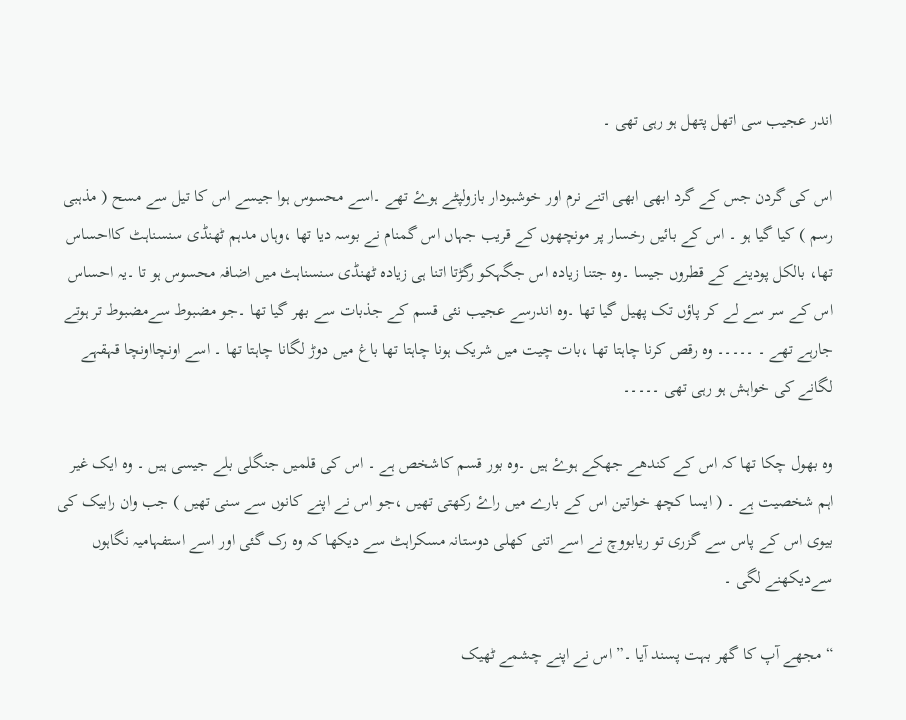اندر عجیب سی اتھل پتھل ہو رہی تھی ۔

اس کی گردن جس کے گرد ابھی ابھی اتنے نرم اور خوشبودار بازولپٹے ہوۓ تھے ۔اسے محسوس ہوا جیسے اس کا تیل سے مسح ( مذہبی رسم ) کیا گیا ہو ۔ اس کے بائیں رخسار پر مونچھوں کے قریب جہاں اس گمنام نے بوسہ دیا تھا ،وہاں مدہم ٹھنڈی سنسناہٹ کااحساس تھا، بالکل پودینے کے قطروں جیسا ۔وہ جتنا زیادہ اس جگہکو رگڑتا اتنا ہی زیادہ ٹھنڈی سنسناہٹ میں اضافہ محسوس ہو تا ۔یہ احساس اس کے سر سے لے کر پاؤں تک پھیل گیا تھا ۔وہ اندرسے عجیب نئی قسم کے جذبات سے بھر گیا تھا ۔جو مضبوط سےمضبوط تر ہوتے جارہے تھے ۔ ۔۔۔۔۔ وہ رقص کرنا چاہتا تھا ،بات چیت میں شریک ہونا چاہتا تھا باغ میں دوڑ لگانا چاہتا تھا ۔ اسے اونچااونچا قہقہے لگانے کی خواہش ہو رہی تھی ۔۔۔۔۔

وہ بھول چکا تھا کہ اس کے کندھے جھکے ہوۓ ہیں ۔وہ بور قسم کاشخص ہے ۔ اس کی قلمیں جنگلی بلے جیسی ہیں ۔ وہ ایک غیر اہم شخصیت ہے ۔ ( ایسا کچھ خواتین اس کے بارے میں راۓ رکھتی تھیں ،جو اس نے اپنے کانوں سے سنی تھیں ) جب وان رابیک کی بیوی اس کے پاس سے گزری تو ریابووچ نے اسے اتنی کھلی دوستانہ مسکراہٹ سے دیکھا کہ وہ رک گئی اور اسے استفہامیہ نگاہوں سےدیکھنے لگی ۔

“ مجھے آپ کا گھر بہت پسند آیا ۔” اس نے اپنے چشمے ٹھیک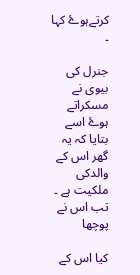کرتےہوۓ کہا ۔

جنرل کی بیوی نے مسکراتے ہوۓ اسے بتایا کہ یہ گھر اس کے والدکی ملکیت ہے ۔ تب اس نے پوچھا

کیا اس کے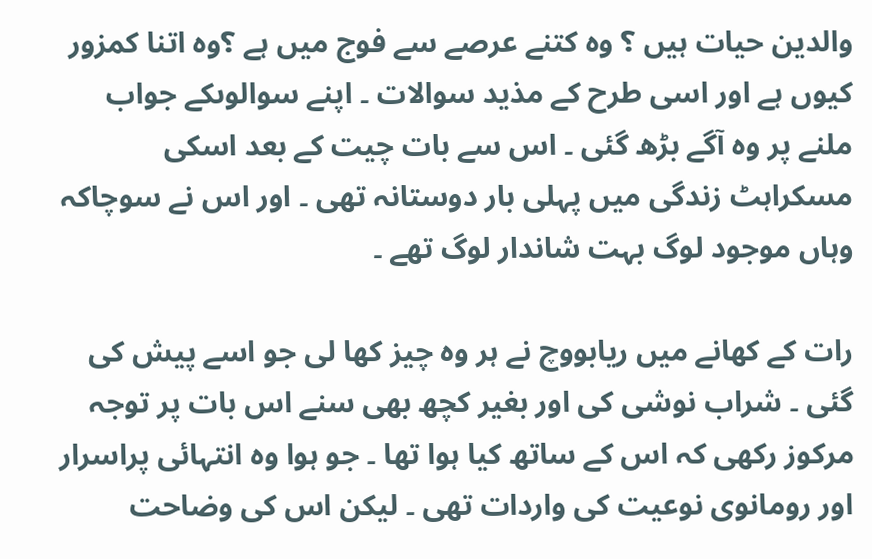والدین حیات ہیں ؟ وہ کتنے عرصے سے فوج میں ہے ؟وہ اتنا کمزور کیوں ہے اور اسی طرح کے مذید سوالات ۔ اپنے سوالوںکے جواب ملنے پر وہ آگے بڑھ گئی ۔ اس سے بات چیت کے بعد اسکی مسکراہٹ زندگی میں پہلی بار دوستانہ تھی ۔ اور اس نے سوچاکہ وہاں موجود لوگ بہت شاندار لوگ تھے ۔

رات کے کھانے میں ریابووچ نے ہر وہ چیز کھا لی جو اسے پیش کی گئی ۔ شراب نوشی کی اور بغیر کچھ بھی سنے اس بات پر توجہ مرکوز رکھی کہ اس کے ساتھ کیا ہوا تھا ۔ جو ہوا وہ انتہائی پراسرار اور رومانوی نوعیت کی واردات تھی ۔ لیکن اس کی وضاحت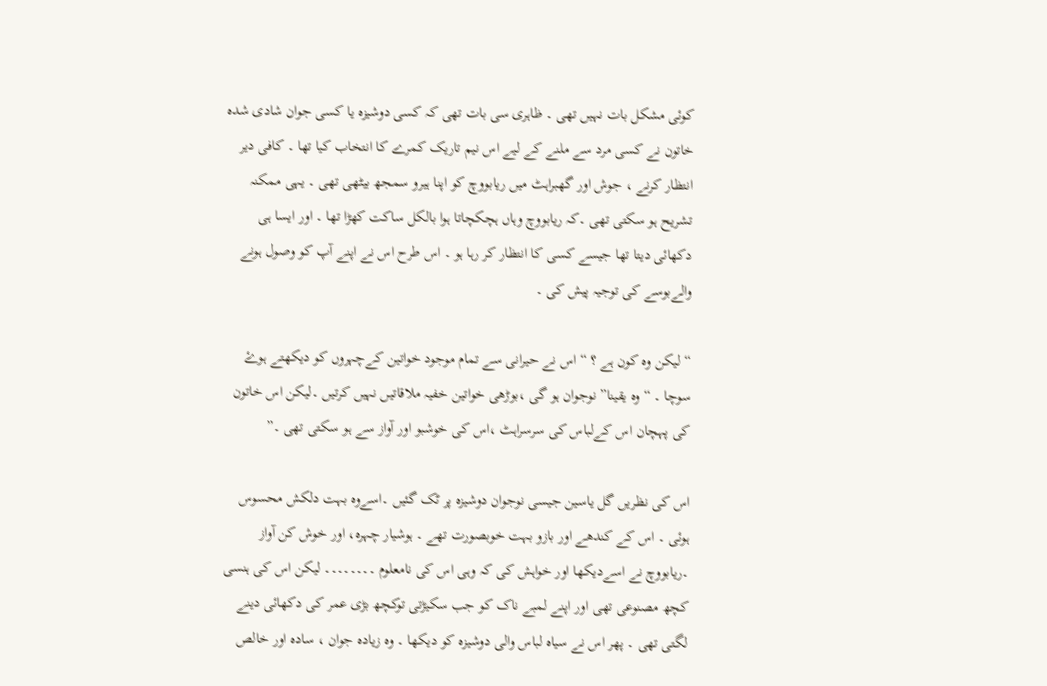کوئی مشکل بات نہیں تھی ۔ ظاہری سی بات تھی کہ کسی دوشیزہ یا کسی جوان شادی شدہ خاتون نے کسی مرد سے ملنے کے لیے اس نیم تاریک کمرے کا انتخاب کیا تھا ۔ کافی دیر انتظار کرنے ، جوش اور گھبراہٹ میں ریابووچ کو اپنا ہیرو سمجھ بیٹھی تھی ۔ یہی ممکنہ تشریح ہو سکتی تھی ۔کہ ریابووچ وہاں ہچکچاتا ہوا بالکل ساکت کھڑا تھا ۔ اور ایسا ہی دکھائی دیتا تھا جیسے کسی کا انتظار کر رہا ہو ۔ اس طرح اس نے اپنے آپ کو وصول ہونے والےبوسے کی توجیہ پیش کی ۔

“ لیکن وہ کون ہے ؟ “ اس نے حیرانی سے تمام موجود خواتین کےچہروں کو دیکھتے ہوۓ سوچا ۔ “ وہ یقینا” نوجوان ہو گی ،بوڑھی خواتین خفیہ ملاقاتیں نہیں کرتیں ۔لیکن اس خاتون کی پہچان اس کےلباس کی سرسراہٹ ،اس کی خوشبو اور آواز سے ہو سکتی تھی ۔”

اس کی نظریں گل یاسین جیسی نوجوان دوشیزہ پر ٹک گئیں ۔اسےوہ بہت دلکش محسوس ہوئی ۔ اس کے کندھے اور بازو بہت خوبصورت تھے ۔ ہوشیار چہرہ، اور خوش کن آواز ۔ریابووچ نے اسےدیکھا اور خواہش کی کہ وہی اس کی نامعلوم ۔۔۔۔۔۔۔۔ لیکن اس کی ہنسی کچھ مصنوعی تھی اور اپنے لمبے ناک کو جب سکیڑتی توکچھ بڑی عمر کی دکھائی دینے لگتی تھی ۔ پھر اس نے سیاہ لباس والی دوشیزہ کو دیکھا ۔ وہ زیادہ جوان ، سادہ اور خالص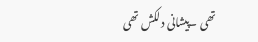تھی ۔پیشانی دلکش تھی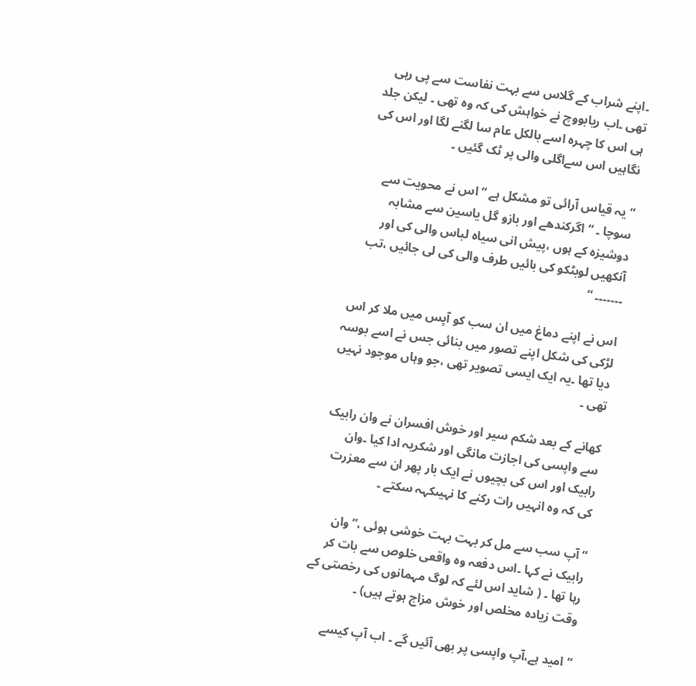۔اپنے شراب کے گلاس سے بہت نفاست سے پی رہی تھی ۔اب ریابووچ نے خواہش کی کہ وہ تھی ۔ لیکن جلد ہی اس کا چہرہ اسے بالکل عام سا لگنے لگا اور اس کی نگاہیں اس سےاگلی والی پر ٹک گئیں ۔

“ یہ قیاس آرائی تو مشکل ہے “ اس نے محویت سے سوچا ۔ “ اگرکندھے اور بازو گل یاسین سے مشابہ دوشیزہ کے ہوں ،پیش انی سیاہ لباس والی کی اور آنکھیں لوبٹکو کی بائیں طرف والی کی لی جائیں ،تب ۔۔۔۔۔۔۔ “

اس نے اپنے دماغ میں ان سب کو آپس میں ملا کر اس لڑکی کی شکل اپنے تصور میں بنائی جس نے اسے بوسہ دیا تھا ۔یہ ایک ایسی تصویر تھی ،جو وہاں موجود نہیں تھی ۔

کھانے کے بعد شکم سیر اور خوش افسران نے وان رابیک سے واپسی کی اجازت مانگی اور شکریہ ادا کیا ۔وان رابیک اور اس کی بچیوں نے ایک بار پھر ان سے معزرت کی کہ وہ انہیں رات رکنے کا نہیںکہہ سکتے ۔

“ آپ سب سے مل کر بہت بہت خوشی ہوئی ،” وان رابیک نے کہا ۔اس دفعہ وہ واقعی خلوص سے بات کر رہا تھا ۔ ( شاید اس لئے کہ لوگ مہمانوں کی رخصتی کے وقت زیادہ مخلص اور خوش مزاج ہوتے ہیں) ۔

“ امید ہے،آپ واپسی پر بھی آئیں گے ۔ اب آپ کیسے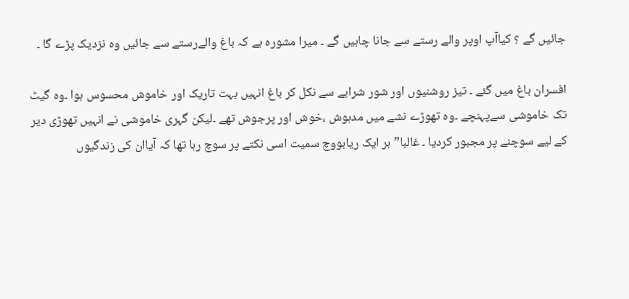جائیں گے ؟ کیاآپ اوپر والے رستے سے جانا چاہیں گے ۔ میرا مشورہ ہے کہ باغ والےرستے سے جائیں وہ نزدیک پڑے گا ۔

افسران باغ میں گئے ۔ تیز روشنیوں اور شور شرابے سے نکل کر باغ انہیں بہت تاریک اور خاموش محسوس ہوا ۔وہ گیٹ تک خاموشی سےپہنچے ۔وہ تھوڑے نشے میں مدہوش ،خوش اور پرجوش تھے ۔لیکن گہری خاموشی نے انہیں تھوڑی دیر کے لیے سوچنے پر مجبور کردیا ۔ غالبا” ہر ایک ریابووچ سمیت اسی نکتے پر سوچ رہا تھا کہ آیاان کی زندگیوں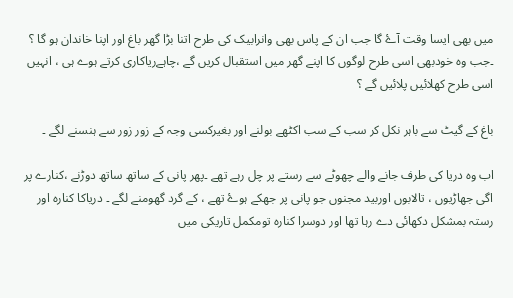میں بھی ایسا وقت آۓ گا جب ان کے پاس بھی وانرابیک کی طرح اتنا بڑا گھر باغ اور اپنا خاندان ہو گا ؟ ۔جب وہ خودبھی اسی طرح لوگوں کا اپنے گھر میں استقبال کریں گے ،چاہےریاکاری کرتے ہوے ہی ، انہیں اسی طرح کھلائیں پلائیں گے ؟

باغ کے گیٹ سے باہر نکل کر سب کے سب اکٹھے بولنے اور بغیرکسی وجہ کے زور زور سے ہنسنے لگے ۔

اب وہ دریا کی طرف جانے والے چھوٹے سے رستے پر چل رہے تھے ۔پھر پانی کے ساتھ ساتھ دوڑنے ،کنارے پر اگی جھاڑیوں ، تالابوں اوربید مجنوں جو پانی پر جھکے ہوۓ تھے ، کے گرد گھومنے لگے ۔ دریاکا کنارہ اور رستہ بمشکل دکھائی دے رہا تھا اور دوسرا کنارہ تومکمل تاریکی میں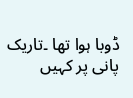ڈوبا ہوا تھا ۔تاریک پانی پر کہیں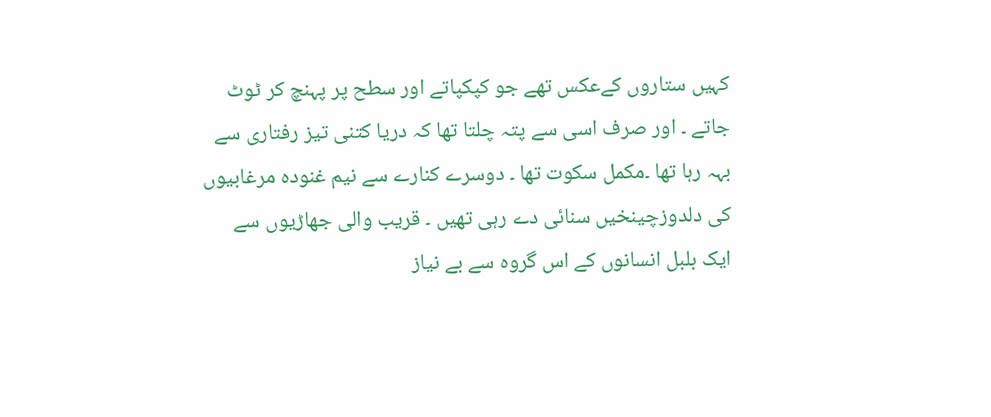کہیں ستاروں کےعکس تھے جو کپکپاتے اور سطح پر پہنچ کر ٹوٹ جاتے ۔ اور صرف اسی سے پتہ چلتا تھا کہ دریا کتنی تیز رفتاری سے بہہ رہا تھا ۔مکمل سکوت تھا ۔ دوسرے کنارے سے نیم غنودہ مرغابیوں کی دلدوزچینخیں سنائی دے رہی تھیں ۔ قریب والی جھاڑیوں سے ایک بلبل انسانوں کے اس گروہ سے بے نیاز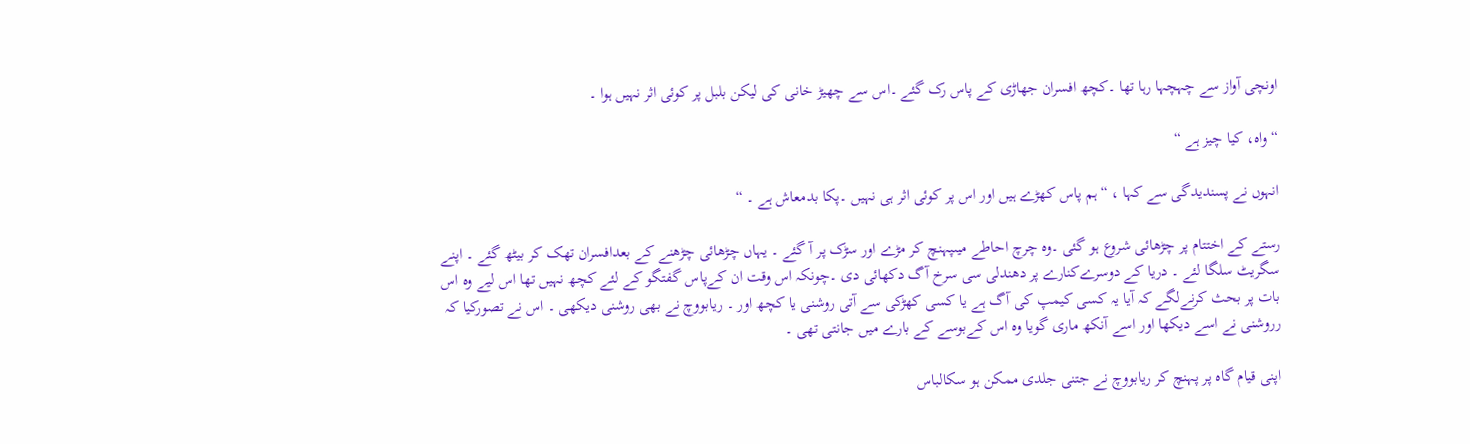اونچی آواز سے چہچہا رہا تھا ۔کچھ افسران جھاڑی کے پاس رک گئے ۔اس سے چھیڑ خانی کی لیکن بلبل پر کوئی اثر نہیں ہوا ۔

“واہ، کیا چیز ہے “

انہوں نے پسندیدگی سے کہا ، “ ہم پاس کھڑے ہیں اور اس پر کوئی اثر ہی نہیں ۔پکا بدمعاش ہے ۔ “

رستے کے اختتام پر چڑھائی شروع ہو گئی ۔وہ چرچ احاطے میںپہنچ کر مڑے اور سڑک پر آ گئے ۔ یہاں چڑھائی چڑھنے کے بعدافسران تھک کر بیٹھ گئے ۔ اپنے سگریٹ سلگا لئے ۔ دریا کے دوسرےکنارے پر دھندلی سی سرخ آگ دکھائی دی ۔چونکہ اس وقت ان کےپاس گفتگو کے لئے کچھ نہیں تھا اس لیے وہ اس بات پر بحث کرنےلگے کہ آیا یہ کسی کیمپ کی آگ ہے یا کسی کھڑکی سے آتی روشنی یا کچھ اور ۔ ریابووچ نے بھی روشنی دیکھی ۔ اس نے تصورکیا کہ رروشنی نے اسے دیکھا اور اسے آنکھ ماری گویا وہ اس کےبوسے کے بارے میں جانتی تھی ۔

اپنی قیام گاہ پر پہنچ کر ریابووچ نے جتنی جلدی ممکن ہو سکالباس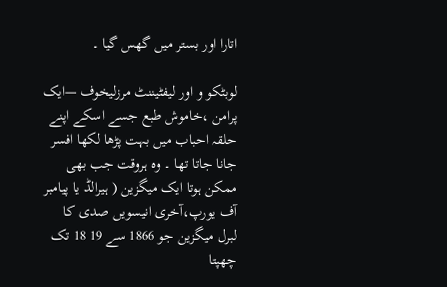اتارا اور بستر میں گھس گیا ۔

لوبٹکو و اور لیفٹیننٹ مرزلیخوف —ایک پرامن ،خاموش طبع جسے اسکے اپنے حلقہ احباب میں بہت پڑھا لکھا افسر جانا جاتا تھا ۔ وہ ہروقت جب بھی ممکن ہوتا ایک میگزین ( ہیرالڈ یا پیامبر آف یورپ،آخری انیسویں صدی کا لبرل میگزین جو 1866 سے 19 18 تک چھپتا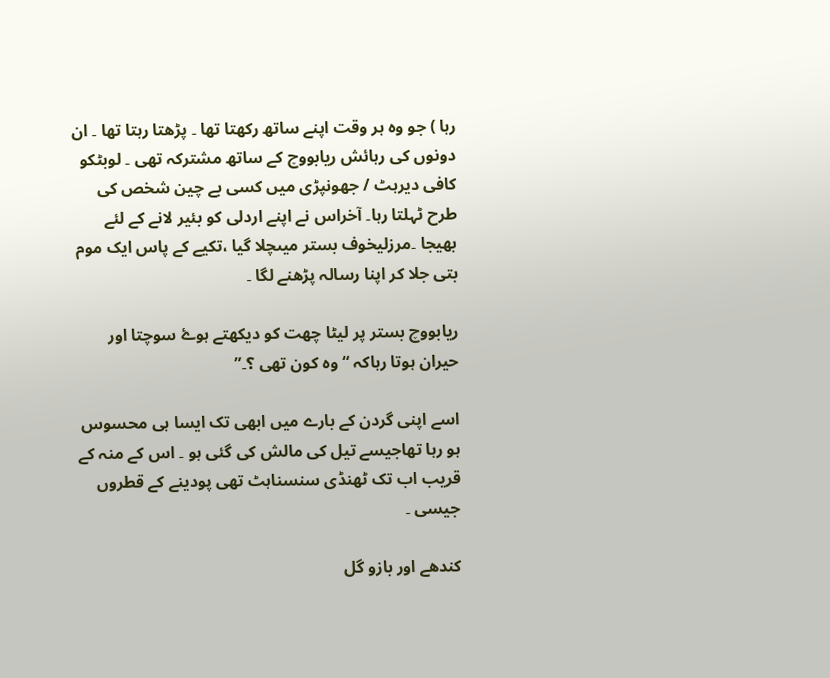رہا ) جو وہ ہر وقت اپنے ساتھ رکھتا تھا ۔ پڑھتا رہتا تھا ۔ ان دونوں کی رہائش ریابووچ کے ساتھ مشترکہ تھی ۔ لوبٹکو کافی دیرہٹ / جھونپڑی میں کسی بے چین شخص کی طرح ٹہلتا رہا۔ آخراس نے اپنے اردلی کو بئیر لانے کے لئے بھیجا ۔مرزلیخوف بستر میںچلا گیا ،تکیے کے پاس ایک موم بتی جلا کر اپنا رسالہ پڑھنے لگا ۔

ریابووچ بستر پر لیٹا چھت کو دیکھتے ہوۓ سوچتا اور حیران ہوتا رہاکہ “ وہ کون تھی ؟۔”

اسے اپنی گردن کے بارے میں ابھی تک ایسا ہی محسوس ہو رہا تھاجیسے تیل کی مالش کی گئی ہو ۔ اس کے منہ کے قریب اب تک ٹھنڈی سنسناہٹ تھی پودینے کے قطروں جیسی ۔

کندھے اور بازو گل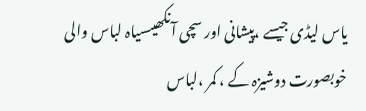یاس لیڈی جیسے ،پیشانی اور سچی آنکھیںسیاہ لباس والی خوبصورت دوشیزہ کے ، کمر ،لباس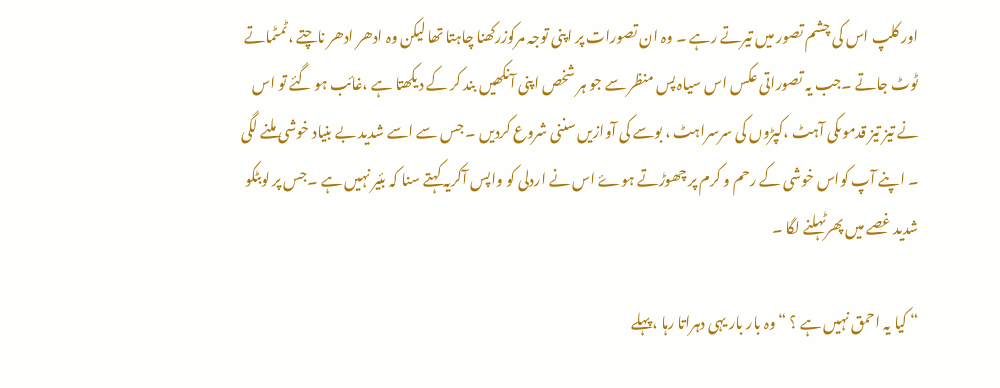اور کلپ اس کی چشم تصور میں تیرتے رہے ۔ وہ ان تصورات پر اپنی توجہ مرکوزرکھنا چاہتا تھا لیکن وہ ادھر ادھر ناچتے ،ٹمٹماتے ٹوٹ جاتے ۔جب یہ تصوراتی عکس اس سیاہ پس منظر سے جو ہر شخص اپنی آنکھیں بند کر کے دیکھتا ہے ،غائب ہو گئے تو اس نے تیز تیز قدموںکی آہٹ ،کپڑوں کی سرسراہٹ ، بوسے کی آوازیں سننی شروع کردیں ۔ جس سے اسے شدید بے بنیاد خوشی ملنے لگی ۔ اپنے آپ کواس خوشی کے رحم و کرم پر چھوڑتے ہوۓ اس نے اردلی کو واپس آکریہ کہتے سنا کہ بئیر نہیں ہے ۔جس پر لوبٹکو شدید غصے میں پھرٹہلنے لگا ۔

“ کیا یہ احمق نہیں ہے ؟ “ وہ بار بار یہی دہراتا رہا ،پہلے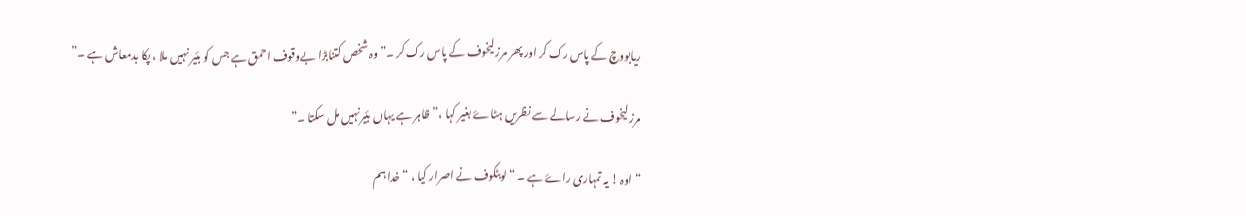ریابووچ کے پاس رک کر اور پھر مرزلیخوف کے پاس رک کر ۔” وہ شخص کتنابڑا بےوقوف احمق ہے جس کو بئیر نہیں ملا ، پکا بدمعاش ہے ۔”

مرزلیخوف نے رسالے سے نظریں ہٹاۓ بغیر کہا ،” ظاہر ہے یہاں بئیرنہیں مل سکتا ۔”

“ اوہ ! یہ تمہاری راۓ ہے ۔ “ لوبٹکوف نے اصرار کیا ، “ خدا ہم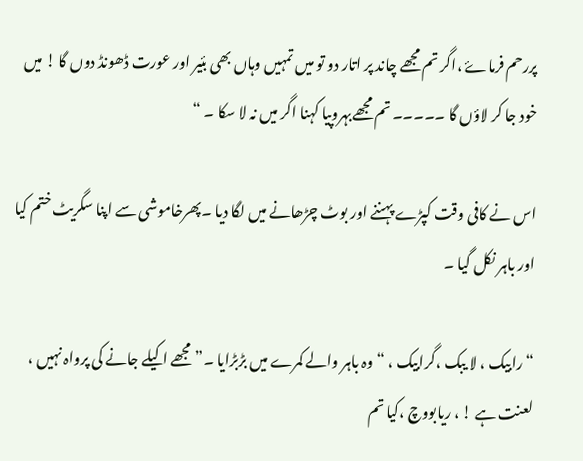پررحم فرماۓ ،اگر تم مجھے چاند پر اتار دو تو میں تمہیں وہاں بھی بئیر اور عورت ڈھونڈ دوں گا ! میں خود جا کر لاؤں گا ۔۔۔۔۔ تم مجھےبہروپیا کہنا اگر میں نہ لا سکا ۔ “

اس نے کافی وقت کپڑے پہننے اور بوٹ چڑھانے میں لگا دیا ۔پھرخاموشی سے اپنا سگریٹ ختم کیا اور باہر نکل گیا ۔

“ رابیک ، لا یبک ،گرابیک ، “ وہ باہر والے کمرے میں بڑبڑایا ۔” مجھے اکیلے جانے کی پرواہ نہیں ، لعنت ہے ! ، ریابووچ ،کیا تم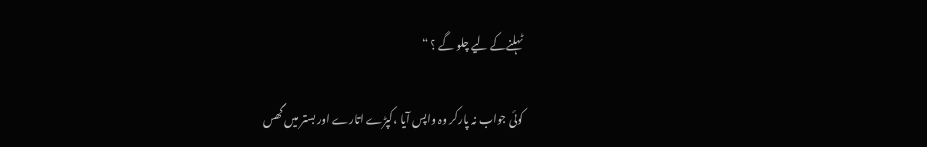ٹہلنےکے لیے چلو گے ؟ “

کوئی جواب نہ پارکر وہ واپس آیا ،کپڑے اتارے اور بستر میں گھس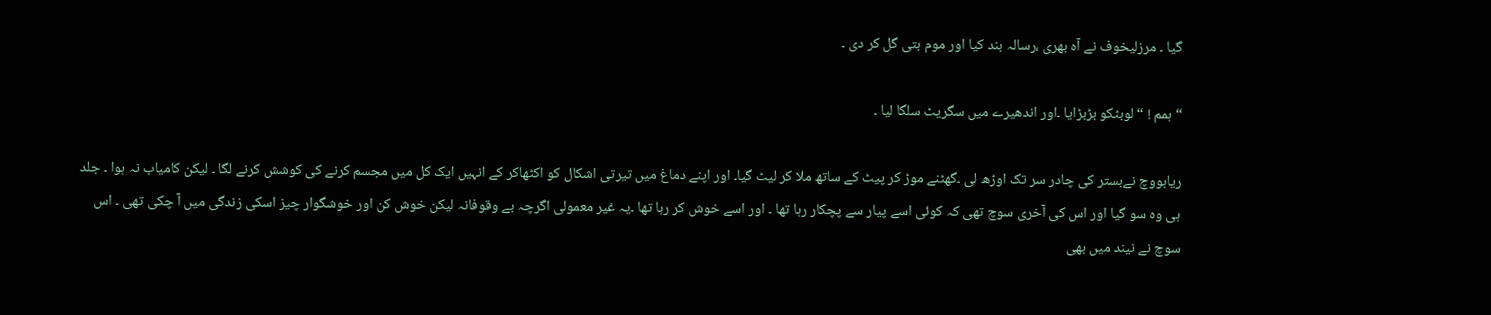گیا ۔ مرزلیخوف نے آہ بھری ،رسالہ بند کیا اور موم بتی گل کر دی ۔

“ ہمم ! “ لوبٹکو بڑبڑایا ۔اور اندھیرے میں سگریٹ سلگا لیا ۔

ریابووچ نےبستر کی چادر سر تک اوڑھ لی ۔گھٹنے موڑ کر پیٹ کے ساتھ ملا کر لیٹ گیا۔ اور اپنے دماغ میں تیرتی اشکال کو اکٹھاکر کے انہیں ایک کل میں مجسم کرنے کی کوشش کرنے لگا ۔ لیکن کامیاب نہ ہوا ۔ جلد ہی وہ سو گیا اور اس کی آخری سوچ تھی کہ کوئی اسے پیار سے پچکار رہا تھا ۔ اور اسے خوش کر رہا تھا ۔یہ غیر معمولی اگرچہ بے وقوفانہ لیکن خوش کن اور خوشگوار چیز اسکی زندگی میں آ چکی تھی ۔ اس سوچ نے نیند میں بھی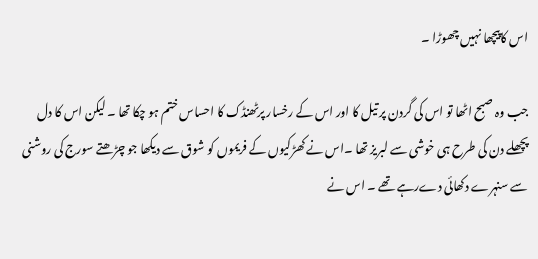اس کاپیچھا نہیں چھوڑا ۔

جب وہ صبح اٹھا تو اس کی گردن پر تیل کا اور اس کے رخسار پرٹھنڈک کا احساس ختم ہو چکا تھا ۔ لیکن اس کا دل پچھلے دن کی طرح ہی خوشی سے لبریز تھا ۔اس نے کھڑکیوں کے فریموں کو شوق سے دیکھا جو چڑھتے سورج کی روشنی سے سنہرے دکھائی دےرہے تھے ۔ اس نے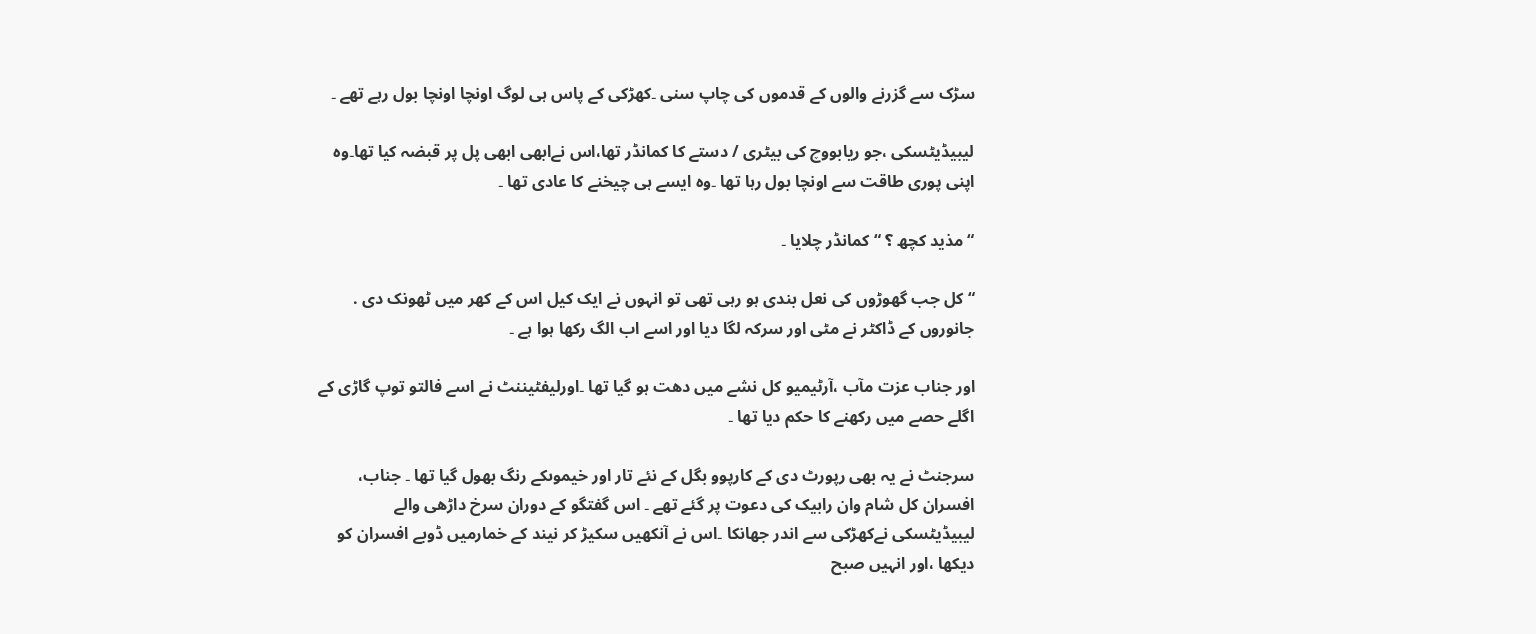سڑک سے گزرنے والوں کے قدموں کی چاپ سنی ۔کھڑکی کے پاس ہی لوگ اونچا اونچا بول رہے تھے ۔

لیبیڈیٹسکی ،جو ریابووچ کی بیٹری / دستے کا کمانڈر تھا،اس نےابھی ابھی پل پر قبضہ کیا تھا۔وہ اپنی پوری طاقت سے اونچا بول رہا تھا ۔وہ ایسے ہی چیخنے کا عادی تھا ۔

“ مذید کچھ ؟ “ کمانڈر چلایا ۔

“ کل جب گھوڑوں کی نعل بندی ہو رہی تھی تو انہوں نے ایک کیل اس کے کھر میں ٹھونک دی . جانوروں کے ڈاکٹر نے مٹی اور سرکہ لگا دیا اور اسے اب الگ رکھا ہوا ہے ۔

اور جناب عزت مآب ،آرٹیمیو کل نشے میں دھت ہو گیا تھا ۔اورلیفٹیننٹ نے اسے فالتو توپ گاڑی کے اگلے حصے میں رکھنے کا حکم دیا تھا ۔

سرجنٹ نے یہ بھی رپورٹ دی کے کارپوو بگل کے نئے تار اور خیموںکے رنگ بھول گیا تھا ۔ جناب، افسران کل شام وان رابیک کی دعوت پر گئے تھے ۔ اس گفتگو کے دوران سرخ داڑھی والے لیبیڈیٹسکی نےکھڑکی سے اندر جھانکا ۔اس نے آنکھیں سکیڑ کر نیند کے خمارمیں ڈوبے افسران کو دیکھا ،اور انہیں صبح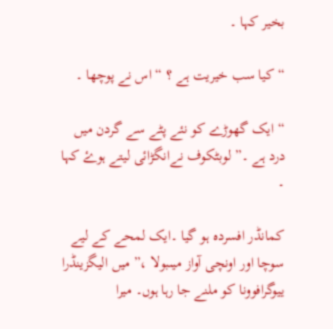بخیر کہا ۔

“ کیا سب خیریت ہے ؟ “ اس نے پوچھا ۔

“ ایک گھوڑے کو نئے پٹے سے گردن میں درد ہے ۔” لوبٹکوف نےانگڑائی لیتے ہوۓ کہا ۔

کمانڈر افسردہ ہو گیا ۔ایک لمحے کے لیے سوچا اور اونچی آواز میںبولا ،” میں الیگزینڈرا ییوگرافوونا کو ملنے جا رہا ہوں۔ میرا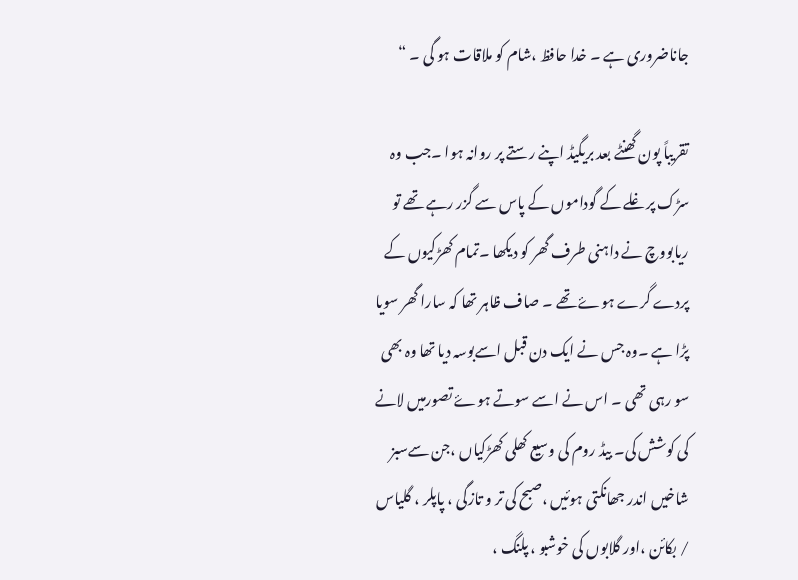جاناضروری ہے ۔ خدا حافظ ،شام کو ملاقات ہو گی ۔ “

تقریباً پون گھنٹے بعد بریگیڈ اپنے رستے پر روانہ ہوا ۔جب وہ سڑک پرغلے کے گوداموں کے پاس سے گزر رہے تھے تو ریابووچ نے داہنی طرف گھر کو دیکھا ۔تمام کھڑکیوں کے پردے گرے ہوۓ تھے ۔ صاف ظاہر تھا کہ سارا گھر سویا پڑا ہے ۔وہ جس نے ایک دن قبل اسےبوسہ دیا تھا وہ بھی سو رہی تھی ۔ اس نے اسے سوتے ہوۓ تصورمیں لانے کی کوشش کی۔ بیڈ روم کی وسیع کھلی کھڑکیاں ،جن سےسبز شاخیں اندر جھانکتی ہوئیں ،صبح کی تر و تازگی ، پاپلر ، گلیاس / بکائن ،اور گلابوں کی خوشبو ، پلنگ ،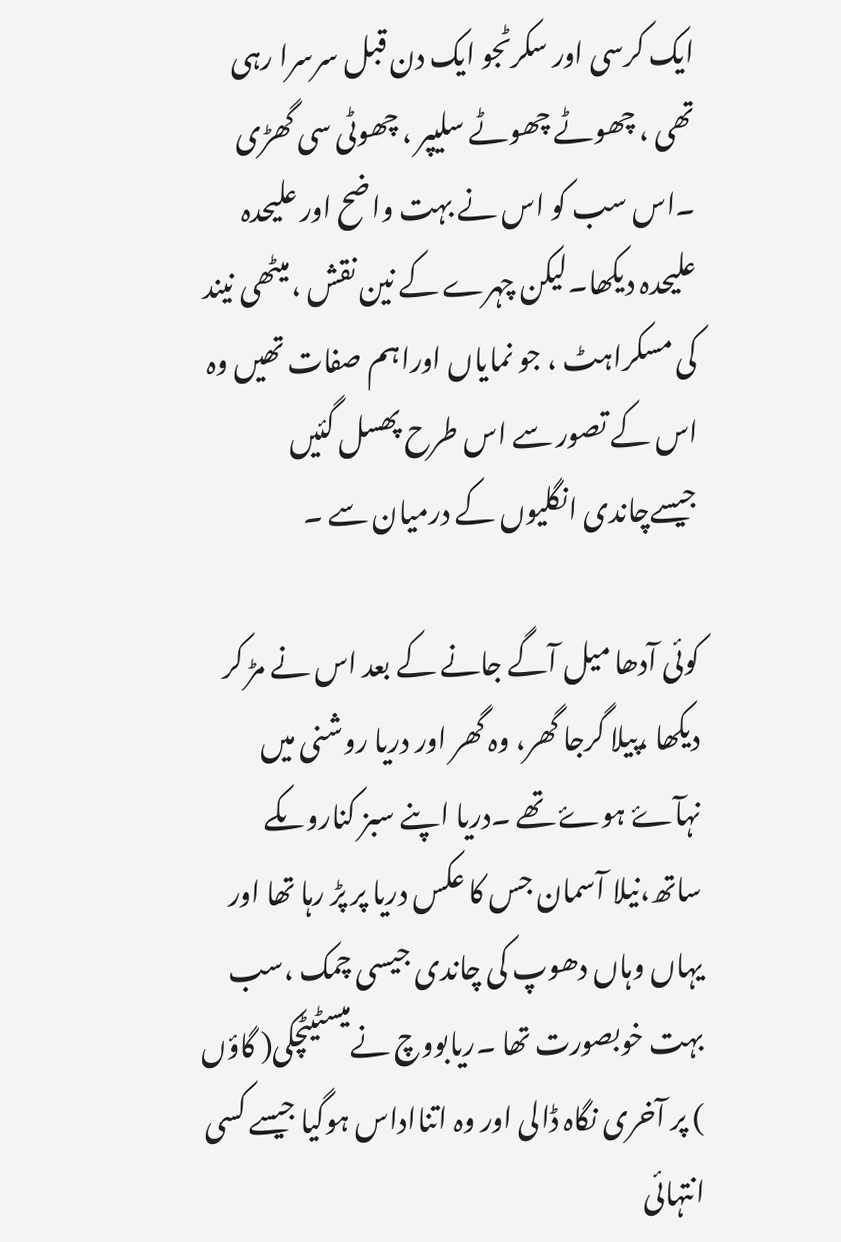ایک کرسی اور سکرٹجو ایک دن قبل سرسرا رہی تھی ، چھوٹے چھوٹے سلیپر ، چھوٹی سی گھڑی ۔اس سب کو اس نے بہت واضح اور علیحدہ علیحدہ دیکھا۔لیکن چہرے کے نین نقش ،میٹھی نیند کی مسکراہٹ ، جو نمایاں اوراہم صفات تھیں وہ اس کے تصور سے اس طرح پھسل گئیں جیسےچاندی انگلیوں کے درمیان سے ۔

کوئی آدھا میل آگے جانے کے بعد اس نے مڑ کر دیکھا ،پیلا گرجا گھر، وہ گھر اور دریا روشنی میں نہآۓ ہوۓ تھے ۔دریا اپنے سبز کناروںکے ساتھ،نیلا آسمان جس کا عکس دریا پر پڑ رہا تھا اور یہاں وہاں دھوپ کی چاندی جیسی چمک ،سب بہت خوبصورت تھا ۔ریابووچ نےمیسٹیٹچکی( گاؤں ) پر آخری نگاہ ڈالی اور وہ اتنااداس ہوگیا جیسے کسی انتہائی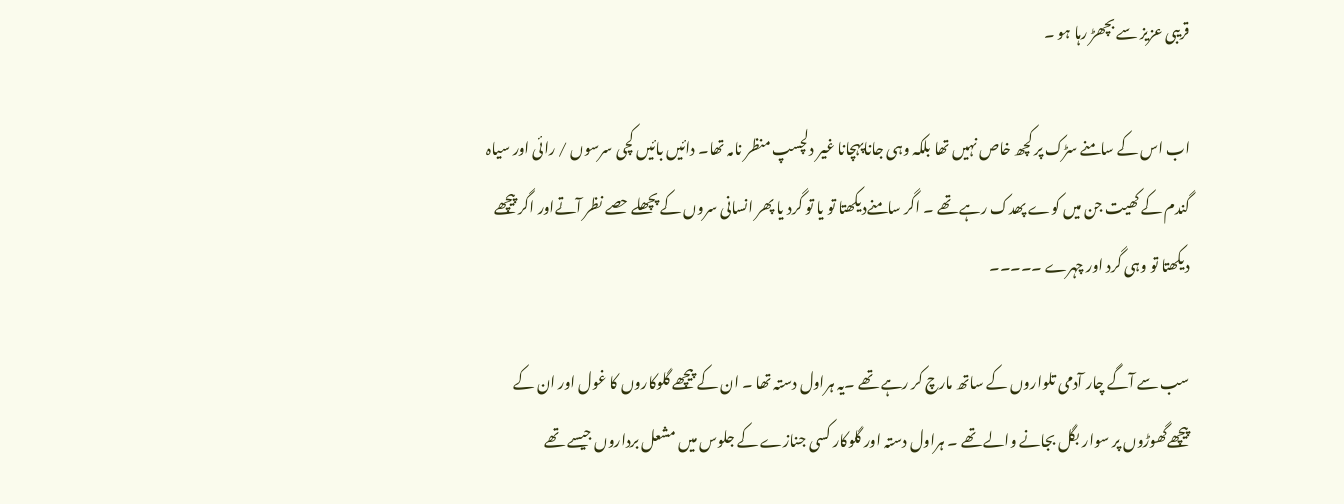قریبی عزیز سے بچھڑ رہا ہو ۔

اب اس کے سامنے سڑک پر کچھ خاص نہیں تھا بلکہ وہی جاناپہچانا غیر دلچسپ منظر نامہ تھا۔ دائیں بائیں کچی سرسوں / رائی اور سیاہ گندم کے کھیت جن میں کوے پھدک رہے تھے ۔ اگر سامنےدیکھتا تو یا تو گرد یا پھر انسانی سروں کے پچھلے حصے نظر آتےاور اگر پیچھے دیکھتا تو وہی گرد اور چہرے ۔۔۔۔۔

سب سے آگے چار آدمی تلواروں کے ساتھ مارچ کر رہے تھے ۔یہ ہراول دستہ تھا ۔ ان کے پیچھے گلوکاروں کا غول اور ان کے پیچھےگھوڑوں پر سوار بگل بجانے والے تھے ۔ ہراول دستہ اور گلوکار کسی جنازے کے جلوس میں مشعل برداروں جیسے تھے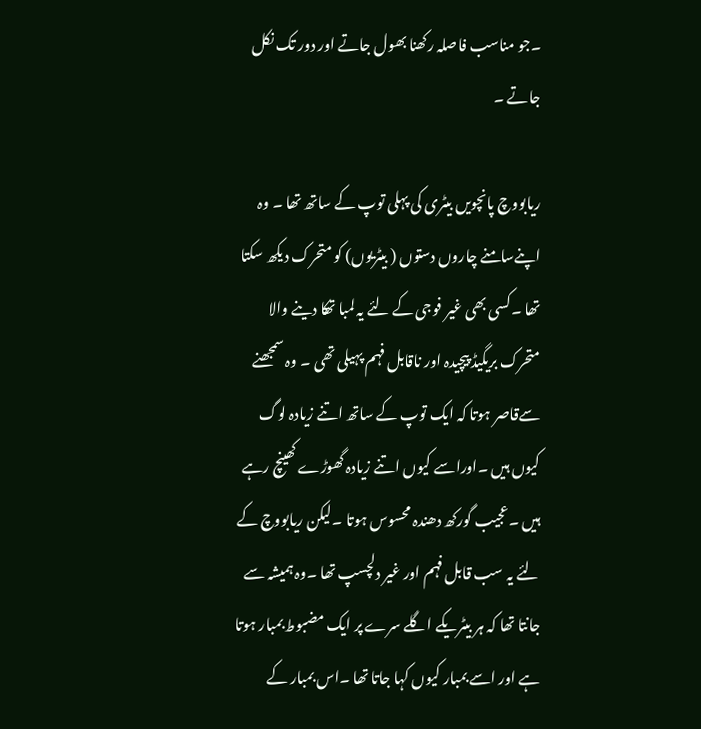۔جو مناسب فاصلہ رکھنا بھول جاتے اور دور تک نکل جاتے ۔

ریابووچ پانچویں بیٹری کی پہلی توپ کے ساتھ تھا ۔ وہ اپنےسامنے چاروں دستوں ( بیٹریوں) کو متحرک دیکھ سکتا تھا ۔کسی بھی غیر فوجی کے لئے یہ لمبا تھکا دینے والا متحرک بریگیڈ پیچیدہ اور ناقابل فہم پہیلی تھی ۔ وہ سمجھنے سےقاصر ہوتا کہ ایک توپ کے ساتھ اتنے زیادہ لوگ کیوں ہیں ۔اوراسے کیوں اتنے زیادہ گھوڑے کھینچ رہے ہیں ۔عجیب گورکھ دھندہ محسوس ہوتا ۔لیکن ریابووچ کے لئے یہ سب قابل فہم اور غیر دلچسپ تھا ۔وہ ہمیشہ سے جانتا تھا کہ ہر بیٹریکے اگلے سرے پر ایک مضبوط بمبار ہوتا ہے اور اسے بمبار کیوں کہا جاتا تھا ۔اس بمبار کے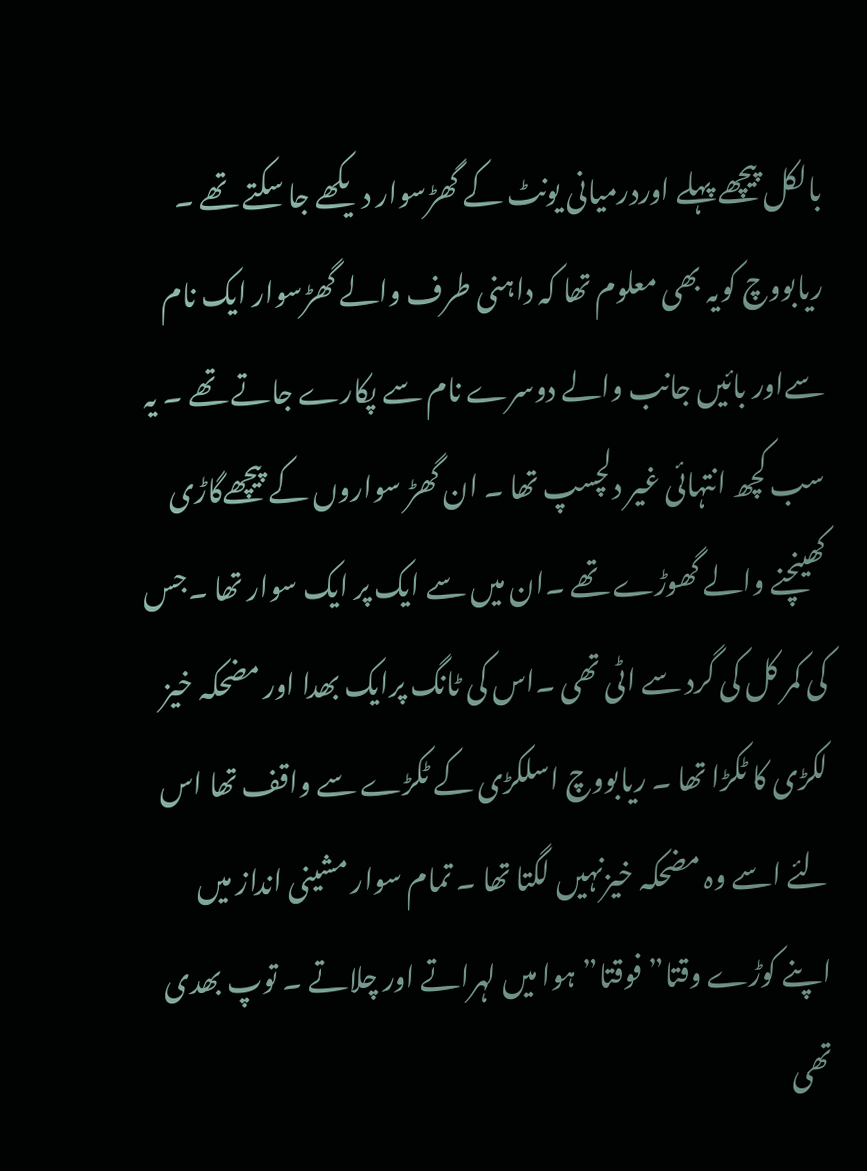بالکل پیچھے پہلے اوردرمیانی یونٹ کے گھڑسوار دیکھے جا سکتے تھے ۔ ریابووچ کویہ بھی معلوم تھا کہ داہنی طرف والے گھڑسوار ایک نام سےاور بائیں جانب والے دوسرے نام سے پکارے جاتے تھے ۔ یہ سب کچھ انتہائی غیر دلچسپ تھا ۔ ان گھڑ سواروں کے پیچھےگاڑی کھینچنے والے گھوڑے تھے ۔ان میں سے ایک پر ایک سوار تھا ۔جس کی کمر کل کی گرد سے اٹی تھی ۔اس کی ٹانگ پرایک بھدا اور مضحکہ خیز لکڑی کا ٹکڑا تھا ۔ ریابووچ اسلکڑی کے ٹکڑے سے واقف تھا اس لئے اسے وہ مضحکہ خیزنہیں لگتا تھا ۔ تمام سوار مشینی انداز میں اپنے کوڑے وقتا” فوقتا” ہوا میں لہراتے اور چلاتے ۔ توپ بھدی تھی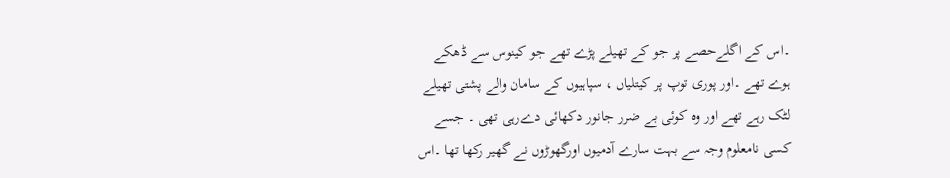۔اس کے اگلےحصے پر جو کے تھیلے پڑے تھے جو کینوس سے ڈھکے ہوے تھے ۔اور پوری توپ پر کیتلیاں ، سپاہیوں کے سامان والے پشتی تھیلے لٹک رہے تھے اور وہ کوئی بے ضرر جانور دکھائی دےرہی تھی ۔ جسے کسی نامعلوم وجہ سے بہت سارے آدمیوں اورگھوڑوں نے گھیر رکھا تھا ۔اس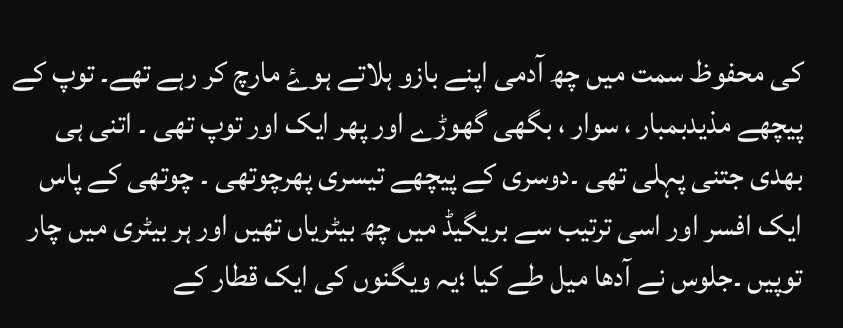کی محفوظ سمت میں چھ آدمی اپنے بازو ہلاتے ہوۓ مارچ کر رہے تھے۔ توپ کے پیچھے مذیدبمبار ، سوار ، بگھی گھوڑے اور پھر ایک اور توپ تھی ۔ اتنی ہی بھدی جتنی پہلی تھی ۔دوسری کے پیچھے تیسری پھرچوتھی ۔ چوتھی کے پاس ایک افسر اور اسی ترتیب سے بریگیڈ میں چھ بیٹریاں تھیں اور ہر بیٹری میں چار توپیں ۔جلوس نے آدھا میل طے کیا ؛یہ ویگنوں کی ایک قطار کے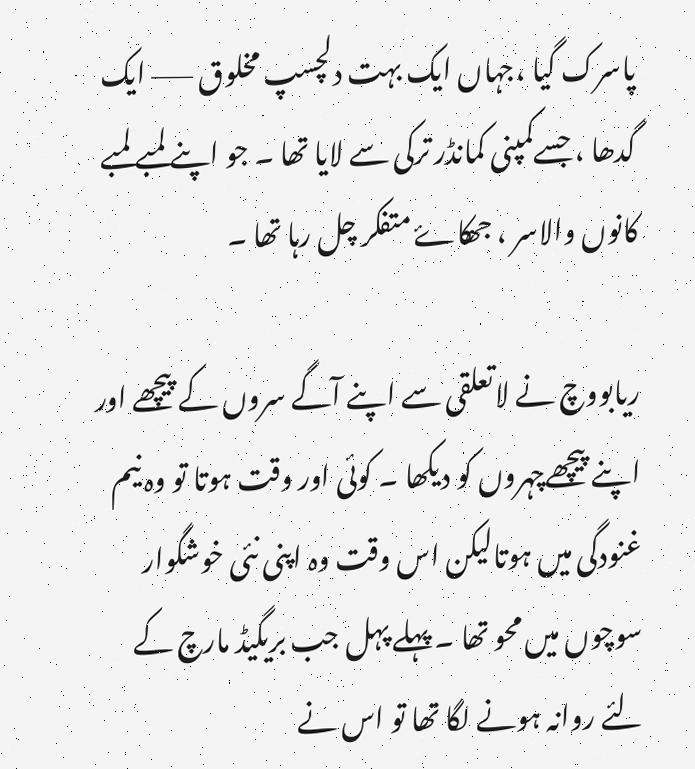پاسرک گیا ،جہاں ایک بہت دلچسپ مخلوق —— ایک گدھا ، جسےکمپنی کمانڈر ترکی سے لایا تھا ۔ جو اپنے لمبے لمبے کانوں والاسر ، جھکاۓ متفکر چل رہا تھا ۔

ریابووچ نے لاتعلقی سے اپنے آگے سروں کے پیچھے اور اپنے پیچھےچہروں کو دیکھا ۔ کوئی اور وقت ہوتا تو وہ نیم غنودگی میں ہوتالیکن اس وقت وہ اپنی نئی خوشگوار سوچوں میں محو تھا ۔ پہلے پہل جب بریگیڈ مارچ کے لئے روانہ ہونے لگا تھا تو اس نے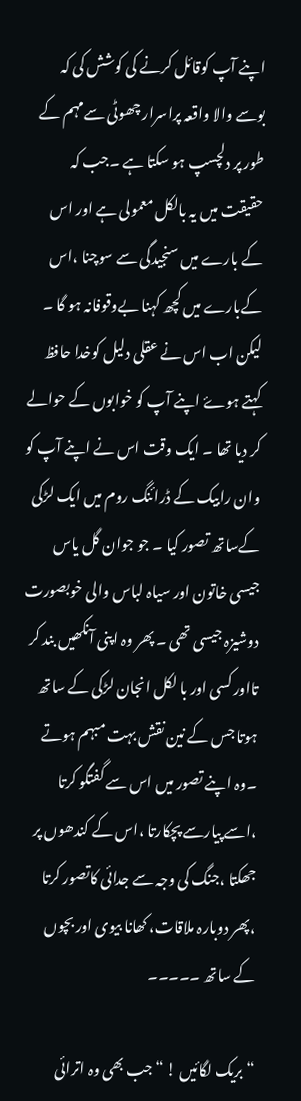اپنے آپ کوقائل کرنے کی کوشش کی کہ بوسے والا واقعہ پراسرار چھوٹی سےمہم کے طور پر دلچسپ ہو سکتا ہے ۔جب کہ حقیقت میں یہ بالکل معمولی ہے اور اس کے بارے میں سنجیدگی سے سوچنا ،اس کےبارے میں کچھ کہنا بےوقوفانہ ہو گا ۔ لیکن اب اس نے عقلی دلیل کوخدا حافظ کہتے ہوۓ اپنے آپ کو خوابوں کے حوالے کر دیا تھا ۔ ایک وقت اس نے اپنے آپ کو وان رابیک کے ڈرائنگ روم میں ایک لڑکی کےساتھ تصور کیا ۔ جو جوان گل یاس جیسی خاتون اور سیاہ لباس والی خوبصورت دوشیزہ جیسی تھی ۔ پھر وہ اپنی آنکھیں بند کر تااور کسی اور با لکل انجان لڑکی کے ساتھ ہوتا جس کے نین نقش بہت مبہم ہوتے ۔وہ اپنے تصور میں اس سے گفتگو کرتا ،اسے پیارسے پچکارتا ،اس کے کندھوں پر جھکتا ،جنگ کی وجہ سے جدائی کاتصور کرتا ،پھر دوبارہ ملاقات، کھانا بیوی اور بچوں کے ساتھ ۔۔۔۔۔

“ بریک لگائیں ! “ جب بھی وہ اترائی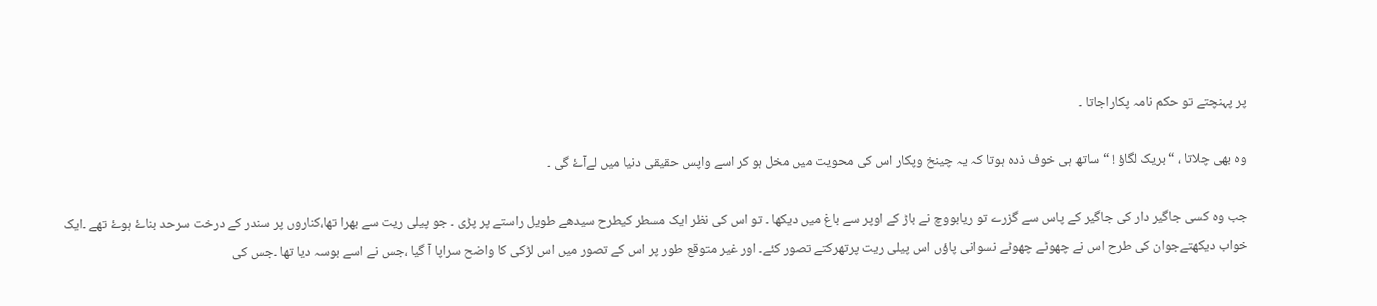پر پہنچتے تو حکم نامہ پکاراجاتا ۔

وہ بھی چلاتا ، “ بریک لگاؤ ! “ ساتھ ہی خوف ذدہ ہوتا کہ یہ چینخ وپکار اس کی محویت میں مخل ہو کر اسے واپس حقیقی دنیا میں لےآۓ گی ۔

جب وہ کسی جاگیر دار کی جاگیر کے پاس سے گزرے تو ریابووچ نے باڑ کے اوپر سے باغ میں دیکھا ۔ تو اس کی نظر ایک مسطر کیطرح سیدھے طویل راستے پر پڑی ۔ جو پیلی ریت سے بھرا تھا،کناروں پر سندر کے درخت سرحد بناۓ ہوۓ تھے ۔ایک خواب دیکھتےجوان کی طرح اس نے چھوٹے چھوٹے نسوانی پاؤں اس پیلی ریت پرتھرکتے تصور کئے۔ اور غیر متوقع طور پر اس کے تصور میں اس لڑکی کا واضح سراپا آ گیا ،جس نے اسے بوسہ دیا تھا ۔جس کی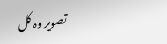تصویر وہ کل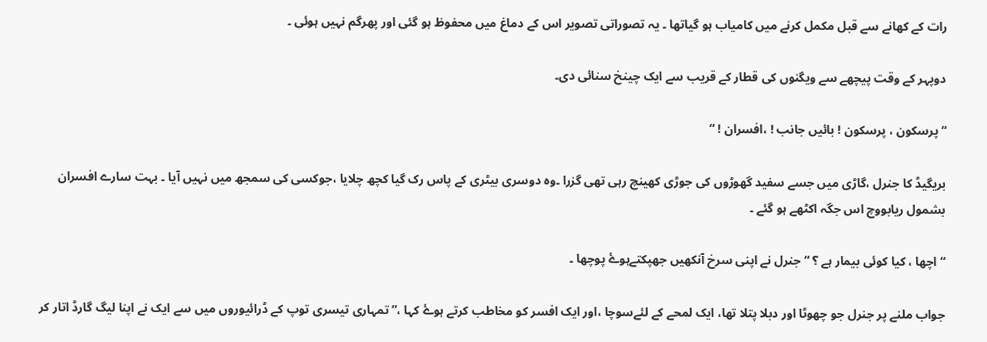رات کے کھانے سے قبل مکمل کرنے میں کامیاب ہو گیاتھا ۔ یہ تصوراتی تصویر اس کے دماغ میں محفوظ ہو گئی اور پھرگم نہیں ہوئی ۔

دوپہر کے وقت پیچھے سے ویگنوں کی قطار کے قریب سے ایک چینخ سنائی دی۔

“ پرسکون ، پرسکون ! بائیں جانب ! ،افسران ! “

بریگیڈ کا جنرل ،گاڑی میں جسے سفید گھوڑوں کی جوڑی کھینچ رہی تھی گزرا ۔وہ دوسری بیٹری کے پاس رک گیا کچھ چلایا ،جوکسی کی سمجھ میں نہیں آیا ۔ بہت سارے افسران بشمول ریابووچ اس جگہ اکٹھے ہو گئے ۔

“ اچھا ، کیا کوئی بیمار ہے ؟ “ جنرل نے اپنی سرخ آنکھیں جھپکتےہوۓ پوچھا ۔

جواب ملنے پر جنرل جو چھوٹا اور دبلا پتلا تھا، ایک لمحے کے لئےسوچا ،اور ایک افسر کو مخاطب کرتے ہوۓ کہا ،” تمہاری تیسری توپ کے ڈرائیوروں میں سے ایک نے اپنا لیگ گارڈ اتار کر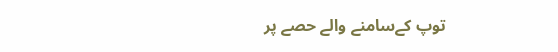توپ کےسامنے والے حصے پر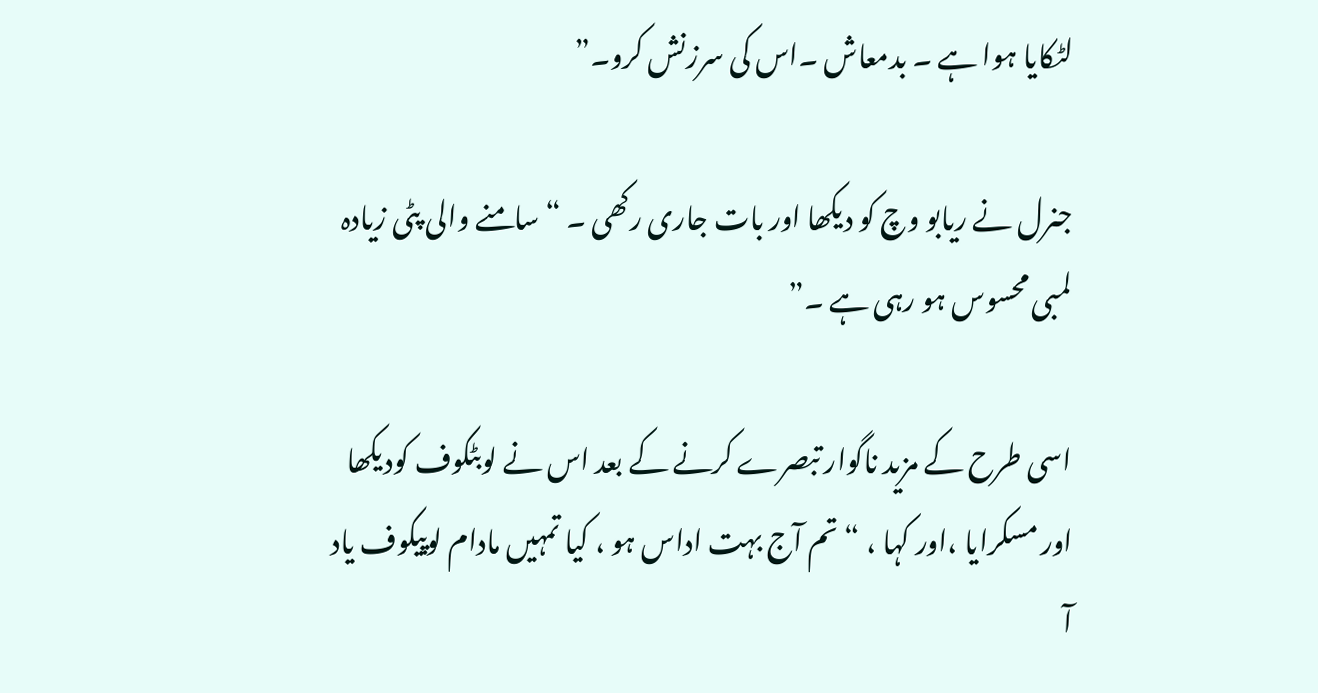لٹکایا ہوا ہے ۔ بدمعاش ۔اس کی سرزنش کرو۔”

جنرل نے ریابو وچ کو دیکھا اور بات جاری رکھی ۔ “ سامنے والی پٹی زیادہ لمبی محسوس ہو رہی ہے ۔”

اسی طرح کے مزید ناگوار تبصرے کرنے کے بعد اس نے لوبٹکوف کودیکھا اور مسکرایا ،اور کہا ، “ تم آج بہت اداس ہو ، کیا تمہیں مادام لوپیکوف یاد آ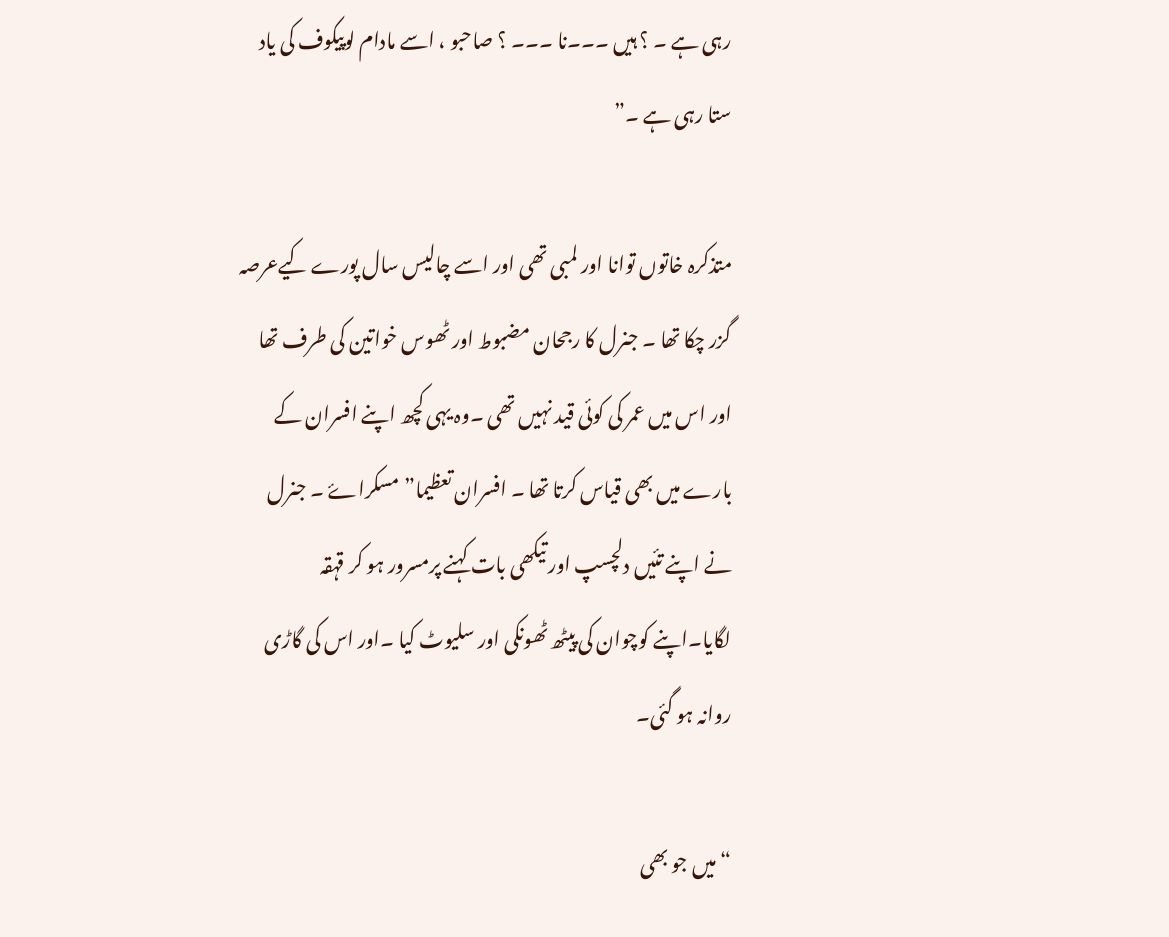رہی ہے ۔ ؟ ہیں ۔۔۔نا ۔۔۔ ؟ صاحبو ، اسے مادام لوپیکوف کی یاد ستا رہی ہے ۔”

متذکرہ خاتوں توانا اور لمبی تھی اور اسے چالیس سال پورے کیےعرصہ گزر چکا تھا ۔ جنرل کا رجحان مضبوط اور ٹھوس خواتین کی طرف تھا اور اس میں عمر کی کوئی قید نہیں تھی ۔وہ یہی کچھ اپنے افسران کے بارے میں بھی قیاس کرتا تھا ۔ افسران تعظیما” مسکراۓ ۔ جنرل نے اپنے تئیں دلچسپ اور تیکھی بات کہنے پرمسرور ہو کر قہقہ لگایا۔اپنے کوچوان کی پیٹھ ٹھونکی اور سلیوٹ کیا ۔اور اس کی گاڑی روانہ ہو گئی۔

“ میں جو بھی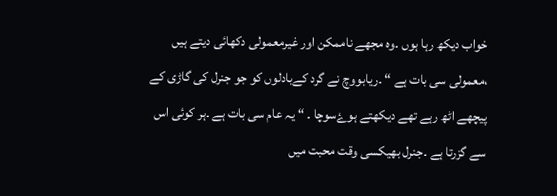خواب دیکھ رہا ہوں ۔وہ مجھے ناممکن اور غیرمعمولی دکھائی دیتے ہیں ،معمولی سی بات ہے “ ۔ریابووچ نے گرد کےبادلوں کو جو جنرل کی گاڑی کے پیچھے اٹھ رہے تھے دیکھتے ہوۓسوچا ۔ “ یہ عام سی بات ہے ۔ہر کوئی اس سے گزرتا ہے ۔جنرل بھیکسی وقت محبت میں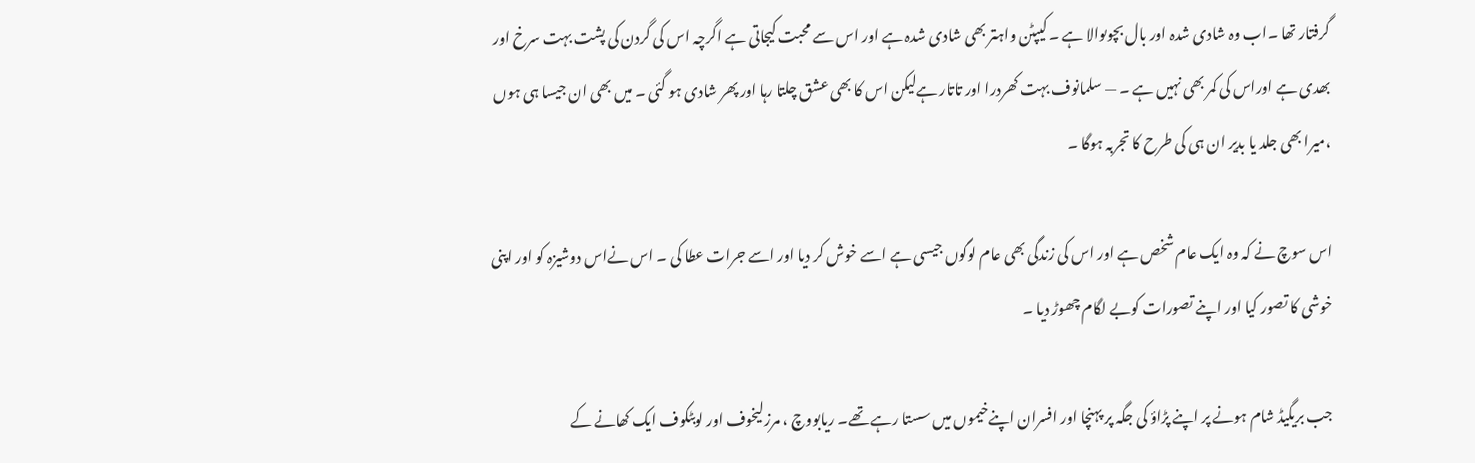گرفتار تھا ۔اب وہ شادی شدہ اور بال بچوںوالا ہے ۔ کیپٹن واہتر بھی شادی شدہ ہے اور اس سے محبت کیجاتی ہے اگرچہ اس کی گردن کی پشت بہت سرخ اور بھدی ہے اوراس کی کمر بھی نہیں ہے ۔ — سلمانوف بہت کھردرا اور تاتار ہےلیکن اس کا بھی عشق چلتا رہا اور پھر شادی ہو گئی ۔ میں بھی ان جیسا ہی ہوں ،میرا بھی جلد یا بدیر ان ہی کی طرح کا تجربہ ہوگا ۔

اس سوچ نے کہ وہ ایک عام شخص ہے اور اس کی زندگی بھی عام لوگوں جیسی ہے اسے خوش کر دیا اور اسے جرات عطا کی ۔ اس نےاس دوشیزہ کو اور اپنی خوشی کا تصور کیا اور اپنے تصورات کوبے لگام چھوڑ دیا ۔

جب بریگیڈ شام ہونے پر اپنے پڑاؤ کی جگہ پر پہنچا اور افسران اپنےخیموں میں سستا رہے تھے۔ ریابووچ ، مرزلیخوف اور لوبٹکوف ایک کھانے کے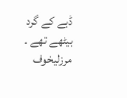ڈبے کے گرد بیٹھے تھے ۔ مرزلیخوف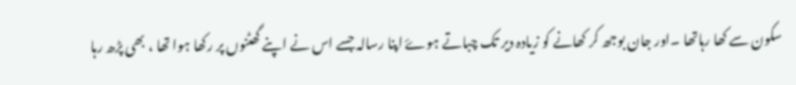سکون سے کھا رہاتھا ۔اور جان بوجھ کر کھانے کو زیادہ دیر تک چباتے ہوۓ اپنا رسالہ جسے اس نے اپنے گھٹنوں پر رکھا ہوا تھا ، بھی پڑھ رہا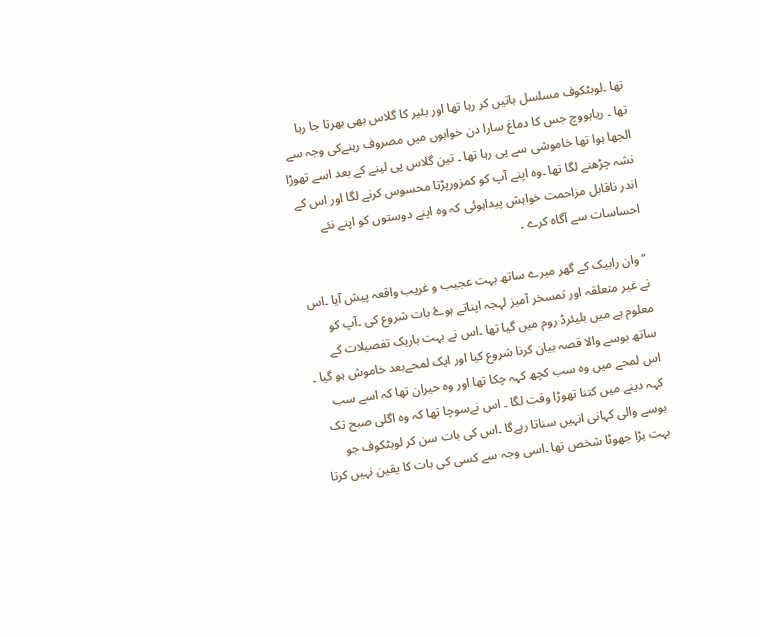تھا ۔لوبٹکوف مسلسل باتیں کر رہا تھا اور بئیر کا گلاس بھی بھرتا جا رہا تھا ۔ ریابووچ جس کا دماغ سارا دن خوابوں میں مصروف رہنےکی وجہ سے الجھا ہوا تھا خاموشی سے پی رہا تھا ۔ تین گلاس پی لینے کے بعد اسے تھوڑا نشہ چڑھنے لگا تھا ۔وہ اپنے آپ کو کمزورپڑتا محسوس کرنے لگا اور اس کے اندر ناقابل مزاحمت خواہش پیداہوئی کہ وہ اپنے دوستوں کو اپنے نئے احساسات سے آگاہ کرے ۔

“ وان رابیک کے گھر میرے ساتھ بہت عجیب و غریب واقعہ پیش آیا ۔اس نے غیر متعلقہ اور تمسخر آمیز لہجہ اپناتے ہوۓ بات شروع کی ۔آپ کو معلوم ہے میں بلیئرڈ روم میں گیا تھا ۔اس نے بہت باریک تفصیلات کے ساتھ بوسے والا قصہ بیان کرنا شروع کیا اور ایک لمحےبعد خاموش ہو گیا ۔ اس لمحے میں وہ سب کچھ کہہ چکا تھا اور وہ حیران تھا کہ اسے سب کہہ دینے میں کتنا تھوڑا وقت لگا ۔ اس نےسوچا تھا کہ وہ اگلی صبح تک بوسے والی کہانی انہیں سناتا رہےگا ۔اس کی بات سن کر لوبٹکوف جو بہت بڑا جھوٹا شخص تھا ۔اسی وجہ سے کسی کی بات کا یقین نہیں کرتا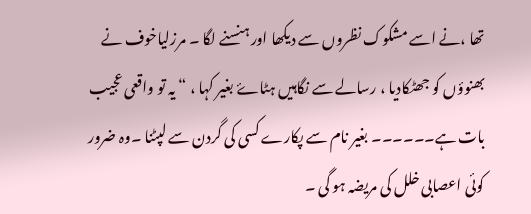تھا ،نے اسے مشکوک نظروں سے دیکھا اور ہنسنے لگا ۔ مرزلیاخوف نے بھنوؤں کو جھٹکادیا ، رسالے سے نگاہیں ہٹاۓ بغیر کہا ، “ یہ تو واقعی عجیب بات ہے۔۔۔۔۔۔ بغیر نام سے پکارے کسی کی گردن سے لپٹنا ۔وہ ضرور کوئی اعصابی خلل کی مریضہ ہو گی ۔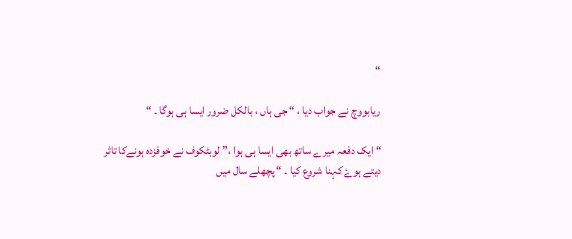“

ریابووچ نے جواب دیا ، “ جی ہاں ، بالکل ضرور ایسا ہی ہوگا ۔ “

“ ایک دفعہ میرے ساتھ بھی ایسا ہی ہوا ،” لوبٹکوف نے خوفزدہ ہونےکا تاثر دیتے ہوۓ کہنا شروع کیا ۔ “ پچھلے سال میں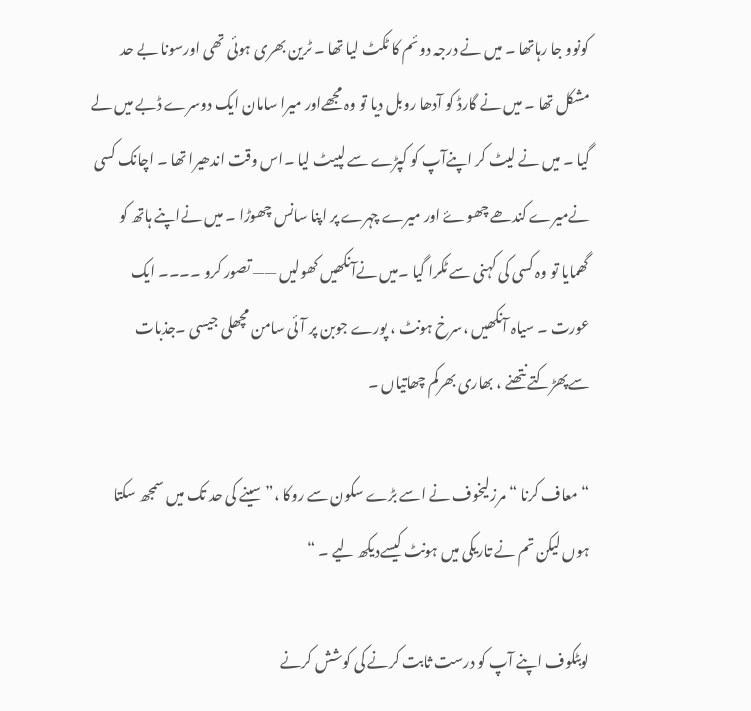کونوو جا رہاتھا ۔ میں نے درجہ دوئم کا ٹکٹ لیا تھا ۔ ٹرین بھری ہوئی تھی اورسونا بے حد مشکل تھا ۔ میں نے گارڈ کو آدھا روبل دیا تو وہ مجھےاور میرا سامان ایک دوسرے ڈبے میں لے گیا ۔ میں نے لیٹ کر اپنےآپ کو کپڑے سے لپیٹ لیا ۔اس وقت اندھیرا تھا ۔ اچانک کسی نےمیرے کندھے چھوۓ اور میرے چہرے پر اپنا سانس چھوڑا ۔ میں نےاپنے ہاتھ کو گھمایا تو وہ کسی کی کہنی سے ٹکرا گیا ۔میں نےآنکھیں کھولیں —— تصور کرو ۔۔۔۔ ایک عورت ۔ سیاہ آنکھیں ،سرخ ہونٹ ، پورے جوبن پر آئی سامن مچھلی جیسی ۔جذبات سےپھڑکتے نتھنے ، بھاری بھرکم چھاتیاں ۔

“ معاف کرنا “ مرزلیخوف نے اسے بڑے سکون سے روکا ،” سینے کی حد تک میں سمجھ سکتا ہوں لیکن تم نے تاریکی میں ہونٹ کیسےدیکھ لیے ۔ “

لوبٹکوف اپنے آپ کو درست ثابت کرنے کی کوشش کرنے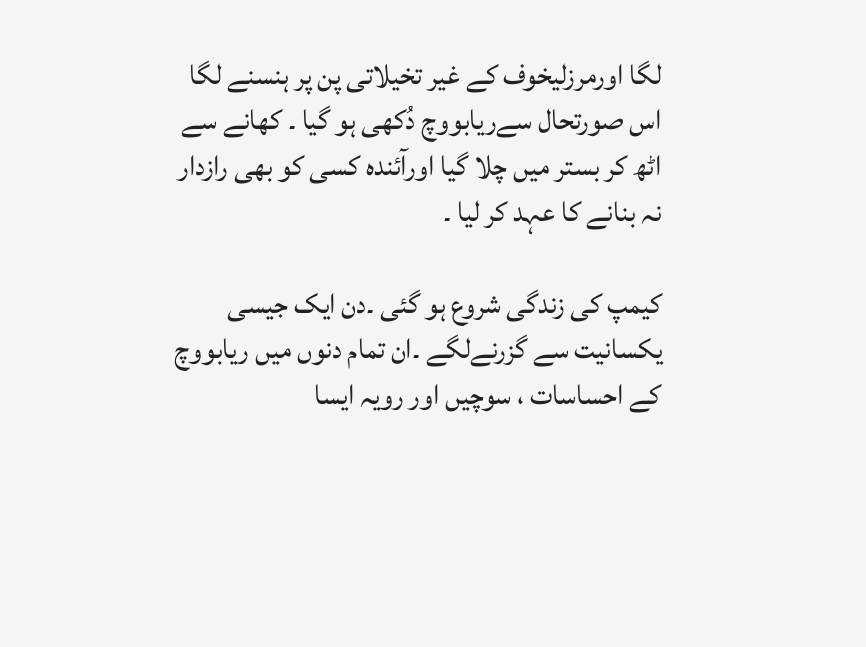لگا اورمرزلیخوف کے غیر تخیلاتی پن پر ہنسنے لگا اس صورتحال سےریابووچ دُکھی ہو گیا ۔ کھانے سے اٹھ کر بستر میں چلا گیا اورآئندہ کسی کو بھی رازدار نہ بنانے کا عہد کر لیا ۔

کیمپ کی زندگی شروع ہو گئی ۔دن ایک جیسی یکسانیت سے گزرنےلگے ۔ان تمام دنوں میں ریابووچ کے احساسات ، سوچیں اور رویہ ایسا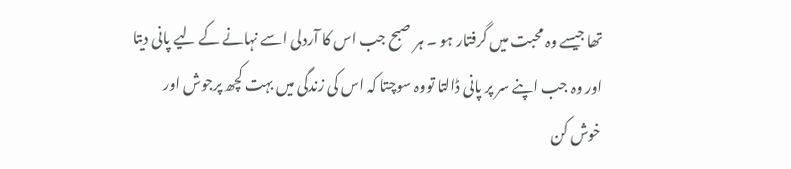تھا جیسے وہ محبت میں گرفتار ہو ۔ ہر صبح جب اس کا آردلی اسے نہانے کے لیے پانی دیتا اور وہ جب اپنے سر پر پانی ڈالتا تووہ سوچتا کہ اس کی زندگی میں بہت کچھ پرجوش اور خوش کن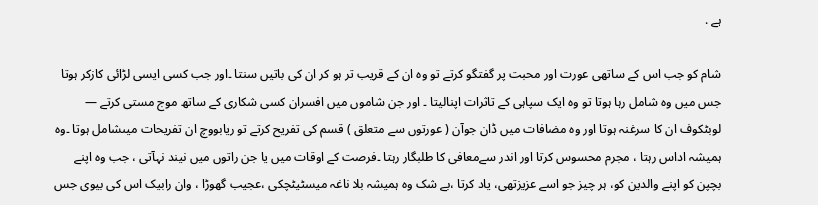ہے .

شام کو جب اس کے ساتھی عورت اور محبت پر گفتگو کرتے تو وہ ان کے قریب تر ہو کر ان کی باتیں سنتا ۔اور جب کسی ایسی لڑائی کازکر ہوتا جس میں وہ شامل رہا ہوتا تو وہ ایک سپاہی کے تاثرات اپنالیتا ۔ اور جن شاموں میں افسران کسی شکاری کے ساتھ موج مستی کرتے — لوبٹکوف ان کا سرغنہ ہوتا اور وہ مضافات میں ڈان جوآن ( عورتوں سے متعلق ) قسم کی تفریح کرتے تو ریابووچ ان تفریحات میںشامل ہوتا ۔وہ ہمیشہ اداس رہتا ، مجرم محسوس کرتا اور اندر سےمعافی کا طلبگار رہتا ۔فرصت کے اوقات میں یا جن راتوں میں نیند نہآتی ، جب وہ اپنے بچپن کو اپنے والدین کو، ہر چیز جو اسے عزیزتھی، یاد کرتا ،بے شک وہ ہمیشہ بلا ناغہ میسٹیٹچکی ،عجیب گھوڑا ، وان رابیک اس کی بیوی جس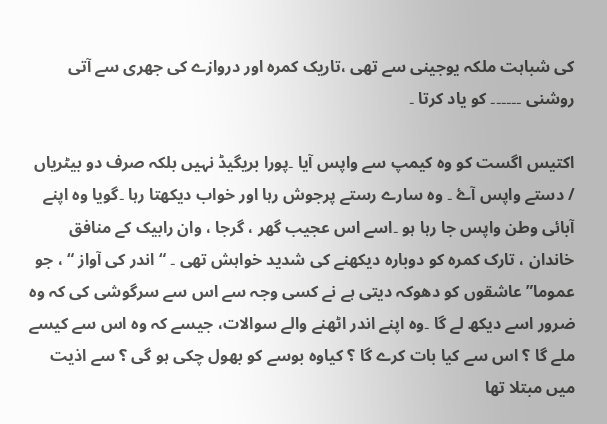کی شباہت ملکہ یوجینی سے تھی ،تاریک کمرہ اور دروازے کی جھری سے آتی روشنی ۔۔۔۔۔۔ کو یاد کرتا ۔

اکتیس اگست کو وہ کیمپ سے واپس آیا ۔پورا بریگیڈ نہیں بلکہ صرف دو بیٹریاں / دستے واپس آۓ ۔ وہ سارے رستے پرجوش رہا اور خواب دیکھتا رہا ۔گویا وہ اپنے آبائی وطن واپس جا رہا ہو ۔اسے اس عجیب گھر ، گرجا ، وان رابیک کے منافق خاندان ، تارک کمرہ کو دوبارہ دیکھنے کی شدید خواہش تھی ۔ “ اندر کی آواز “ ، جو عموما” عاشقوں کو دھوکہ دیتی ہے نے کسی وجہ سے اس سے سرگوشی کی کہ وہ ضرور اسے دیکھ لے گا ۔وہ اپنے اندر اٹھنے والے سوالات، جیسے کہ وہ اس سے کیسے ملے گا ؟ اس سے کیا بات کرے گا ؟ کیاوہ بوسے کو بھول چکی ہو گی ؟ سے اذیت میں مبتلا تھا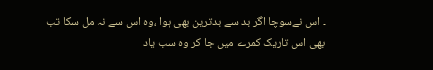۔ اس نےسوچا اگر بد سے بدترین بھی ہوا ،وہ اس سے نہ مل سکا تب بھی اس تاریک کمرے میں جا کر وہ سب یاد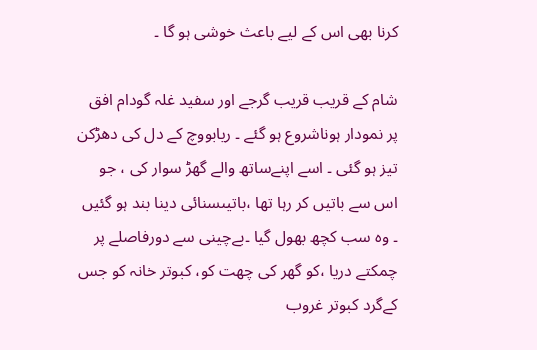کرنا بھی اس کے لیے باعث خوشی ہو گا ۔

شام کے قریب قریب گرجے اور سفید غلہ گودام افق پر نمودار ہوناشروع ہو گئے ۔ ریابووچ کے دل کی دھڑکن تیز ہو گئی ۔ اسے اپنےساتھ والے گھڑ سوار کی ، جو اس سے باتیں کر رہا تھا ،باتیںسنائی دینا بند ہو گئیں ۔ وہ سب کچھ بھول گیا ۔بےچینی سے دورفاصلے پر چمکتے دریا ،کو گھر کی چھت کو، کبوتر خانہ کو جس کےگرد کبوتر غروب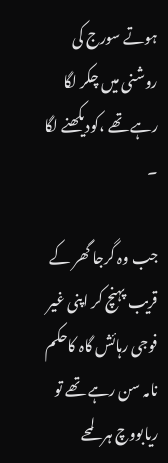ہوتے سورج کی روشنی میں چکر لگا رہے تھے ،کودیکھنے لگا ۔

جب وہ گرجا گھر کے قریب پہنچ کر اپنی غیر فوجی رہائش گاہ کاحکم نامہ سن رہے تھے تو ریابووچ ہر لمحے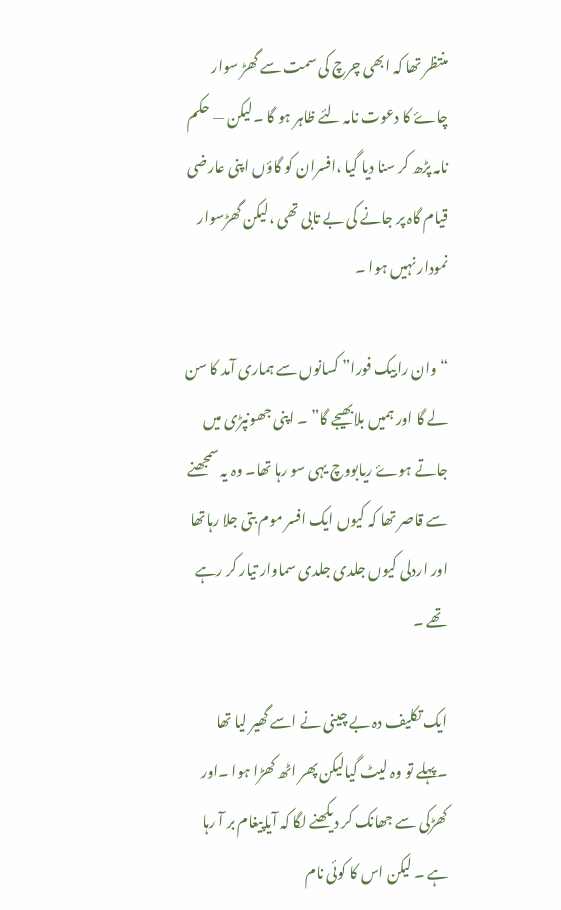منتظر تھا کہ ابھی چرچ کی سمت سے گھڑ سوار چاۓ کا دعوت نامہ لئے ظاہر ہو گا ۔لیکن — حکم نامہ پڑھ کر سنا دیا گیا ،افسران کو گاؤں اپنی عارضی قیام گاہ پر جانے کی بے تابی تھی ،لیکن گھڑسوار نمودار نہیں ہوا ۔

“ وان رابیک فورا” کسانوں سے ہماری آمد کا سن لے گا اور ہمیں بلابھیجے گا” ۔ اپنی جھونپڑی میں جاتے ہوۓ ریابووچ یہی سو رہا تھا۔ وہ یہ سمجھنے سے قاصر تھا کہ کیوں ایک افسر موم بتی جلا رہاتھا اور اردلی کیوں جلدی جلدی سماوار تیار کر رہے تھے ۔

ایک تکلیف دہ بے چینی نے اسے گھیر لیا تھا ۔پہلے تو وہ لیٹ گیالیکن پھر اٹھ کھڑا ہوا ۔اور کھڑکی سے جھانک کر دیکھنے لگا کہ آیاپیغام بر آ رہا ہے ۔ لیکن اس کا کوئی نام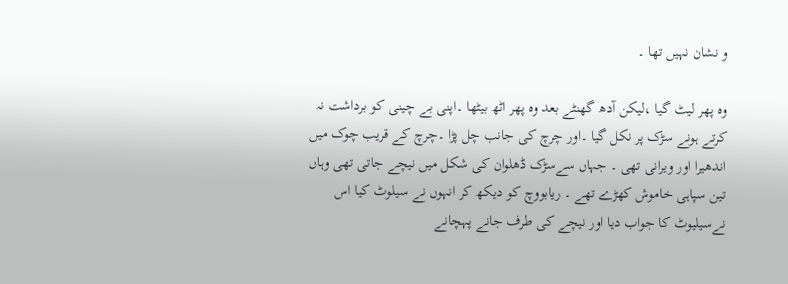و نشان نہیں تھا ۔

وہ پھر لیٹ گیا ،لیکن آدھ گھنٹے بعد وہ پھر اٹھ بیٹھا ۔اپنی بے چینی کو برداشت نہ کرتے ہونے سڑک پر نکل گیا ۔اور چرچ کی جانب چل پڑا ۔چرچ کے قریب چوک میں اندھیرا اور ویرانی تھی ۔ جہاں سےسڑک ڈھلوان کی شکل میں نیچے جاتی تھی وہاں تین سپاہی خاموش کھڑے تھے ۔ ریابووچ کو دیکھ کر انہوں نے سیلوٹ کیا اس نےسیلیوٹ کا جواب دیا اور نیچے کی طرف جانے پہچانے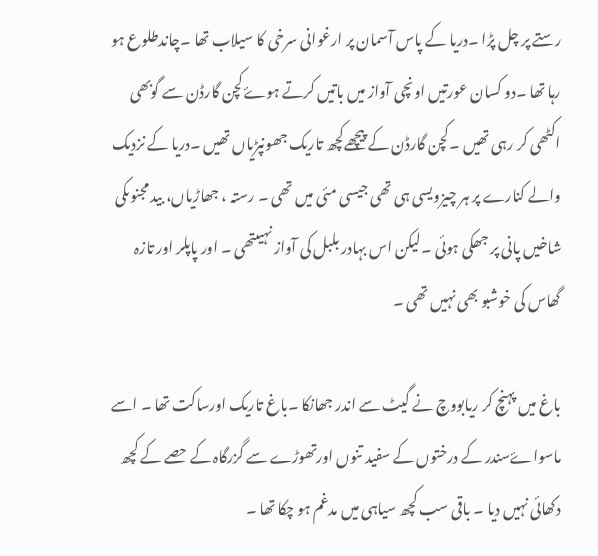رستے پر چل پڑا ۔دریا کے پاس آسمان پر ارغوانی سرخی کا سیلاب تھا ۔چاندطلوع ہو رہا تھا ۔دو کسان عورتیں اونچی آواز میں باتیں کرتے ہوۓکچن گارڈن سے گوبھی اکٹھی کر رہی تھیں ۔کچن گارڈن کے پیچھےکچھ تاریک جھونپڑیاں تھیں ۔دریا کے نزدیک والے کنارے پر ہر چیزویسی ہی تھی جیسی مئی میں تھی ۔ رستہ ، جھاڑیاں، بید مجنوںکی شاخیں پانی پر جھکی ہوئی ۔لیکن اس بہادر بلبل کی آواز نہیںتھی ۔ اور پاپلر اور تازہ گھاس کی خوشبو بھی نہیں تھی ۔

باغ میں پہنچ کر ریابووچ نے گیٹ سے اندر جھانکا ۔باغ تاریک اورساکت تھا ۔ اسے ماسواۓسندر کے درختوں کے سفید تنوں اورتھوڑے سے گزرگاہ کے حصے کے کچھ دکھائی نہیں دیا ۔ باقی سب کچھ سیاہی میں مدغم ہو چکا تھا ۔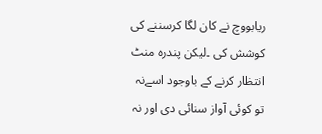ریابووچ نے کان لگا کرسننے کی کوشش کی ۔لیکن پندرہ منٹ انتظار کرنے کے باوجود اسےنہ تو کوئی آواز سنائی دی اور نہ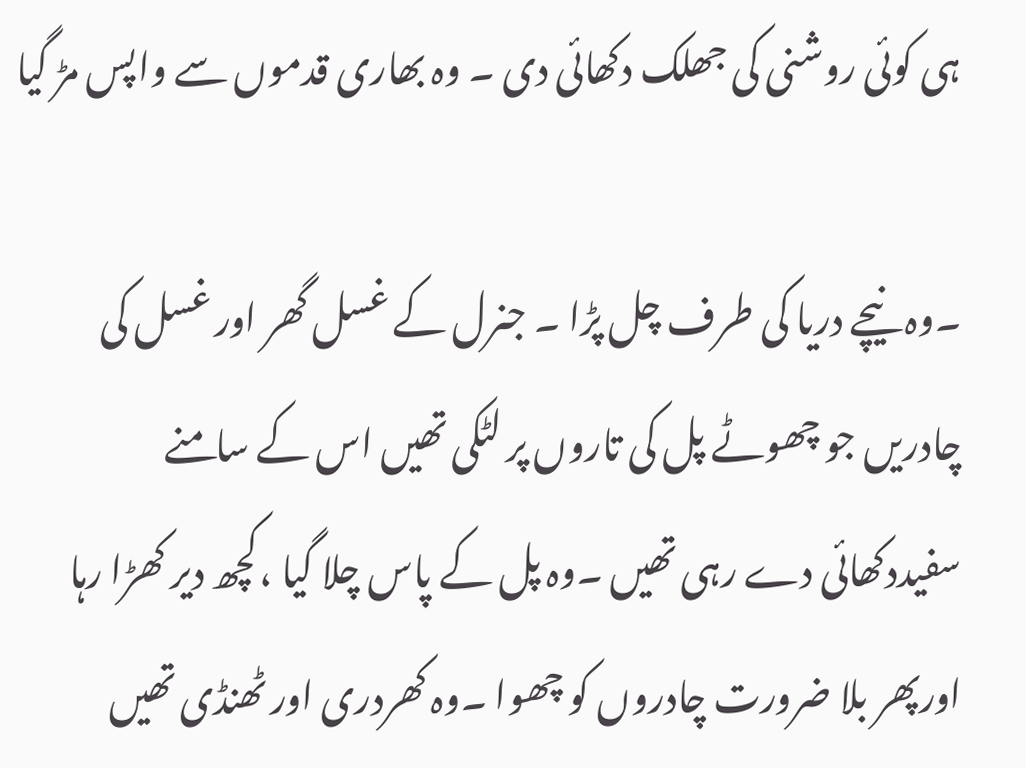ہی کوئی روشنی کی جھلک دکھائی دی ۔ وہ بھاری قدموں سے واپس مڑ گیا

۔وہ نیچے دریا کی طرف چل پڑا ۔ جنرل کے غسل گھر اور غسل کی چادریں جو چھوٹے پل کی تاروں پر لٹکی تھیں اس کے سامنے سفیددکھائی دے رہی تھیں ۔وہ پل کے پاس چلا گیا ،کچھ دیر کھڑا رہا اورپھر بلا ضرورت چادروں کو چھوا ۔وہ کھردری اور ٹھنڈی تھیں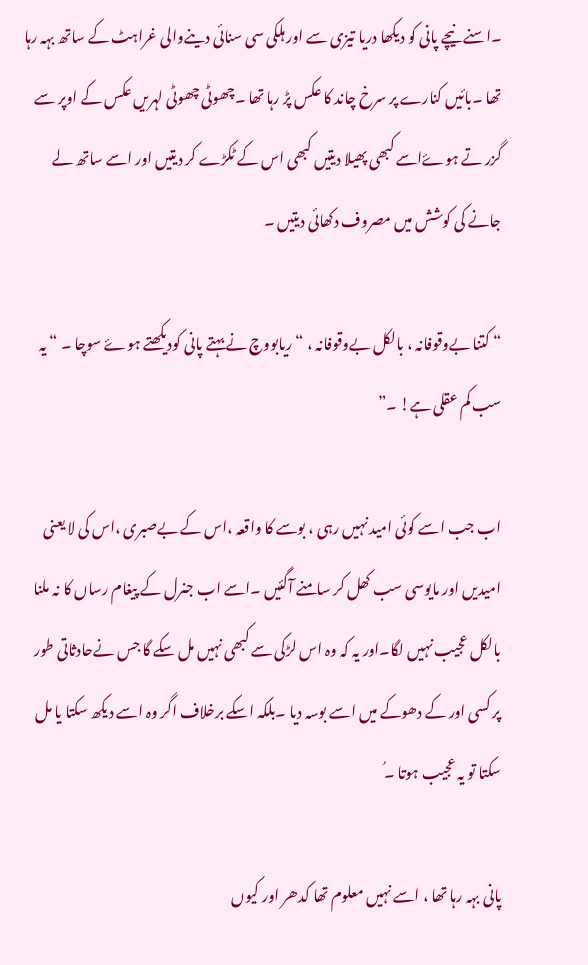۔اسنے نیچے پانی کو دیکھا دریا تیزی سے اور ہلکی سی سنائی دینےوالی غراہٹ کے ساتھ بہہ رہا تھا ۔بائیں کنارے پر سرخ چاند کا عکس پڑ رہا تھا ۔چھوٹی چھوٹی لہریں عکس کے اوپر سے گزر تے ہوۓاسے کبھی پھیلا دیتیں کبھی اس کے ٹکڑے کر دیتیں اور اسے ساتھ لے جانے کی کوشش میں مصروف دکھائی دیتیں ۔

“ کتنا بےوقوفانہ ، بالکل بےوقوفانہ ، “ ریابووچ نے بہتے پانی کودیکھتے ہوۓ سوچا ۔ “ یہ سب کم عقلی ہے! ۔”

اب جب اسے کوئی امید نہیں رہی ، بوسے کا واقعہ ،اس کے بےصبری ،اس کی لا یعنی امیدیں اور مایوسی سب کھل کر سامنے آگئیں ۔اسے اب جنرل کے پیغام رساں کا نہ ملنا بالکل عجیب نہیں لگا۔اور یہ کہ وہ اس لڑکی سے کبھی نہیں مل سکے گا جس نےحادثاتی طور پر کسی اور کے دھوکے میں اسے بوسہ دیا ۔بلکہ اسکے برخلاف اگر وہ اسے دیکھ سکتا یا مل سکتا تو یہ عجیب ہوتا ۔ُ

پانی بہہ رہا تھا ، اسے نہیں معلوم تھا کدھر اور کیوں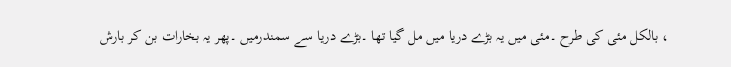، بالکل مئی کی طرح ۔مئی میں یہ بڑے دریا میں مل گیا تھا ۔بڑے دریا سے سمندرمیں ۔پھر یہ بخارات بن کر بارش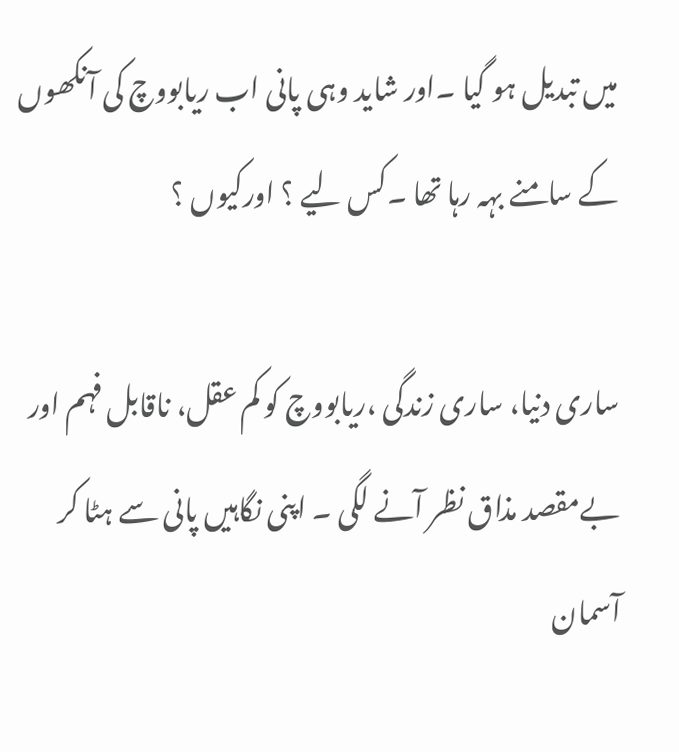میں تبدیل ہو گیا ۔اور شاید وہی پانی اب ریابووچ کی آنکھوں کے سامنے بہہ رہا تھا ۔کس لیے ؟ اورکیوں ؟

ساری دنیا، ساری زندگی ،ریابووچ کو کم عقل، ناقابل فہم اور بےمقصد مذاق نظر آنے لگی ۔ اپنی نگاہیں پانی سے ہٹا کر آسمان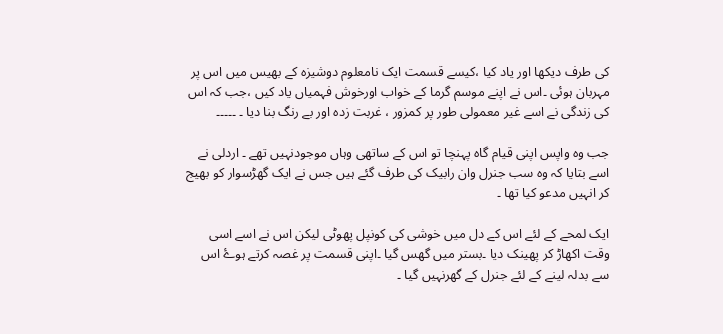کی طرف دیکھا اور یاد کیا ،کیسے قسمت ایک نامعلوم دوشیزہ کے بھیس میں اس پر مہربان ہوئی ۔اس نے اپنے موسم گرما کے خواب اورخوش فہمیاں یاد کیں ،جب کہ اس کی زندگی نے اسے غیر معمولی طور پر کمزور ، غربت زدہ اور بے رنگ بنا دیا ۔ ۔۔۔۔۔

جب وہ واپس اپنی قیام گاہ پہنچا تو اس کے ساتھی وہاں موجودنہیں تھے ۔ اردلی نے اسے بتایا کہ وہ سب جنرل وان رابیک کی طرف گئے ہیں جس نے ایک گھڑسوار کو بھیج کر انہیں مدعو کیا تھا ۔

ایک لمحے کے لئے اس کے دل میں خوشی کی کونپل پھوٹی لیکن اس نے اسے اسی وقت اکھاڑ کر پھینک دیا ۔بستر میں گھس گیا ۔اپنی قسمت پر غصہ کرتے ہوۓ اس سے بدلہ لینے کے لئے جنرل کے گھرنہیں گیا ۔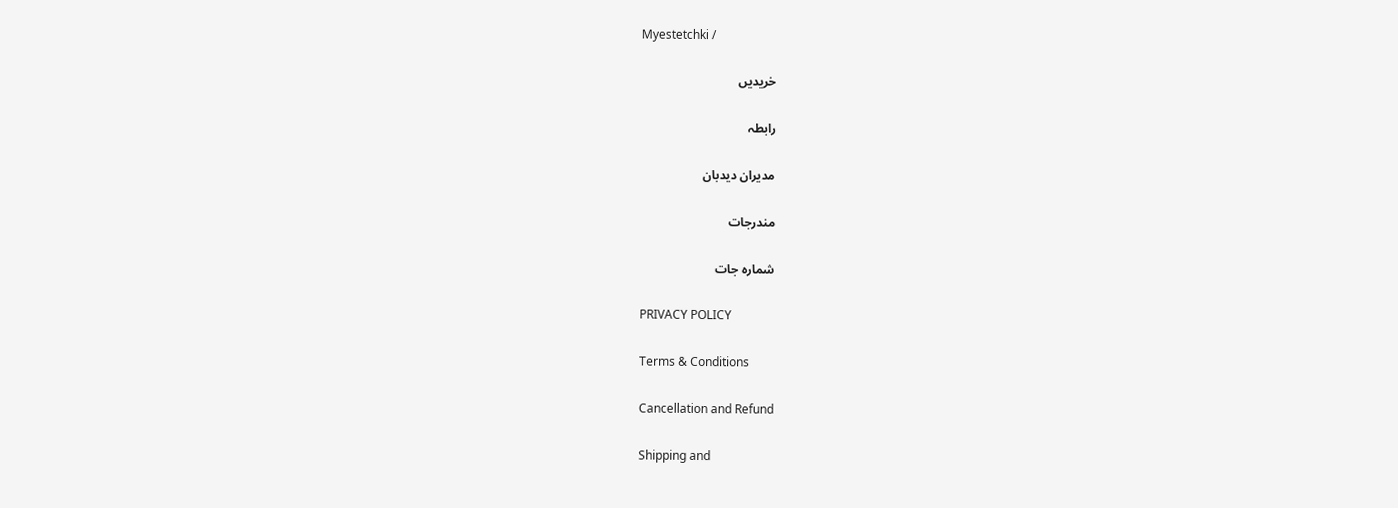Myestetchki /

خریدیں

رابطہ

مدیران دیدبان

مندرجات

شمارہ جات

PRIVACY POLICY

Terms & Conditions

Cancellation and Refund

Shipping and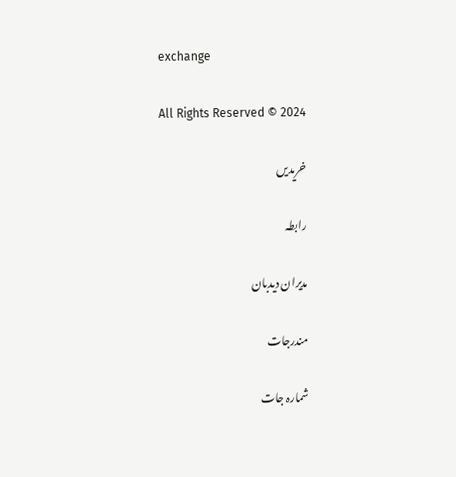exchange

All Rights Reserved © 2024

خریدیں

رابطہ

مدیران دیدبان

مندرجات

شمارہ جات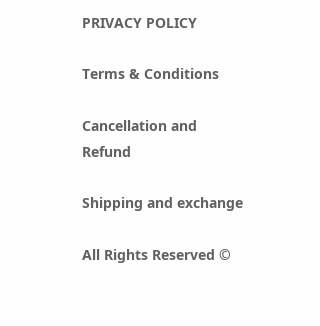PRIVACY POLICY

Terms & Conditions

Cancellation and Refund

Shipping and exchange

All Rights Reserved ©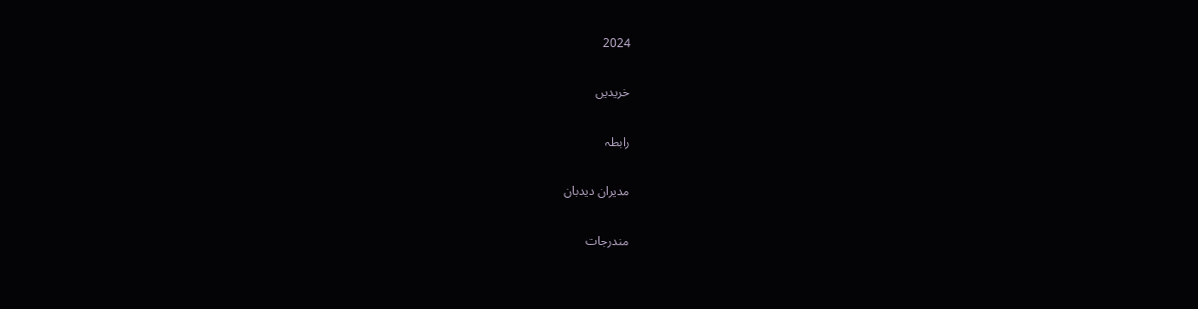2024

خریدیں

رابطہ

مدیران دیدبان

مندرجات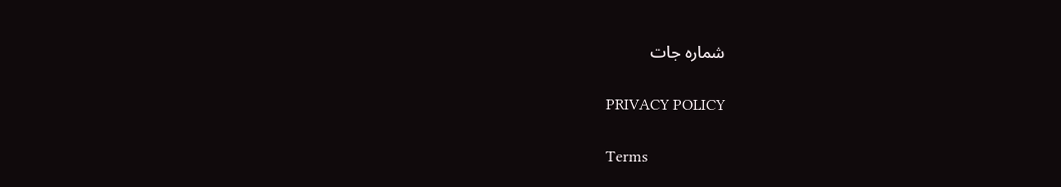شمارہ جات

PRIVACY POLICY

Terms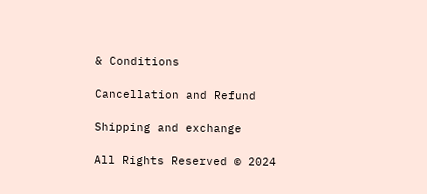& Conditions

Cancellation and Refund

Shipping and exchange

All Rights Reserved © 2024